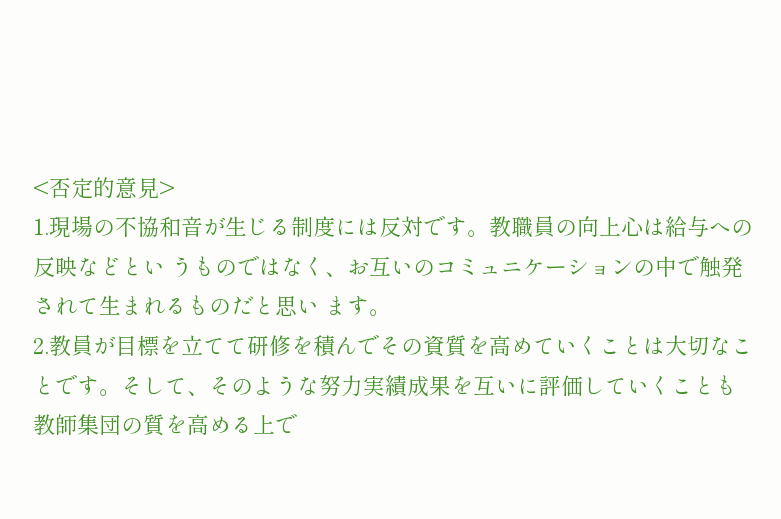<否定的意見>
1.現場の不協和音が生じる制度には反対です。教職員の向上心は給与への反映などとい うものではなく、お互いのコミュニケーションの中で触発されて生まれるものだと思い ます。
2.教員が目標を立てて研修を積んでその資質を高めていくことは大切なことです。そして、そのような努力実績成果を互いに評価していくことも教師集団の質を高める上で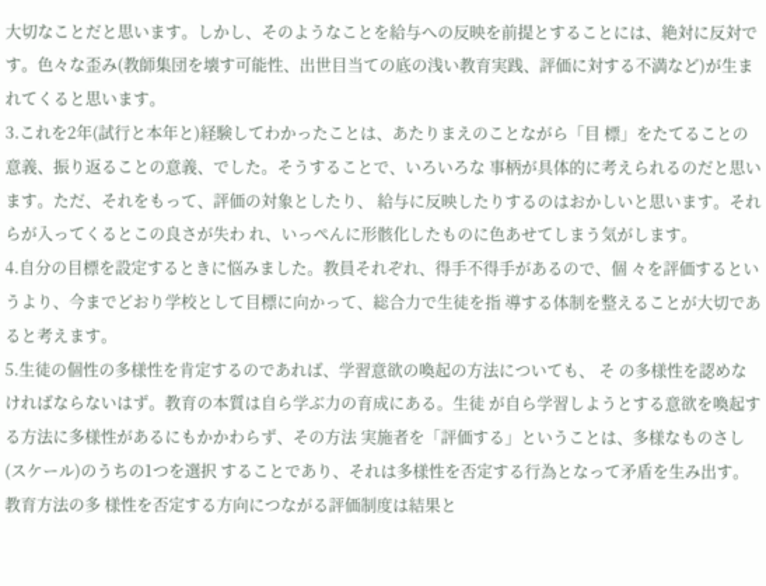大切なことだと思います。しかし、そのようなことを給与への反映を前提とすることには、絶対に反対です。色々な歪み(教師集団を壊す可能性、出世目当ての底の浅い教育実践、評価に対する不満など)が生まれてくると思います。
3.これを2年(試行と本年と)経験してわかったことは、あたりまえのことながら「目 標」をたてることの意義、振り返ることの意義、でした。そうすることで、いろいろな 事柄が具体的に考えられるのだと思います。ただ、それをもって、評価の対象としたり、 給与に反映したりするのはおかしいと思います。それらが入ってくるとこの良さが失わ れ、いっぺんに形骸化したものに色あせてしまう気がします。
4.自分の目標を設定するときに悩みました。教員それぞれ、得手不得手があるので、個 々を評価するというより、今までどおり学校として目標に向かって、総合力で生徒を指 導する体制を整えることが大切であると考えます。
5.生徒の個性の多様性を肯定するのであれば、学習意欲の喚起の方法についても、 そ の多様性を認めなければならないはず。教育の本質は自ら学ぶ力の育成にある。生徒 が自ら学習しようとする意欲を喚起する方法に多様性があるにもかかわらず、その方法 実施者を「評価する」ということは、多様なものさし(スケール)のうちの1つを選択 することであり、それは多様性を否定する行為となって矛盾を生み出す。教育方法の多 様性を否定する方向につながる評価制度は結果と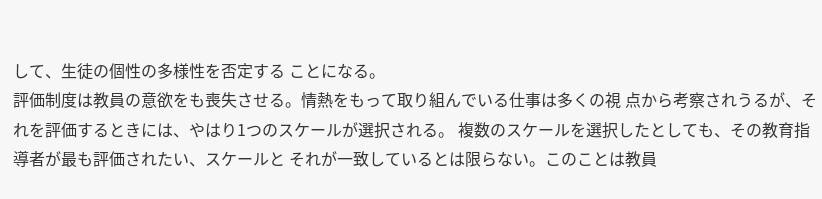して、生徒の個性の多様性を否定する ことになる。
評価制度は教員の意欲をも喪失させる。情熱をもって取り組んでいる仕事は多くの視 点から考察されうるが、それを評価するときには、やはり1つのスケールが選択される。 複数のスケールを選択したとしても、その教育指導者が最も評価されたい、スケールと それが一致しているとは限らない。このことは教員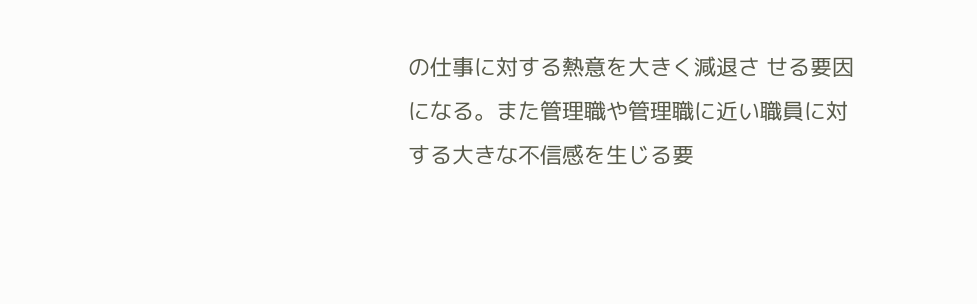の仕事に対する熱意を大きく減退さ せる要因になる。また管理職や管理職に近い職員に対する大きな不信感を生じる要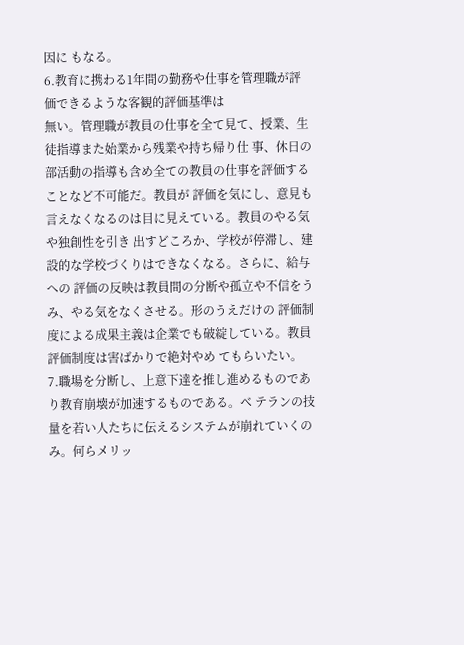因に もなる。
6.教育に携わる1年間の勤務や仕事を管理職が評価できるような客観的評価基準は
無い。管理職が教員の仕事を全て見て、授業、生徒指導また始業から残業や持ち帰り仕 事、休日の部活動の指導も含め全ての教員の仕事を評価することなど不可能だ。教員が 評価を気にし、意見も言えなくなるのは目に見えている。教員のやる気や独創性を引き 出すどころか、学校が停滞し、建設的な学校づくりはできなくなる。さらに、給与への 評価の反映は教員間の分断や孤立や不信をうみ、やる気をなくさせる。形のうえだけの 評価制度による成果主義は企業でも破綻している。教員評価制度は害ばかりで絶対やめ てもらいたい。
7.職場を分断し、上意下達を推し進めるものであり教育崩壊が加速するものである。ベ テランの技量を若い人たちに伝えるシステムが崩れていくのみ。何らメリッ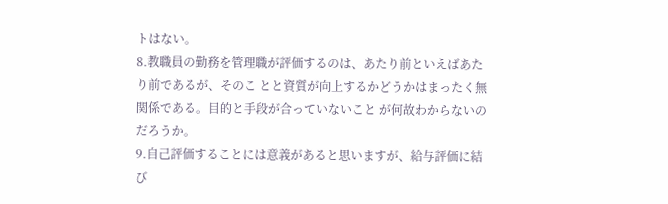トはない。
8.教職員の勤務を管理職が評価するのは、あたり前といえばあたり前であるが、そのこ とと資質が向上するかどうかはまったく無関係である。目的と手段が合っていないこと が何故わからないのだろうか。
9.自己評価することには意義があると思いますが、給与評価に結び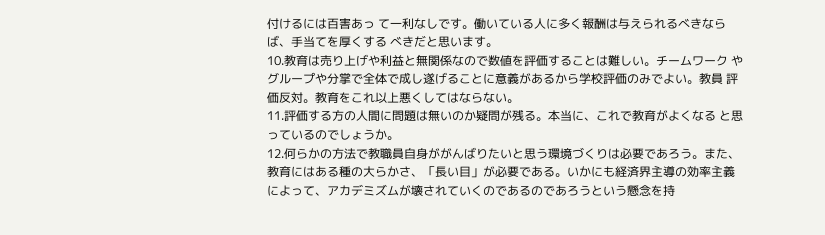付けるには百害あっ て一利なしです。働いている人に多く報酬は与えられるべきならば、手当てを厚くする べきだと思います。
10.教育は売り上げや利益と無関係なので数値を評価することは難しい。チームワーク やグループや分掌で全体で成し遂げることに意義があるから学校評価のみでよい。教員 評価反対。教育をこれ以上悪くしてはならない。
11.評価する方の人間に問題は無いのか疑問が残る。本当に、これで教育がよくなる と思っているのでしょうか。
12.何らかの方法で教職員自身ががんばりたいと思う環境づくりは必要であろう。また、 教育にはある種の大らかさ、「長い目」が必要である。いかにも経済界主導の効率主義 によって、アカデミズムが壊されていくのであるのであろうという懸念を持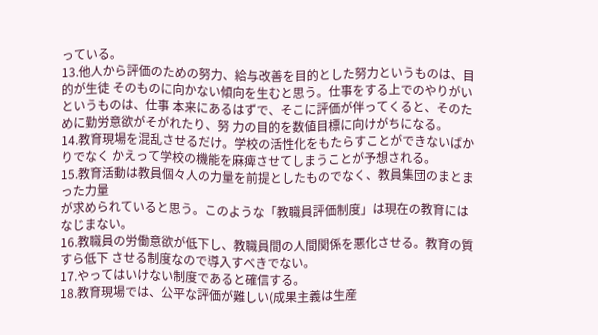っている。
13.他人から評価のための努力、給与改善を目的とした努力というものは、目的が生徒 そのものに向かない傾向を生むと思う。仕事をする上でのやりがいというものは、仕事 本来にあるはずで、そこに評価が伴ってくると、そのために勤労意欲がそがれたり、努 力の目的を数値目標に向けがちになる。
14.教育現場を混乱させるだけ。学校の活性化をもたらすことができないばかりでなく かえって学校の機能を麻痺させてしまうことが予想される。
15.教育活動は教員個々人の力量を前提としたものでなく、教員集団のまとまった力量
が求められていると思う。このような「教職員評価制度」は現在の教育にはなじまない。
16.教職員の労働意欲が低下し、教職員間の人間関係を悪化させる。教育の質すら低下 させる制度なので導入すべきでない。
17.やってはいけない制度であると確信する。
18.教育現場では、公平な評価が難しい(成果主義は生産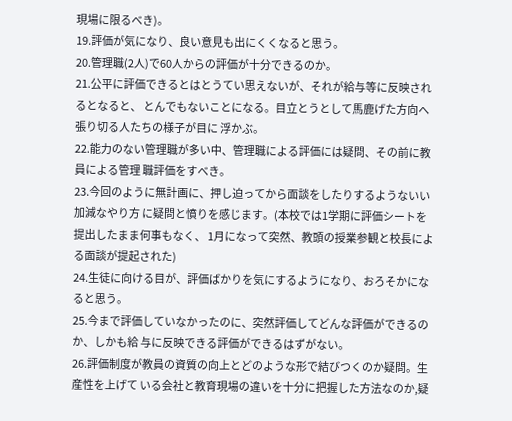現場に限るべき)。
19.評価が気になり、良い意見も出にくくなると思う。
20.管理職(2人)で60人からの評価が十分できるのか。
21.公平に評価できるとはとうてい思えないが、それが給与等に反映されるとなると、 とんでもないことになる。目立とうとして馬鹿げた方向へ張り切る人たちの様子が目に 浮かぶ。
22.能力のない管理職が多い中、管理職による評価には疑問、その前に教員による管理 職評価をすべき。
23.今回のように無計画に、押し迫ってから面談をしたりするようないい加減なやり方 に疑問と憤りを感じます。(本校では1学期に評価シートを提出したまま何事もなく、 1月になって突然、教頭の授業参観と校長による面談が提起された)
24.生徒に向ける目が、評価ばかりを気にするようになり、おろそかになると思う。
25.今まで評価していなかったのに、突然評価してどんな評価ができるのか、しかも給 与に反映できる評価ができるはずがない。
26.評価制度が教員の資質の向上とどのような形で結びつくのか疑問。生産性を上げて いる会社と教育現場の違いを十分に把握した方法なのか,疑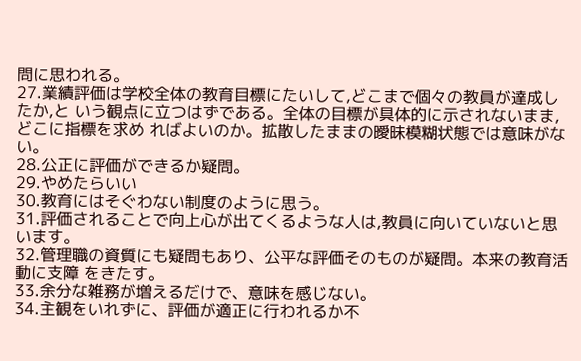問に思われる。
27.業績評価は学校全体の教育目標にたいして,どこまで個々の教員が達成したか,と いう観点に立つはずである。全体の目標が具体的に示されないまま,どこに指標を求め ればよいのか。拡散したままの曖昧模糊状態では意味がない。
28.公正に評価ができるか疑問。
29.やめたらいい
30.教育にはそぐわない制度のように思う。
31.評価されることで向上心が出てくるような人は,教員に向いていないと思います。
32.管理職の資質にも疑問もあり、公平な評価そのものが疑問。本来の教育活動に支障 をきたす。
33.余分な雑務が増えるだけで、意味を感じない。
34.主観をいれずに、評価が適正に行われるか不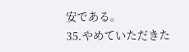安である。
35.やめていただきた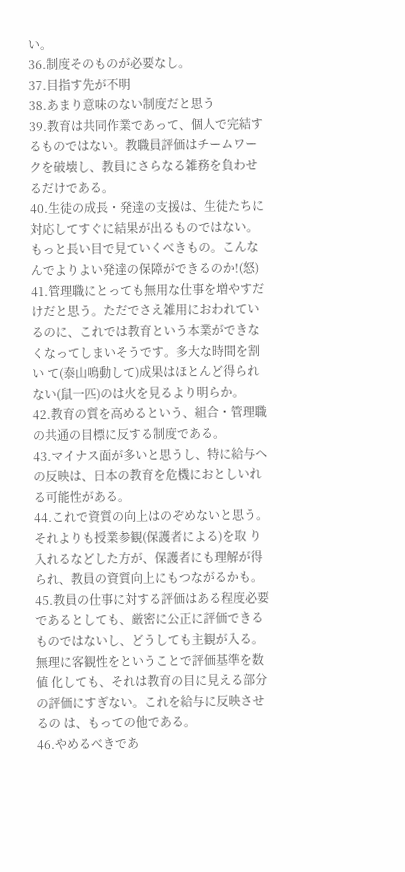い。
36.制度そのものが必要なし。
37.目指す先が不明
38.あまり意味のない制度だと思う
39.教育は共同作業であって、個人で完結するものではない。教職員評価はチームワー クを破壊し、教員にさらなる雑務を負わせるだけである。
40.生徒の成長・発達の支援は、生徒たちに対応してすぐに結果が出るものではない。 もっと長い目で見ていくべきもの。こんなんでよりよい発達の保障ができるのか!(怒)
41.管理職にとっても無用な仕事を増やすだけだと思う。ただでさえ雑用におわれてい るのに、これでは教育という本業ができなくなってしまいそうです。多大な時間を割い て(泰山鳴動して)成果はほとんど得られない(鼠一匹)のは火を見るより明らか。
42.教育の質を高めるという、組合・管理職の共通の目標に反する制度である。
43.マイナス面が多いと思うし、特に給与への反映は、日本の教育を危機におとしいれ る可能性がある。
44.これで資質の向上はのぞめないと思う。それよりも授業参観(保護者による)を取 り入れるなどした方が、保護者にも理解が得られ、教員の資質向上にもつながるかも。
45.教員の仕事に対する評価はある程度必要であるとしても、厳密に公正に評価できる ものではないし、どうしても主観が入る。無理に客観性をということで評価基準を数値 化しても、それは教育の目に見える部分の評価にすぎない。これを給与に反映させるの は、もっての他である。
46.やめるべきであ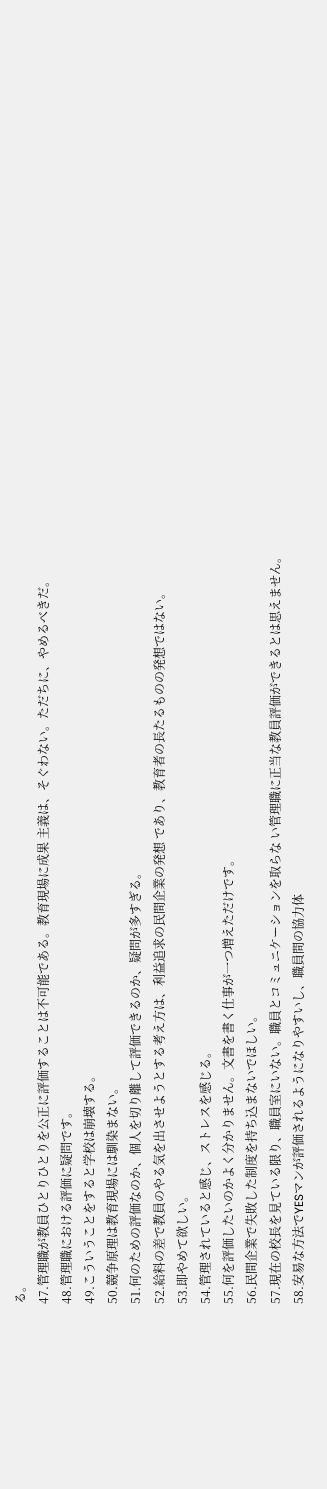る。
47.管理職が教員ひとりひとりを公正に評価することは不可能である。教育現場に成果 主義は、そぐわない。ただちに、やめるべきだ。
48.管理職における評価に疑問です。
49.こういうことをすると学校は崩壊する。
50.競争原理は教育現場には馴染まない。
51.何のための評価なのか、個人を切り離して評価できるのか、疑問が多すぎる。
52.給料の差で教員のやる気を出させようとする考え方は、利益追求の民間企業の発想 であり、教育者の長たるものの発想ではない。
53.即やめて欲しい。
54.管理されていると感じ、ストレスを感じる。
55.何を評価したいのかよく分かりません。文書を書く仕事が一つ増えただけです。
56.民間企業で失敗した制度を持ち込まないでほしい。
57.現在の校長を見ている限り、職員室にいない。職員とコミュニケーションを取らな い管理職に正当な教員評価ができるとは思えません。
58.安易な方法でYESマンが評価されるようになりやすいし、職員間の協力体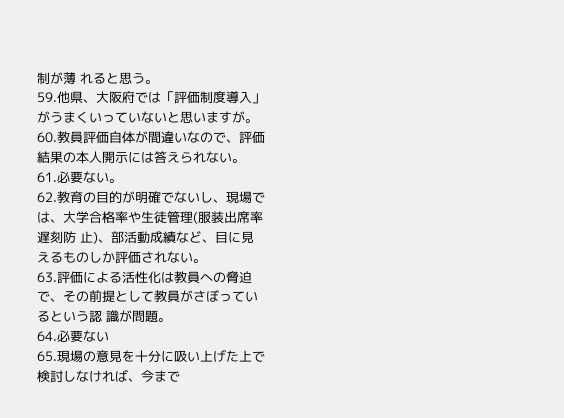制が薄 れると思う。
59.他県、大阪府では「評価制度導入」がうまくいっていないと思いますが。
60.教員評価自体が間違いなので、評価結果の本人開示には答えられない。
61.必要ない。
62.教育の目的が明確でないし、現場では、大学合格率や生徒管理(服装出席率遅刻防 止)、部活動成績など、目に見えるものしか評価されない。
63.評価による活性化は教員への脅迫で、その前提として教員がさぼっているという認 識が問題。
64.必要ない
65.現場の意見を十分に吸い上げた上で検討しなければ、今まで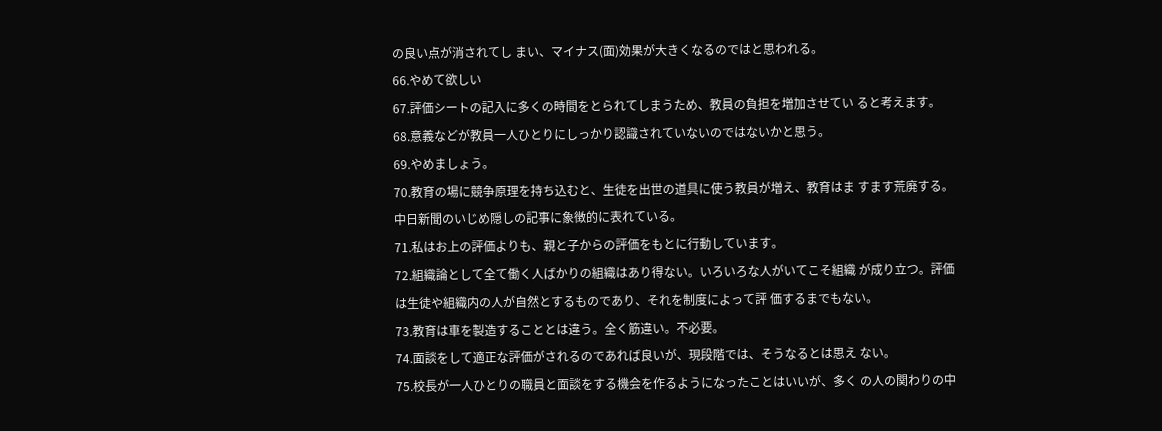の良い点が消されてし まい、マイナス(面)効果が大きくなるのではと思われる。
66.やめて欲しい
67.評価シートの記入に多くの時間をとられてしまうため、教員の負担を増加させてい ると考えます。
68.意義などが教員一人ひとりにしっかり認識されていないのではないかと思う。
69.やめましょう。
70.教育の場に競争原理を持ち込むと、生徒を出世の道具に使う教員が増え、教育はま すます荒廃する。中日新聞のいじめ隠しの記事に象徴的に表れている。
71.私はお上の評価よりも、親と子からの評価をもとに行動しています。
72.組織論として全て働く人ばかりの組織はあり得ない。いろいろな人がいてこそ組織 が成り立つ。評価は生徒や組織内の人が自然とするものであり、それを制度によって評 価するまでもない。
73.教育は車を製造することとは違う。全く筋違い。不必要。
74.面談をして適正な評価がされるのであれば良いが、現段階では、そうなるとは思え ない。
75.校長が一人ひとりの職員と面談をする機会を作るようになったことはいいが、多く の人の関わりの中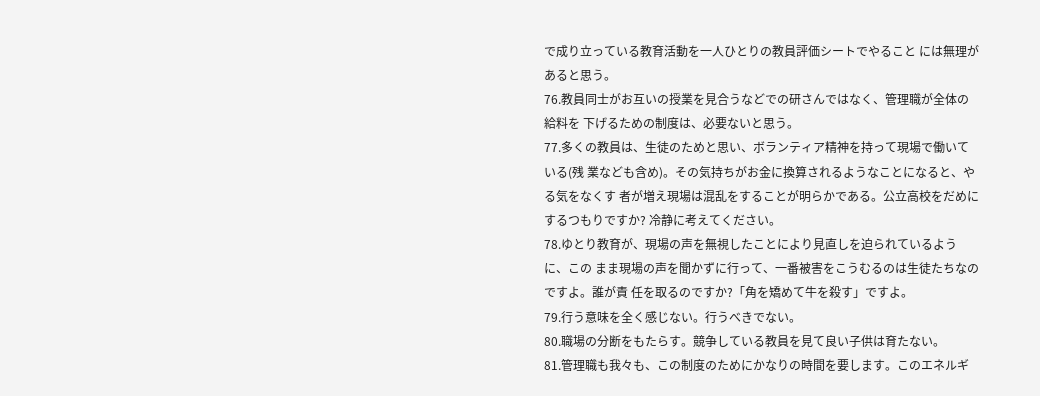で成り立っている教育活動を一人ひとりの教員評価シートでやること には無理があると思う。
76.教員同士がお互いの授業を見合うなどでの研さんではなく、管理職が全体の給料を 下げるための制度は、必要ないと思う。
77.多くの教員は、生徒のためと思い、ボランティア精神を持って現場で働いている(残 業なども含め)。その気持ちがお金に換算されるようなことになると、やる気をなくす 者が増え現場は混乱をすることが明らかである。公立高校をだめにするつもりですか? 冷静に考えてください。
78.ゆとり教育が、現場の声を無視したことにより見直しを迫られているように、この まま現場の声を聞かずに行って、一番被害をこうむるのは生徒たちなのですよ。誰が責 任を取るのですか?「角を矯めて牛を殺す」ですよ。
79.行う意味を全く感じない。行うべきでない。
80.職場の分断をもたらす。競争している教員を見て良い子供は育たない。
81.管理職も我々も、この制度のためにかなりの時間を要します。このエネルギ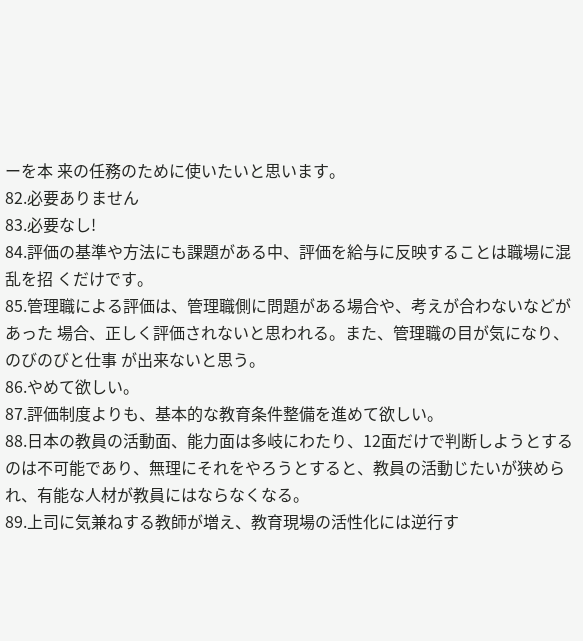ーを本 来の任務のために使いたいと思います。
82.必要ありません
83.必要なし!
84.評価の基準や方法にも課題がある中、評価を給与に反映することは職場に混乱を招 くだけです。
85.管理職による評価は、管理職側に問題がある場合や、考えが合わないなどがあった 場合、正しく評価されないと思われる。また、管理職の目が気になり、のびのびと仕事 が出来ないと思う。
86.やめて欲しい。
87.評価制度よりも、基本的な教育条件整備を進めて欲しい。
88.日本の教員の活動面、能力面は多岐にわたり、12面だけで判断しようとするのは不可能であり、無理にそれをやろうとすると、教員の活動じたいが狭められ、有能な人材が教員にはならなくなる。
89.上司に気兼ねする教師が増え、教育現場の活性化には逆行す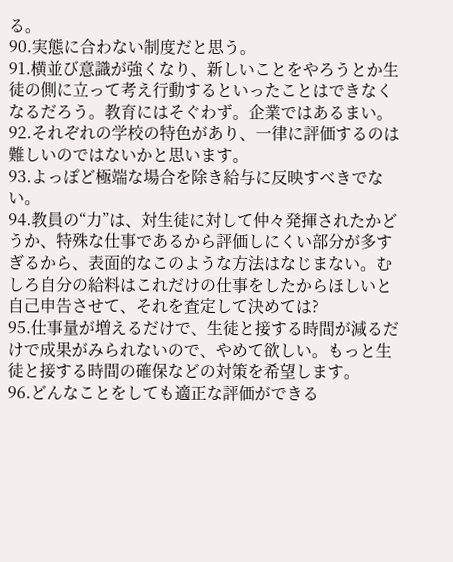る。
90.実態に合わない制度だと思う。
91.横並び意識が強くなり、新しいことをやろうとか生徒の側に立って考え行動するといったことはできなくなるだろう。教育にはそぐわず。企業ではあるまい。
92.それぞれの学校の特色があり、一律に評価するのは難しいのではないかと思います。
93.よっぽど極端な場合を除き給与に反映すべきでない。
94.教員の“力”は、対生徒に対して仲々発揮されたかどうか、特殊な仕事であるから評価しにくい部分が多すぎるから、表面的なこのような方法はなじまない。むしろ自分の給料はこれだけの仕事をしたからほしいと自己申告させて、それを査定して決めては?
95.仕事量が増えるだけで、生徒と接する時間が減るだけで成果がみられないので、やめて欲しい。もっと生徒と接する時間の確保などの対策を希望します。
96.どんなことをしても適正な評価ができる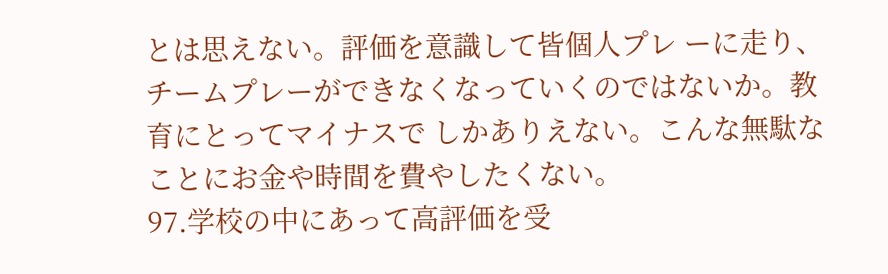とは思えない。評価を意識して皆個人プレ ーに走り、チームプレーができなくなっていくのではないか。教育にとってマイナスで しかありえない。こんな無駄なことにお金や時間を費やしたくない。
97.学校の中にあって高評価を受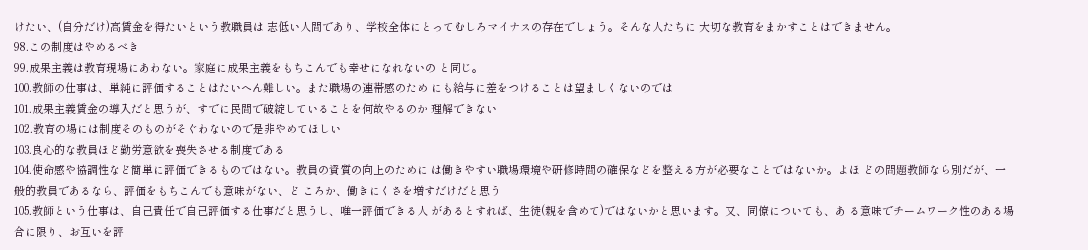けたい、(自分だけ)高賃金を得たいという教職員は 志低い人間であり、学校全体にとってむしろマイナスの存在でしょう。そんな人たちに 大切な教育をまかすことはできません。
98.この制度はやめるべき
99.成果主義は教育現場にあわない。家庭に成果主義をもちこんでも幸せになれないの と同じ。
100.教師の仕事は、単純に評価することはたいへん難しい。また職場の連帯感のため にも給与に差をつけることは望ましくないのでは
101.成果主義賃金の導入だと思うが、すでに民間で破綻していることを何故やるのか 理解できない
102.教育の場には制度そのものがそぐわないので是非やめてほしい
103.良心的な教員ほど勤労意欲を喪失させる制度である
104.使命感や協調性など簡単に評価できるものではない。教員の資質の向上のために は働きやすい職場環境や研修時間の確保などを整える方が必要なことではないか。よほ どの問題教師なら別だが、一般的教員であるなら、評価をもちこんでも意味がない、ど ころか、働きにくさを増すだけだと思う
105.教師という仕事は、自己責任で自己評価する仕事だと思うし、唯一評価できる人 があるとすれば、生徒(親を含めて)ではないかと思います。又、同僚についても、あ る意味でチームワーク性のある場合に限り、お互いを評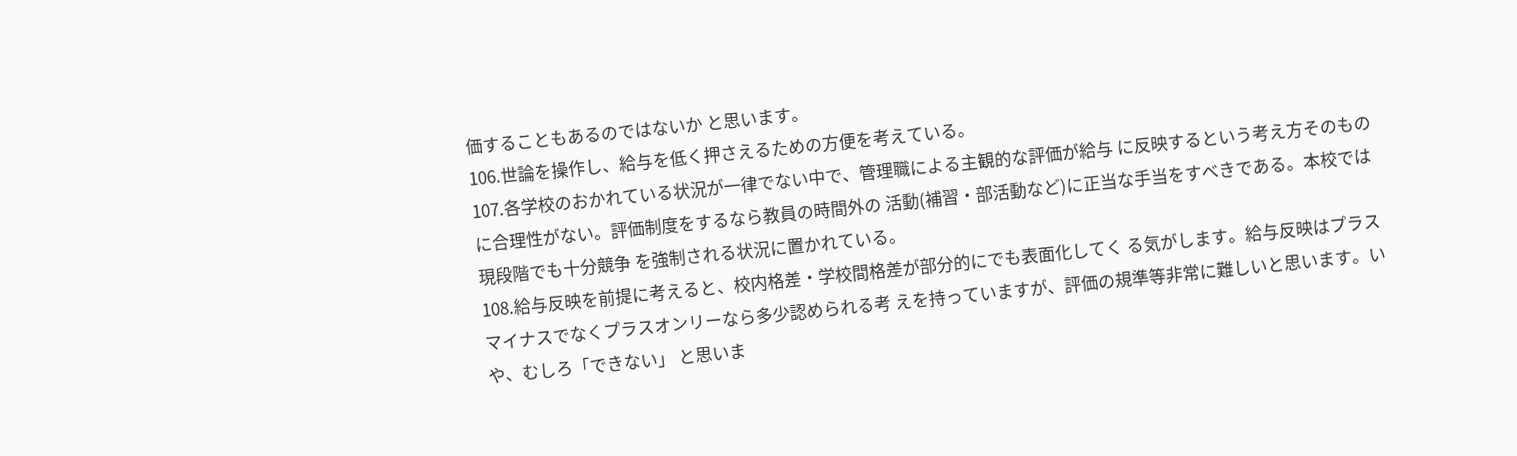価することもあるのではないか と思います。
106.世論を操作し、給与を低く押さえるための方便を考えている。
107.各学校のおかれている状況が一律でない中で、管理職による主観的な評価が給与 に反映するという考え方そのものに合理性がない。評価制度をするなら教員の時間外の 活動(補習・部活動など)に正当な手当をすべきである。本校では現段階でも十分競争 を強制される状況に置かれている。
108.給与反映を前提に考えると、校内格差・学校間格差が部分的にでも表面化してく る気がします。給与反映はプラスマイナスでなくプラスオンリーなら多少認められる考 えを持っていますが、評価の規準等非常に難しいと思います。いや、むしろ「できない」 と思いま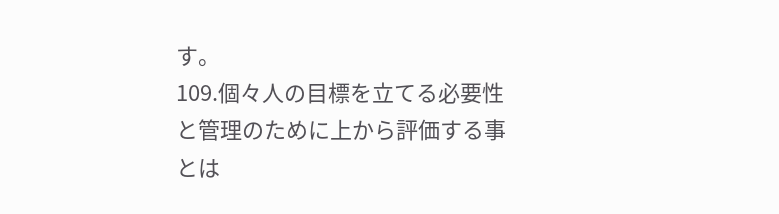す。
109.個々人の目標を立てる必要性と管理のために上から評価する事とは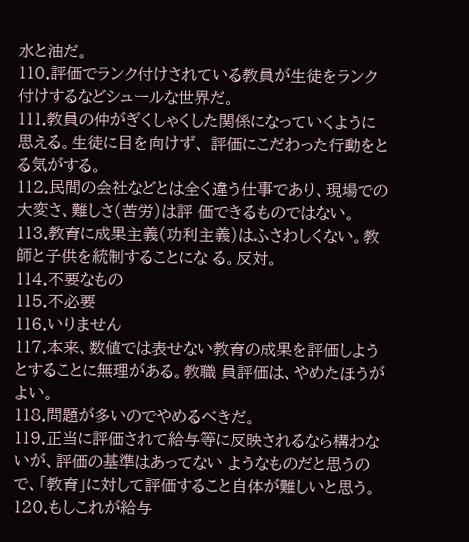水と油だ。
110.評価でランク付けされている教員が生徒をランク付けするなどシュールな世界だ。
111.教員の仲がぎくしゃくした関係になっていくように思える。生徒に目を向けず、 評価にこだわった行動をとる気がする。
112.民間の会社などとは全く違う仕事であり、現場での大変さ、難しさ(苦労)は評 価できるものではない。
113.教育に成果主義(功利主義)はふさわしくない。教師と子供を統制することにな る。反対。
114.不要なもの
115.不必要
116.いりません
117.本来、数値では表せない教育の成果を評価しようとすることに無理がある。教職 員評価は、やめたほうがよい。
118.問題が多いのでやめるべきだ。
119.正当に評価されて給与等に反映されるなら構わないが、評価の基準はあってない ようなものだと思うので、「教育」に対して評価すること自体が難しいと思う。
120.もしこれが給与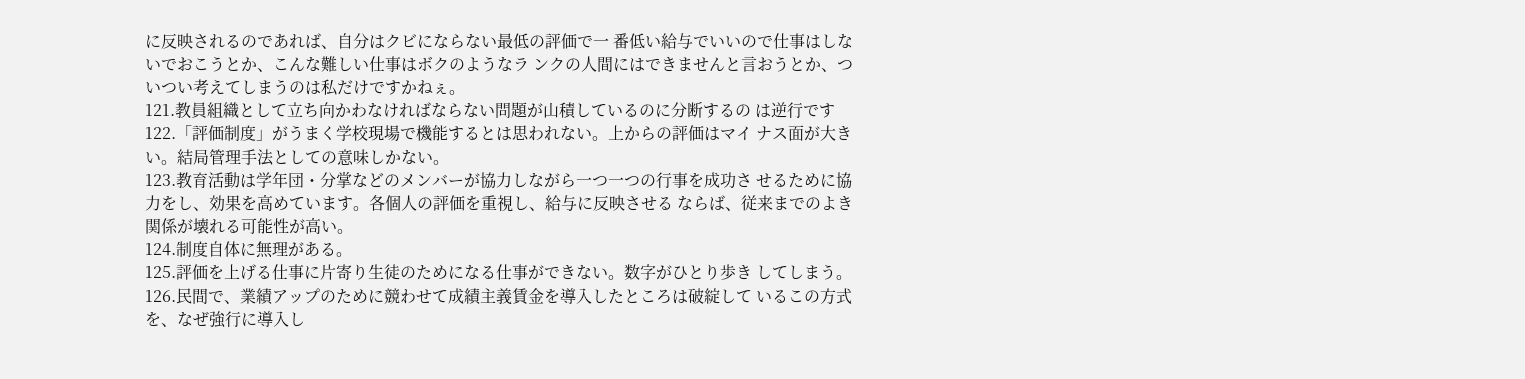に反映されるのであれば、自分はクビにならない最低の評価で一 番低い給与でいいので仕事はしないでおこうとか、こんな難しい仕事はボクのようなラ ンクの人間にはできませんと言おうとか、ついつい考えてしまうのは私だけですかねぇ。
121.教員組織として立ち向かわなければならない問題が山積しているのに分断するの は逆行です
122.「評価制度」がうまく学校現場で機能するとは思われない。上からの評価はマイ ナス面が大きい。結局管理手法としての意味しかない。
123.教育活動は学年団・分掌などのメンバーが協力しながら一つ一つの行事を成功さ せるために協力をし、効果を高めています。各個人の評価を重視し、給与に反映させる ならば、従来までのよき関係が壊れる可能性が高い。
124.制度自体に無理がある。
125.評価を上げる仕事に片寄り生徒のためになる仕事ができない。数字がひとり歩き してしまう。
126.民間で、業績アップのために競わせて成績主義賃金を導入したところは破綻して いるこの方式を、なぜ強行に導入し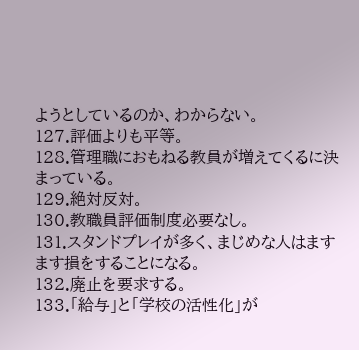ようとしているのか、わからない。
127.評価よりも平等。
128.管理職におもねる教員が増えてくるに決まっている。
129.絶対反対。
130.教職員評価制度必要なし。
131.スタンドプレイが多く、まじめな人はますます損をすることになる。
132.廃止を要求する。
133.「給与」と「学校の活性化」が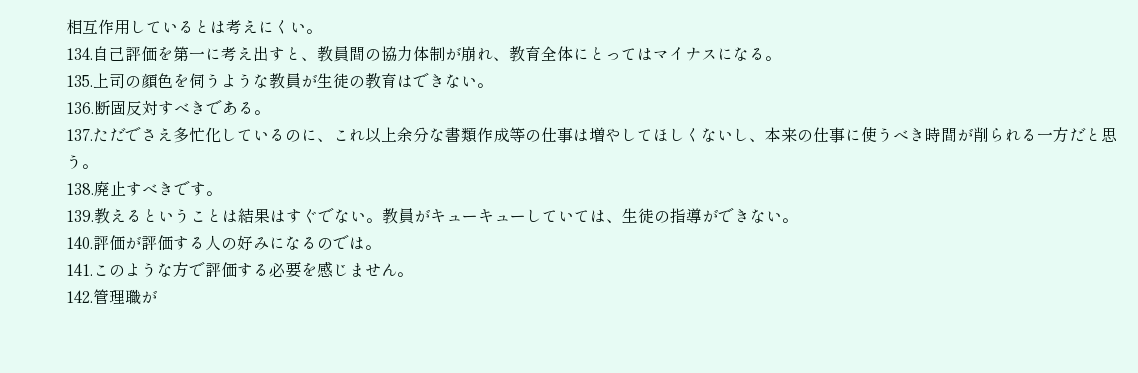相互作用しているとは考えにくい。
134.自己評価を第一に考え出すと、教員間の協力体制が崩れ、教育全体にとってはマイナスになる。
135.上司の顔色を伺うような教員が生徒の教育はできない。
136.断固反対すべきである。
137.ただでさえ多忙化しているのに、これ以上余分な書類作成等の仕事は増やしてほしくないし、本来の仕事に使うべき時間が削られる一方だと思う。
138.廃止すべきです。
139.教えるということは結果はすぐでない。教員がキューキューしていては、生徒の指導ができない。
140.評価が評価する人の好みになるのでは。
141.このような方で評価する必要を感じません。
142.管理職が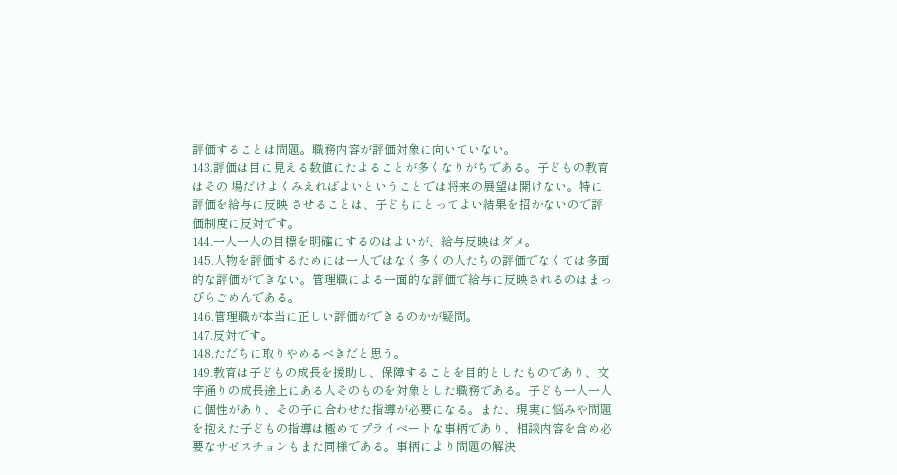評価することは問題。職務内容が評価対象に向いていない。
143.評価は目に見える数値にたよることが多くなりがちである。子どもの教育はその 場だけよくみえればよいということでは将来の展望は開けない。特に評価を給与に反映 させることは、子どもにとってよい結果を招かないので評価制度に反対です。
144.一人一人の目標を明確にするのはよいが、給与反映はダメ。
145.人物を評価するためには一人ではなく多くの人たちの評価でなくては多面的な評価ができない。管理職による一面的な評価で給与に反映されるのはまっぴらごめんである。
146.管理職が本当に正しい評価ができるのかが疑問。
147.反対です。
148.ただちに取りやめるべきだと思う。
149.教育は子どもの成長を援助し、保障することを目的としたものであり、文字通りの成長途上にある人そのものを対象とした職務である。子ども一人一人に個性があり、その子に合わせた指導が必要になる。また、現実に悩みや問題を抱えた子どもの指導は極めてプライベートな事柄であり、相談内容を含め必要なサゼスチョンもまた同様である。事柄により問題の解決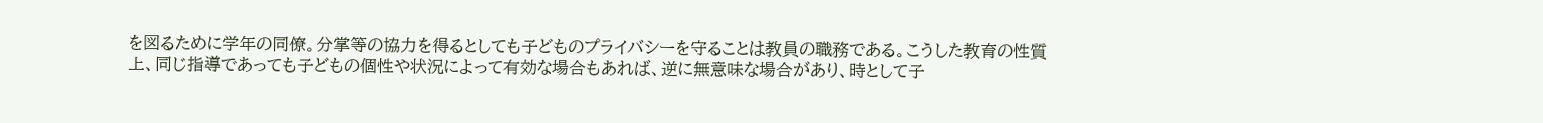を図るために学年の同僚。分掌等の協力を得るとしても子どものプライバシーを守ることは教員の職務である。こうした教育の性質上、同じ指導であっても子どもの個性や状況によって有効な場合もあれば、逆に無意味な場合があり、時として子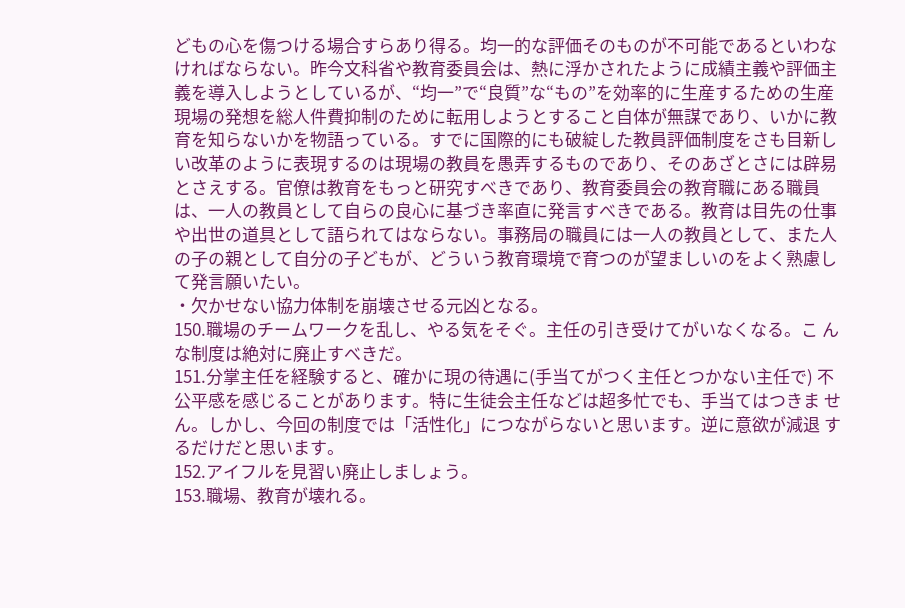どもの心を傷つける場合すらあり得る。均一的な評価そのものが不可能であるといわなければならない。昨今文科省や教育委員会は、熱に浮かされたように成績主義や評価主義を導入しようとしているが、“均一”で“良質”な“もの”を効率的に生産するための生産現場の発想を総人件費抑制のために転用しようとすること自体が無謀であり、いかに教育を知らないかを物語っている。すでに国際的にも破綻した教員評価制度をさも目新しい改革のように表現するのは現場の教員を愚弄するものであり、そのあざとさには辟易とさえする。官僚は教育をもっと研究すべきであり、教育委員会の教育職にある職員は、一人の教員として自らの良心に基づき率直に発言すべきである。教育は目先の仕事や出世の道具として語られてはならない。事務局の職員には一人の教員として、また人の子の親として自分の子どもが、どういう教育環境で育つのが望ましいのをよく熟慮して発言願いたい。
・欠かせない協力体制を崩壊させる元凶となる。
150.職場のチームワークを乱し、やる気をそぐ。主任の引き受けてがいなくなる。こ んな制度は絶対に廃止すべきだ。
151.分掌主任を経験すると、確かに現の待遇に(手当てがつく主任とつかない主任で) 不公平感を感じることがあります。特に生徒会主任などは超多忙でも、手当てはつきま せん。しかし、今回の制度では「活性化」につながらないと思います。逆に意欲が減退 するだけだと思います。
152.アイフルを見習い廃止しましょう。
153.職場、教育が壊れる。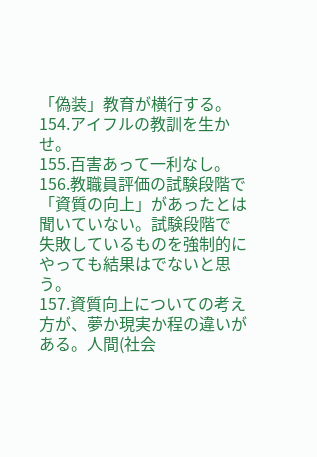「偽装」教育が横行する。
154.アイフルの教訓を生かせ。
155.百害あって一利なし。
156.教職員評価の試験段階で「資質の向上」があったとは聞いていない。試験段階で 失敗しているものを強制的にやっても結果はでないと思う。
157.資質向上についての考え方が、夢か現実か程の違いがある。人間(社会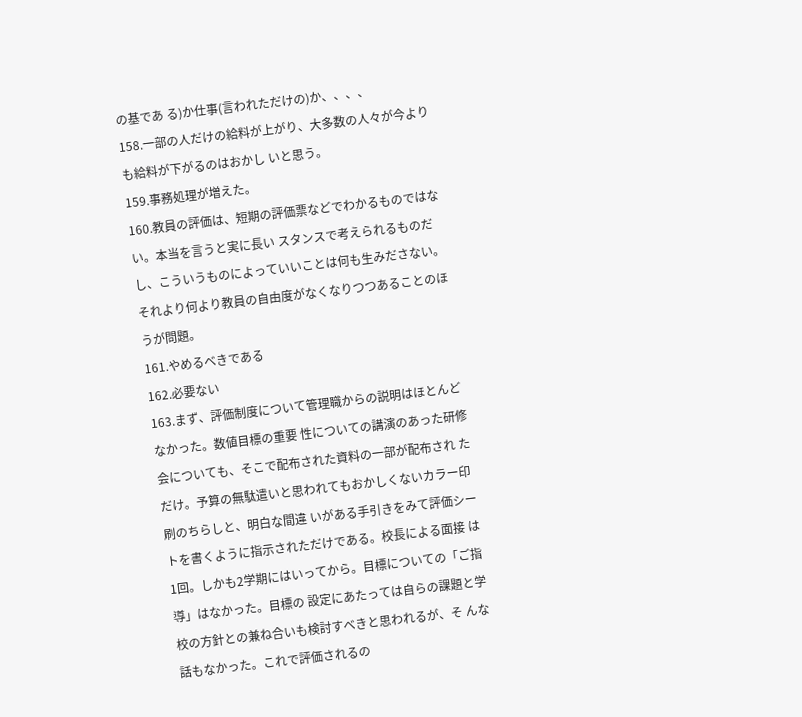の基であ る)か仕事(言われただけの)か、、、、
158.一部の人だけの給料が上がり、大多数の人々が今よりも給料が下がるのはおかし いと思う。
159.事務処理が増えた。
160.教員の評価は、短期の評価票などでわかるものではない。本当を言うと実に長い スタンスで考えられるものだし、こういうものによっていいことは何も生みださない。 それより何より教員の自由度がなくなりつつあることのほうが問題。
161.やめるべきである
162.必要ない
163.まず、評価制度について管理職からの説明はほとんどなかった。数値目標の重要 性についての講演のあった研修会についても、そこで配布された資料の一部が配布され ただけ。予算の無駄遣いと思われてもおかしくないカラー印刷のちらしと、明白な間違 いがある手引きをみて評価シートを書くように指示されただけである。校長による面接 は1回。しかも2学期にはいってから。目標についての「ご指導」はなかった。目標の 設定にあたっては自らの課題と学校の方針との兼ね合いも検討すべきと思われるが、そ んな話もなかった。これで評価されるの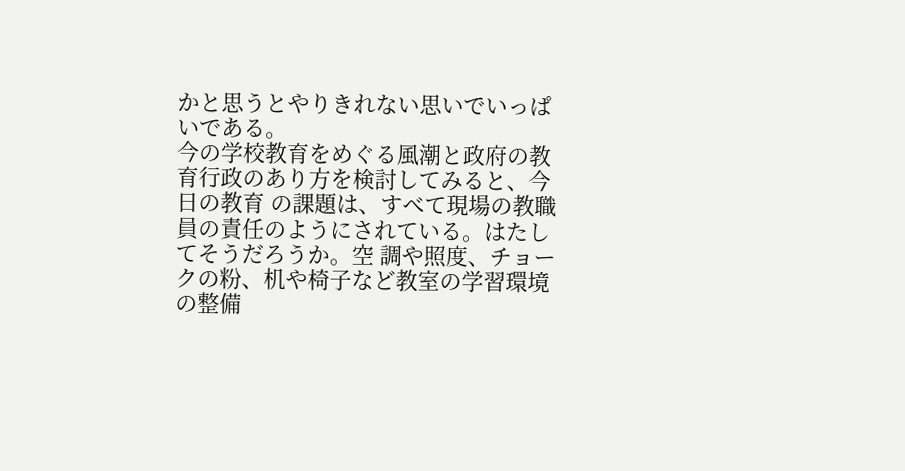かと思うとやりきれない思いでいっぱいである。
今の学校教育をめぐる風潮と政府の教育行政のあり方を検討してみると、今日の教育 の課題は、すべて現場の教職員の責任のようにされている。はたしてそうだろうか。空 調や照度、チョークの粉、机や椅子など教室の学習環境の整備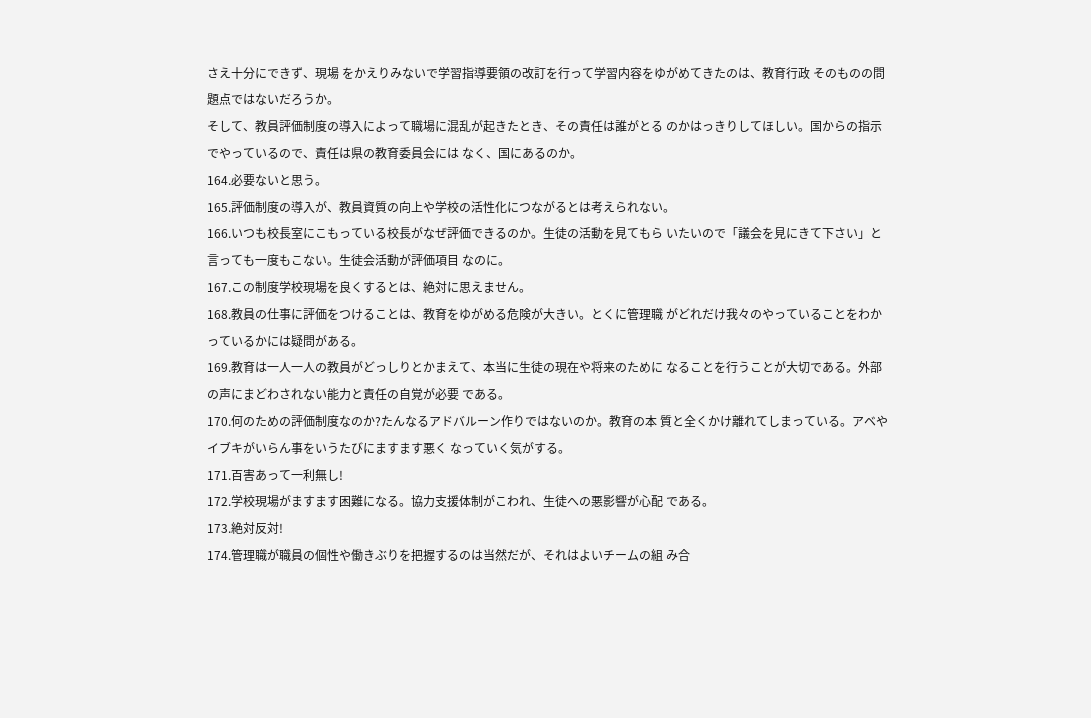さえ十分にできず、現場 をかえりみないで学習指導要領の改訂を行って学習内容をゆがめてきたのは、教育行政 そのものの問題点ではないだろうか。
そして、教員評価制度の導入によって職場に混乱が起きたとき、その責任は誰がとる のかはっきりしてほしい。国からの指示でやっているので、責任は県の教育委員会には なく、国にあるのか。
164.必要ないと思う。
165.評価制度の導入が、教員資質の向上や学校の活性化につながるとは考えられない。
166.いつも校長室にこもっている校長がなぜ評価できるのか。生徒の活動を見てもら いたいので「議会を見にきて下さい」と言っても一度もこない。生徒会活動が評価項目 なのに。
167.この制度学校現場を良くするとは、絶対に思えません。
168.教員の仕事に評価をつけることは、教育をゆがめる危険が大きい。とくに管理職 がどれだけ我々のやっていることをわかっているかには疑問がある。
169.教育は一人一人の教員がどっしりとかまえて、本当に生徒の現在や将来のために なることを行うことが大切である。外部の声にまどわされない能力と責任の自覚が必要 である。
170.何のための評価制度なのか?たんなるアドバルーン作りではないのか。教育の本 質と全くかけ離れてしまっている。アベやイブキがいらん事をいうたびにますます悪く なっていく気がする。
171.百害あって一利無し!
172.学校現場がますます困難になる。協力支援体制がこわれ、生徒への悪影響が心配 である。
173.絶対反対!
174.管理職が職員の個性や働きぶりを把握するのは当然だが、それはよいチームの組 み合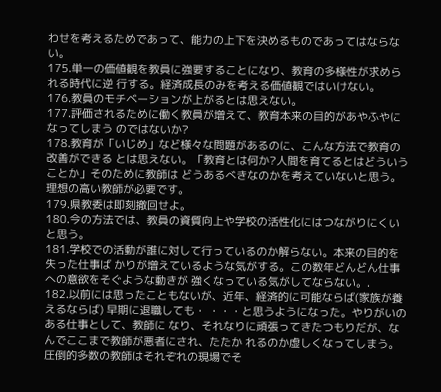わせを考えるためであって、能力の上下を決めるものであってはならない。
175.単一の価値観を教員に強要することになり、教育の多様性が求められる時代に逆 行する。経済成長のみを考える価値観ではいけない。
176.教員のモチベーションが上がるとは思えない。
177.評価されるために働く教員が増えて、教育本来の目的があやふやになってしまう のではないか?
178.教育が「いじめ」など様々な問題があるのに、こんな方法で教育の改善ができる とは思えない。「教育とは何か?人間を育てるとはどういうことか」そのために教師は どうあるべきなのかを考えていないと思う。理想の高い教師が必要です。
179.県教委は即刻撤回せよ。
180.今の方法では、教員の資質向上や学校の活性化にはつながりにくいと思う。
181.学校での活動が誰に対して行っているのか解らない。本来の目的を失った仕事ば かりが増えているような気がする。この数年どんどん仕事への意欲をそぐような動きが 強くなっている気がしてならない。.
182.以前には思ったこともないが、近年、経済的に可能ならば(家族が養えるならば) 早期に退職しても・ ・・・と思うようになった。やりがいのある仕事として、教師に なり、それなりに頑張ってきたつもりだが、なんでここまで教師が悪者にされ、たたか れるのか虚しくなってしまう。圧倒的多数の教師はそれぞれの現場でそ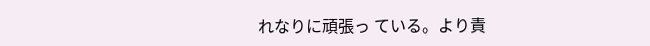れなりに頑張っ ている。より責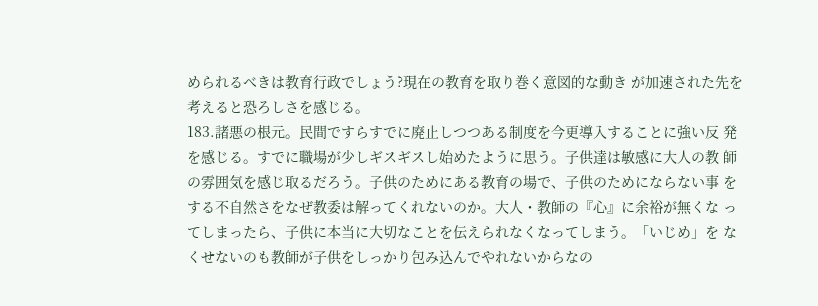められるべきは教育行政でしょう?現在の教育を取り巻く意図的な動き が加速された先を考えると恐ろしさを感じる。
183.諸悪の根元。民間ですらすでに廃止しつつある制度を今更導入することに強い反 発を感じる。すでに職場が少しギスギスし始めたように思う。子供達は敏感に大人の教 師の雰囲気を感じ取るだろう。子供のためにある教育の場で、子供のためにならない事 をする不自然さをなぜ教委は解ってくれないのか。大人・教師の『心』に余裕が無くな ってしまったら、子供に本当に大切なことを伝えられなくなってしまう。「いじめ」を なくせないのも教師が子供をしっかり包み込んでやれないからなの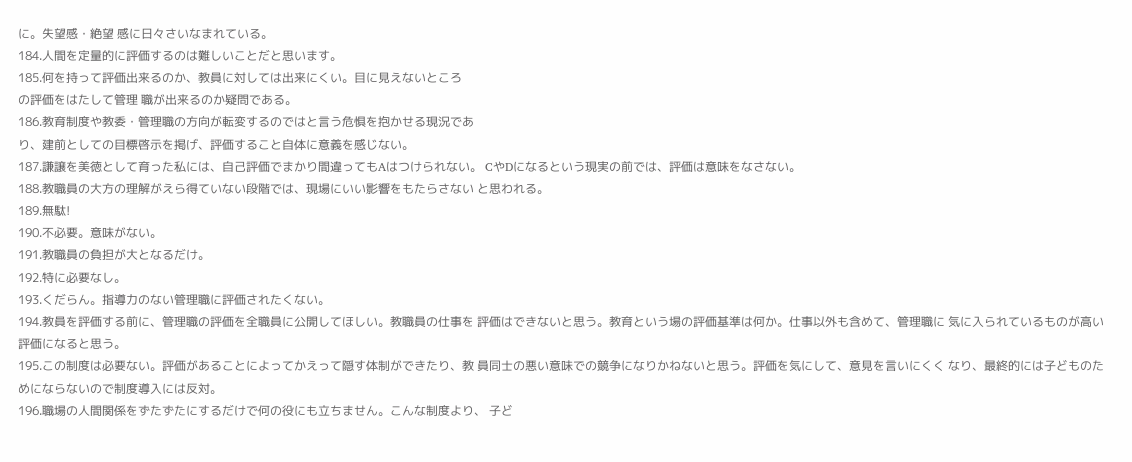に。失望感・絶望 感に日々さいなまれている。
184.人間を定量的に評価するのは難しいことだと思います。
185.何を持って評価出来るのか、教員に対しては出来にくい。目に見えないところ
の評価をはたして管理 職が出来るのか疑問である。
186.教育制度や教委・管理職の方向が転変するのではと言う危惧を抱かせる現況であ
り、建前としての目標啓示を掲げ、評価すること自体に意義を感じない。
187.謙譲を美徳として育った私には、自己評価でまかり間違ってもAはつけられない。 CやDになるという現実の前では、評価は意味をなさない。
188.教職員の大方の理解がえら得ていない段階では、現場にいい影響をもたらさない と思われる。
189.無駄!
190.不必要。意味がない。
191.教職員の負担が大となるだけ。
192.特に必要なし。
193.くだらん。指導力のない管理職に評価されたくない。
194.教員を評価する前に、管理職の評価を全職員に公開してほしい。教職員の仕事を 評価はできないと思う。教育という場の評価基準は何か。仕事以外も含めて、管理職に 気に入られているものが高い評価になると思う。
195.この制度は必要ない。評価があることによってかえって隠す体制ができたり、教 員同士の悪い意味での競争になりかねないと思う。評価を気にして、意見を言いにくく なり、最終的には子どものためにならないので制度導入には反対。
196.職場の人間関係をずたずたにするだけで何の役にも立ちません。こんな制度より、 子ど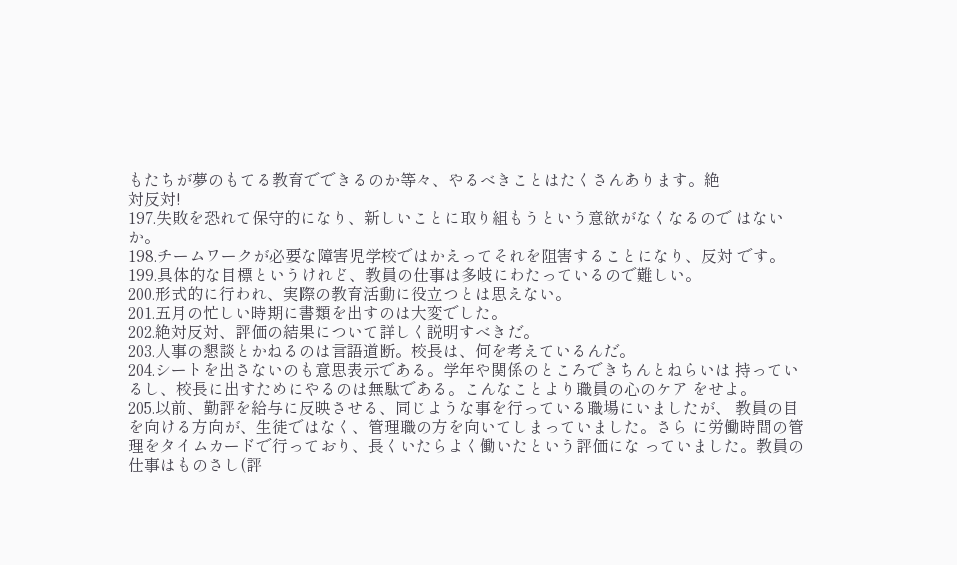もたちが夢のもてる教育でできるのか等々、やるべきことはたくさんあります。絶
対反対!
197.失敗を恐れて保守的になり、新しいことに取り組もうという意欲がなくなるので はないか。
198.チームワークが必要な障害児学校ではかえってそれを阻害することになり、反対 です。
199.具体的な目標というけれど、教員の仕事は多岐にわたっているので難しい。
200.形式的に行われ、実際の教育活動に役立つとは思えない。
201.五月の忙しい時期に書類を出すのは大変でした。
202.絶対反対、評価の結果について詳しく説明すべきだ。
203.人事の懇談とかねるのは言語道断。校長は、何を考えているんだ。
204.シートを出さないのも意思表示である。学年や関係のところできちんとねらいは 持っているし、校長に出すためにやるのは無駄である。こんなことより職員の心のケア をせよ。
205.以前、勤評を給与に反映させる、同じような事を行っている職場にいましたが、 教員の目を向ける方向が、生徒ではなく、管理職の方を向いてしまっていました。さら に労働時間の管理をタイムカードで行っており、長くいたらよく働いたという評価にな っていました。教員の仕事はものさし(評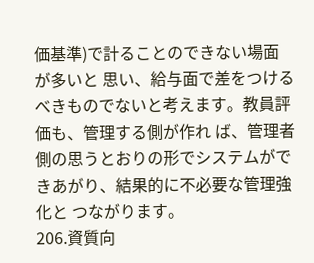価基準)で計ることのできない場面が多いと 思い、給与面で差をつけるべきものでないと考えます。教員評価も、管理する側が作れ ば、管理者側の思うとおりの形でシステムができあがり、結果的に不必要な管理強化と つながります。
206.資質向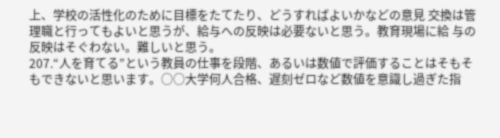上、学校の活性化のために目標をたてたり、どうすればよいかなどの意見 交換は管理職と行ってもよいと思うが、給与への反映は必要ないと思う。教育現場に給 与の反映はそぐわない。難しいと思う。
207.“人を育てる”という教員の仕事を段階、あるいは数値で評価することはそもそ もできないと思います。○○大学何人合格、遅刻ゼロなど数値を意識し過ぎた指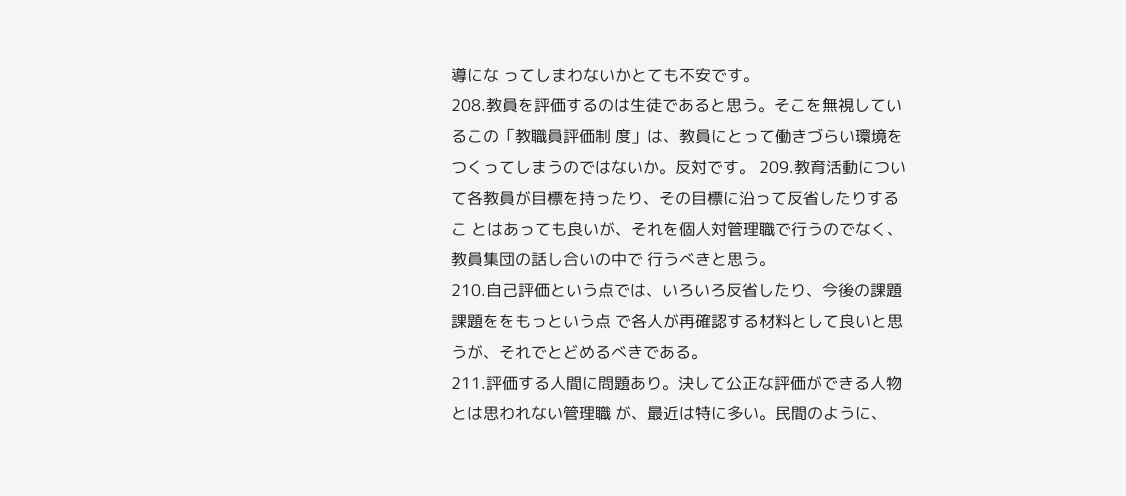導にな ってしまわないかとても不安です。
208.教員を評価するのは生徒であると思う。そこを無視しているこの「教職員評価制 度」は、教員にとって働きづらい環境をつくってしまうのではないか。反対です。 209.教育活動について各教員が目標を持ったり、その目標に沿って反省したりするこ とはあっても良いが、それを個人対管理職で行うのでなく、教員集団の話し合いの中で 行うべきと思う。
210.自己評価という点では、いろいろ反省したり、今後の課題課題ををもっという点 で各人が再確認する材料として良いと思うが、それでとどめるべきである。
211.評価する人間に問題あり。決して公正な評価ができる人物とは思われない管理職 が、最近は特に多い。民間のように、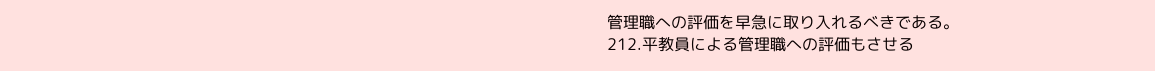管理職への評価を早急に取り入れるべきである。
212.平教員による管理職への評価もさせる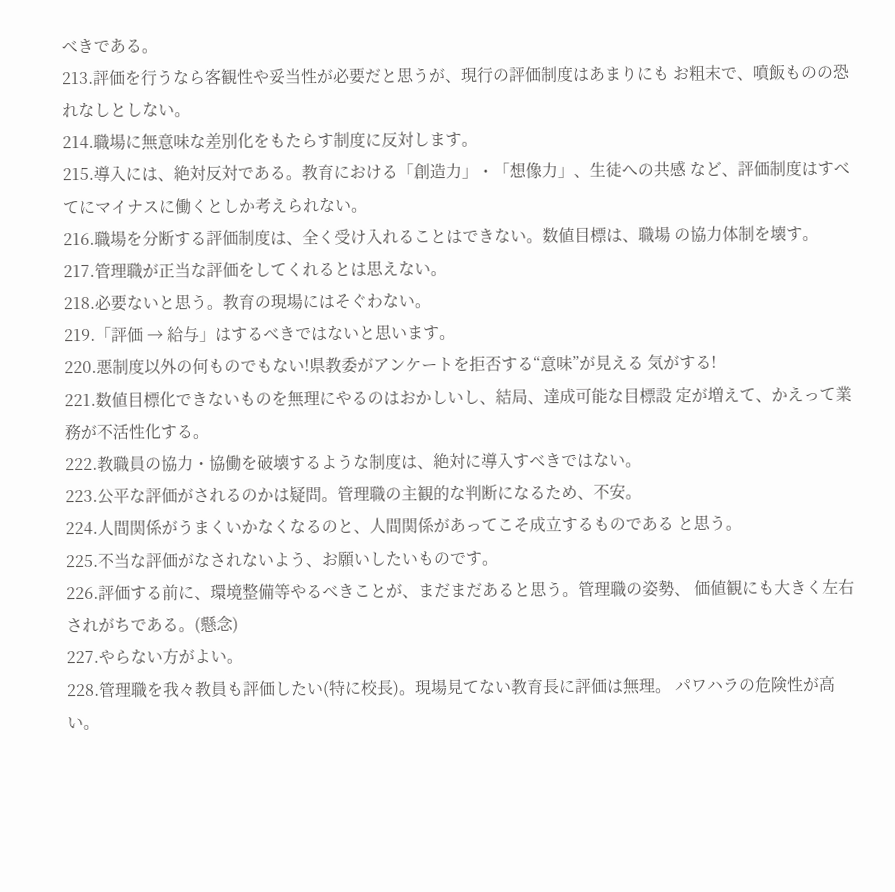べきである。
213.評価を行うなら客観性や妥当性が必要だと思うが、現行の評価制度はあまりにも お粗末で、噴飯ものの恐れなしとしない。
214.職場に無意味な差別化をもたらす制度に反対します。
215.導入には、絶対反対である。教育における「創造力」・「想像力」、生徒への共感 など、評価制度はすべてにマイナスに働くとしか考えられない。
216.職場を分断する評価制度は、全く受け入れることはできない。数値目標は、職場 の協力体制を壊す。
217.管理職が正当な評価をしてくれるとは思えない。
218.必要ないと思う。教育の現場にはそぐわない。
219.「評価 → 給与」はするべきではないと思います。
220.悪制度以外の何ものでもない!県教委がアンケートを拒否する“意味”が見える 気がする!
221.数値目標化できないものを無理にやるのはおかしいし、結局、達成可能な目標設 定が増えて、かえって業務が不活性化する。
222.教職員の協力・協働を破壊するような制度は、絶対に導入すべきではない。
223.公平な評価がされるのかは疑問。管理職の主観的な判断になるため、不安。
224.人間関係がうまくいかなくなるのと、人間関係があってこそ成立するものである と思う。
225.不当な評価がなされないよう、お願いしたいものです。
226.評価する前に、環境整備等やるべきことが、まだまだあると思う。管理職の姿勢、 価値観にも大きく左右されがちである。(懸念)
227.やらない方がよい。
228.管理職を我々教員も評価したい(特に校長)。現場見てない教育長に評価は無理。 パワハラの危険性が高い。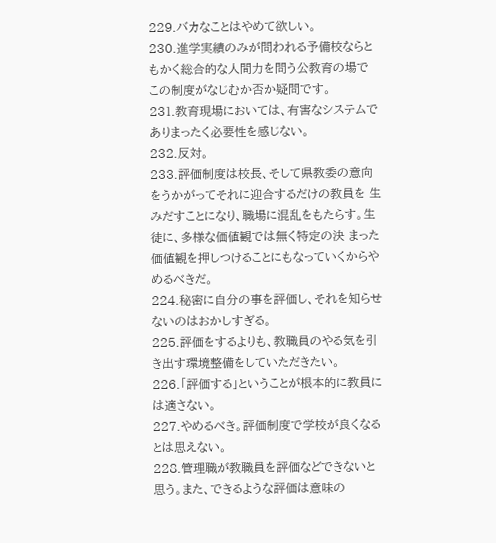229.バカなことはやめて欲しい。
230.進学実績のみが問われる予備校ならともかく総合的な人間力を問う公教育の場で この制度がなじむか否か疑問です。
231.教育現場においては、有害なシステムでありまったく必要性を感じない。
232.反対。
233.評価制度は校長、そして県教委の意向をうかがってそれに迎合するだけの教員を 生みだすことになり、職場に混乱をもたらす。生徒に、多様な価値観では無く特定の決 まった価値観を押しつけることにもなっていくからやめるべきだ。
224.秘密に自分の事を評価し、それを知らせないのはおかしすぎる。
225.評価をするよりも、教職員のやる気を引き出す環境整備をしていただきたい。
226.「評価する」ということが根本的に教員には適さない。
227.やめるべき。評価制度で学校が良くなるとは思えない。
228.管理職が教職員を評価などできないと思う。また、できるような評価は意味の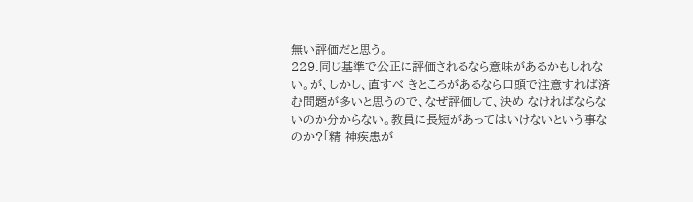無い評価だと思う。
229.同じ基準で公正に評価されるなら意味があるかもしれない。が、しかし、直すべ きところがあるなら口頭で注意すれば済む問題が多いと思うので、なぜ評価して、決め なければならないのか分からない。教員に長短があってはいけないという事なのか?「精 神疾患が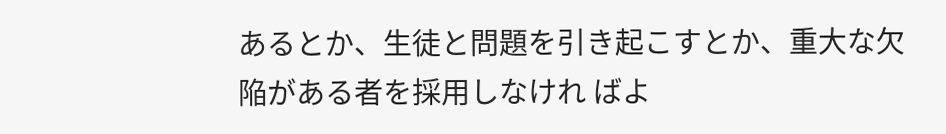あるとか、生徒と問題を引き起こすとか、重大な欠陥がある者を採用しなけれ ばよ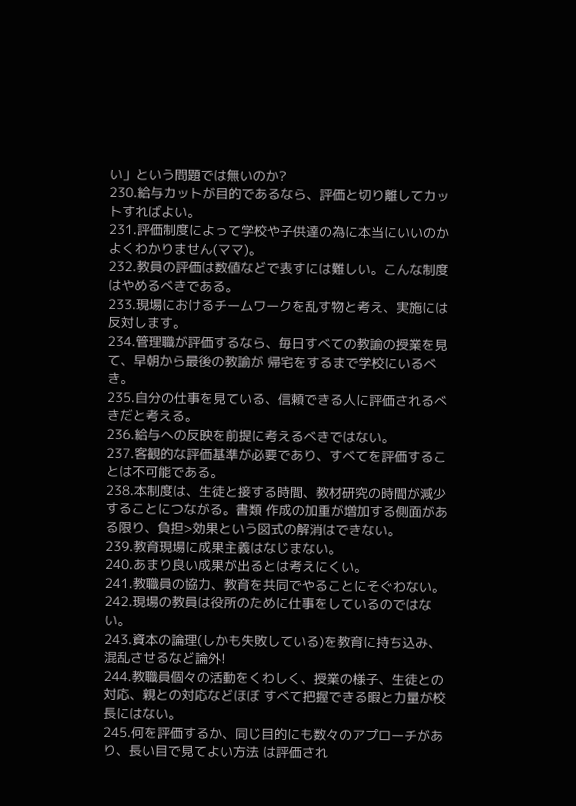い」という問題では無いのか?
230.給与カットが目的であるなら、評価と切り離してカットすればよい。
231.評価制度によって学校や子供達の為に本当にいいのかよくわかりません(ママ)。
232.教員の評価は数値などで表すには難しい。こんな制度はやめるべきである。
233.現場におけるチームワークを乱す物と考え、実施には反対します。
234.管理職が評価するなら、毎日すべての教諭の授業を見て、早朝から最後の教諭が 帰宅をするまで学校にいるべき。
235.自分の仕事を見ている、信頼できる人に評価されるべきだと考える。
236.給与への反映を前提に考えるべきではない。
237.客観的な評価基準が必要であり、すべてを評価することは不可能である。
238.本制度は、生徒と接する時間、教材研究の時間が減少することにつながる。書類 作成の加重が増加する側面がある限り、負担>効果という図式の解消はできない。
239.教育現場に成果主義はなじまない。
240.あまり良い成果が出るとは考えにくい。
241.教職員の協力、教育を共同でやることにそぐわない。
242.現場の教員は役所のために仕事をしているのではない。
243.資本の論理(しかも失敗している)を教育に持ち込み、混乱させるなど論外!
244.教職員個々の活動をくわしく、授業の様子、生徒との対応、親との対応などほぼ すべて把握できる暇と力量が校長にはない。
245.何を評価するか、同じ目的にも数々のアプローチがあり、長い目で見てよい方法 は評価され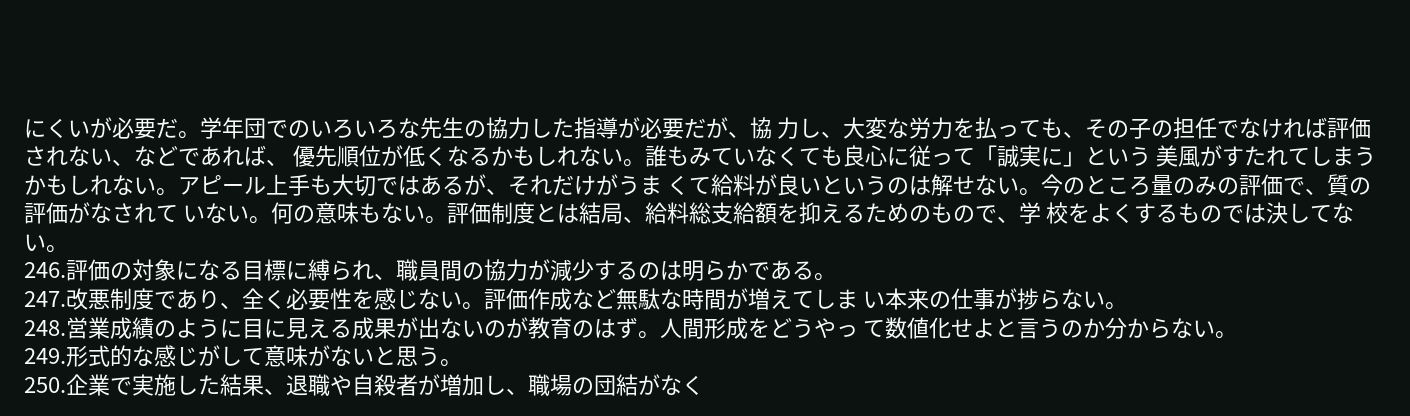にくいが必要だ。学年団でのいろいろな先生の協力した指導が必要だが、協 力し、大変な労力を払っても、その子の担任でなければ評価されない、などであれば、 優先順位が低くなるかもしれない。誰もみていなくても良心に従って「誠実に」という 美風がすたれてしまうかもしれない。アピール上手も大切ではあるが、それだけがうま くて給料が良いというのは解せない。今のところ量のみの評価で、質の評価がなされて いない。何の意味もない。評価制度とは結局、給料総支給額を抑えるためのもので、学 校をよくするものでは決してない。
246.評価の対象になる目標に縛られ、職員間の協力が減少するのは明らかである。
247.改悪制度であり、全く必要性を感じない。評価作成など無駄な時間が増えてしま い本来の仕事が捗らない。
248.営業成績のように目に見える成果が出ないのが教育のはず。人間形成をどうやっ て数値化せよと言うのか分からない。
249.形式的な感じがして意味がないと思う。
250.企業で実施した結果、退職や自殺者が増加し、職場の団結がなく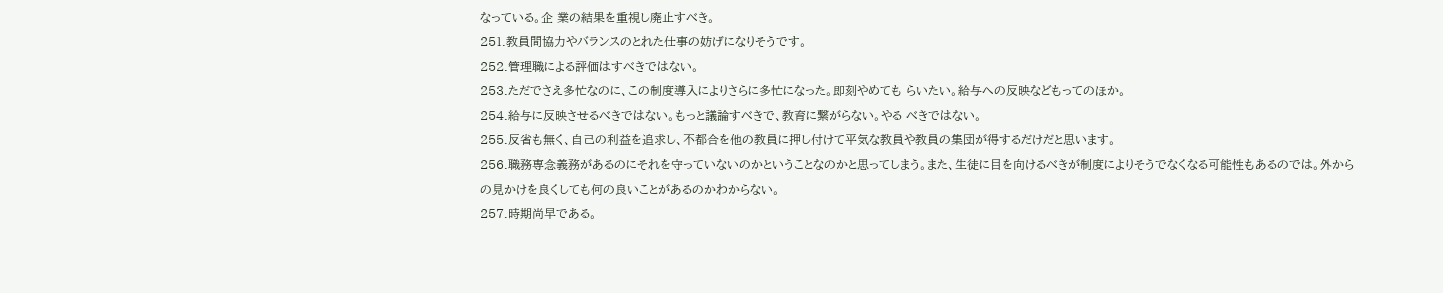なっている。企 業の結果を重視し廃止すべき。
251.教員間協力やバランスのとれた仕事の妨げになりそうです。
252.管理職による評価はすべきではない。
253.ただでさえ多忙なのに、この制度導入によりさらに多忙になった。即刻やめても らいたい。給与への反映などもってのほか。
254.給与に反映させるべきではない。もっと議論すべきで、教育に繋がらない。やる べきではない。
255.反省も無く、自己の利益を追求し、不都合を他の教員に押し付けて平気な教員や教員の集団が得するだけだと思います。
256.職務専念義務があるのにそれを守っていないのかということなのかと思ってしまう。また、生徒に目を向けるべきが制度によりそうでなくなる可能性もあるのでは。外からの見かけを良くしても何の良いことがあるのかわからない。
257.時期尚早である。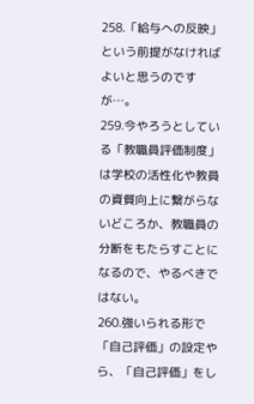258.「給与への反映」という前提がなければよいと思うのですが…。
259.今やろうとしている「教職員評価制度」は学校の活性化や教員の資質向上に繋がらないどころか、教職員の分断をもたらすことになるので、やるべきではない。
260.強いられる形で「自己評価」の設定やら、「自己評価」をし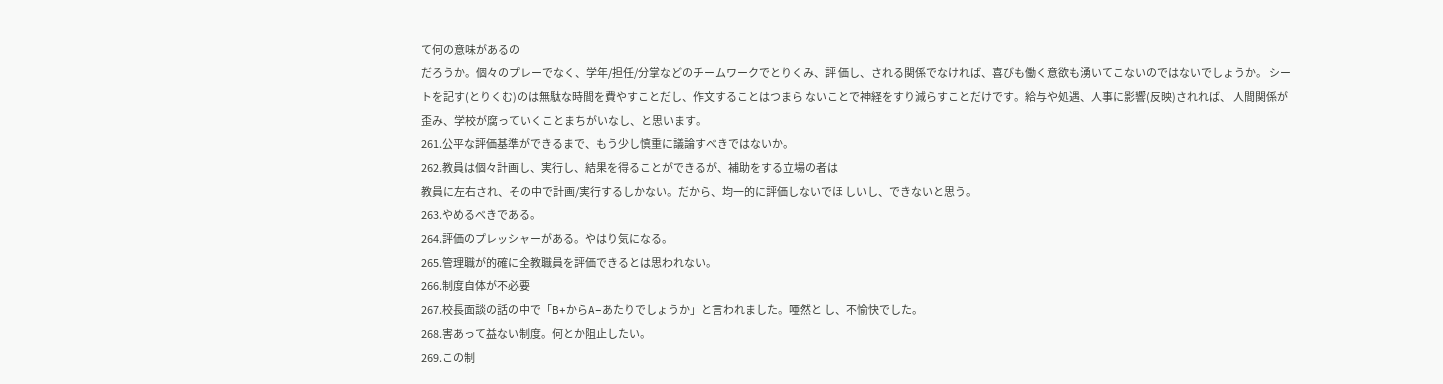て何の意味があるの
だろうか。個々のプレーでなく、学年/担任/分掌などのチームワークでとりくみ、評 価し、される関係でなければ、喜びも働く意欲も湧いてこないのではないでしょうか。 シートを記す(とりくむ)のは無駄な時間を費やすことだし、作文することはつまら ないことで神経をすり減らすことだけです。給与や処遇、人事に影響(反映)されれば、 人間関係が歪み、学校が腐っていくことまちがいなし、と思います。
261.公平な評価基準ができるまで、もう少し慎重に議論すべきではないか。
262.教員は個々計画し、実行し、結果を得ることができるが、補助をする立場の者は
教員に左右され、その中で計画/実行するしかない。だから、均一的に評価しないでほ しいし、できないと思う。
263.やめるべきである。
264.評価のプレッシャーがある。やはり気になる。
265.管理職が的確に全教職員を評価できるとは思われない。
266.制度自体が不必要
267.校長面談の話の中で「B+からA−あたりでしょうか」と言われました。唖然と し、不愉快でした。
268.害あって益ない制度。何とか阻止したい。
269.この制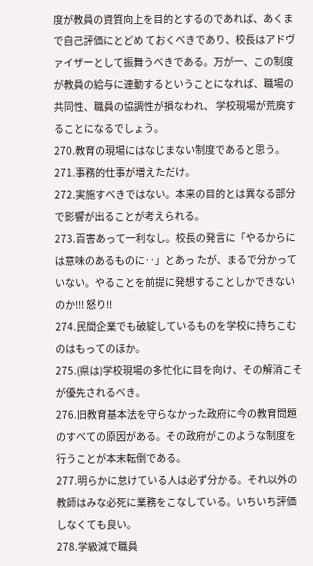度が教員の資質向上を目的とするのであれば、あくまで自己評価にとどめ ておくべきであり、校長はアドヴァイザーとして振舞うべきである。万が一、この制度 が教員の給与に連動するということになれば、職場の共同性、職員の協調性が損なわれ、 学校現場が荒廃することになるでしょう。
270.教育の現場にはなじまない制度であると思う。
271.事務的仕事が増えただけ。
272.実施すべきではない。本来の目的とは異なる部分で影響が出ることが考えられる。
273.百害あって一利なし。校長の発言に「やるからには意味のあるものに‥」とあっ たが、まるで分かっていない。やることを前提に発想することしかできないのか!!! 怒り!!
274.民間企業でも破綻しているものを学校に持ちこむのはもってのほか。
275.(県は)学校現場の多忙化に目を向け、その解消こそが優先されるべき。
276.旧教育基本法を守らなかった政府に今の教育問題のすべての原因がある。その政府がこのような制度を行うことが本末転倒である。
277.明らかに怠けている人は必ず分かる。それ以外の教師はみな必死に業務をこなしている。いちいち評価しなくても良い。
278.学級減で職員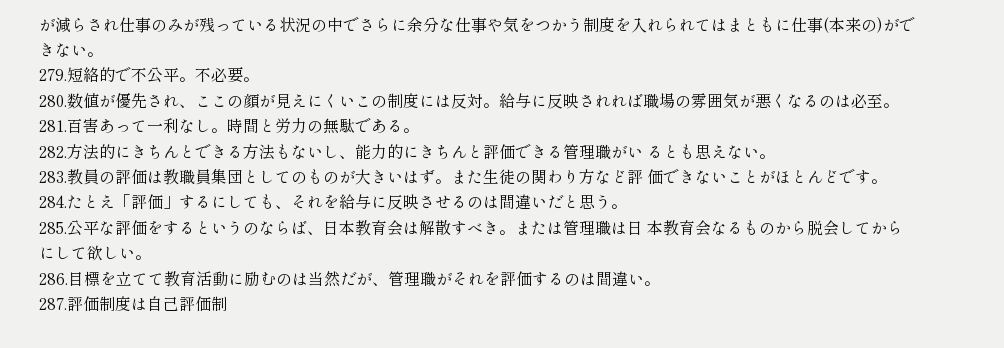が減らされ仕事のみが残っている状況の中でさらに余分な仕事や気をつかう制度を入れられてはまともに仕事(本来の)ができない。
279.短絡的で不公平。不必要。
280.数値が優先され、ここの顔が見えにくいこの制度には反対。給与に反映されれば職場の雰囲気が悪くなるのは必至。
281.百害あって一利なし。時間と労力の無駄である。
282.方法的にきちんとできる方法もないし、能力的にきちんと評価できる管理職がい るとも思えない。
283.教員の評価は教職員集団としてのものが大きいはず。また生徒の関わり方など評 価できないことがほとんどです。
284.たとえ「評価」するにしても、それを給与に反映させるのは間違いだと思う。
285.公平な評価をするというのならば、日本教育会は解散すべき。または管理職は日 本教育会なるものから脱会してからにして欲しい。
286.目標を立てて教育活動に励むのは当然だが、管理職がそれを評価するのは間違い。
287.評価制度は自己評価制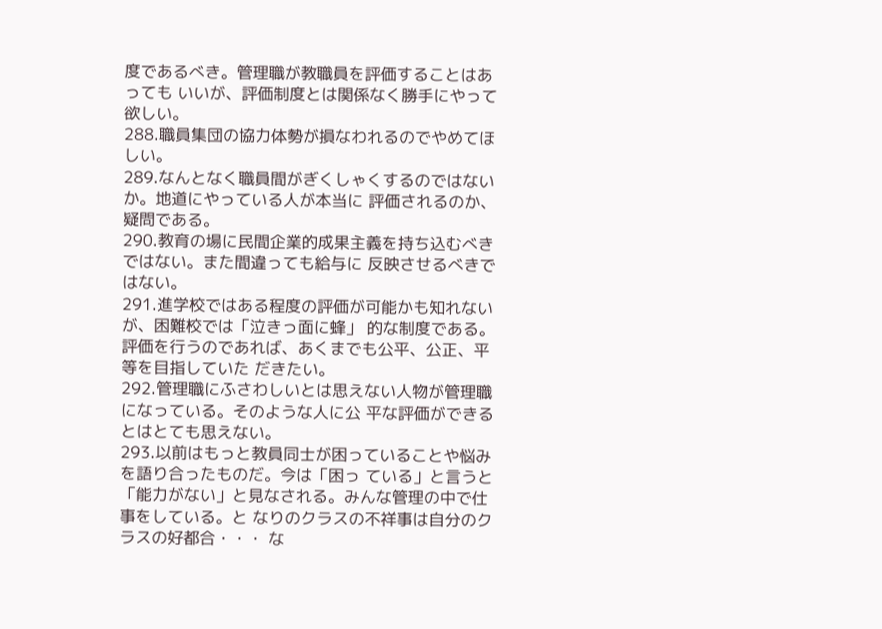度であるべき。管理職が教職員を評価することはあっても いいが、評価制度とは関係なく勝手にやって欲しい。
288.職員集団の協力体勢が損なわれるのでやめてほしい。
289.なんとなく職員間がぎくしゃくするのではないか。地道にやっている人が本当に 評価されるのか、疑問である。
290.教育の場に民間企業的成果主義を持ち込むべきではない。また間違っても給与に 反映させるべきではない。
291.進学校ではある程度の評価が可能かも知れないが、困難校では「泣きっ面に蜂」 的な制度である。評価を行うのであれば、あくまでも公平、公正、平等を目指していた だきたい。
292.管理職にふさわしいとは思えない人物が管理職になっている。そのような人に公 平な評価ができるとはとても思えない。
293.以前はもっと教員同士が困っていることや悩みを語り合ったものだ。今は「困っ ている」と言うと「能力がない」と見なされる。みんな管理の中で仕事をしている。と なりのクラスの不祥事は自分のクラスの好都合・・・ な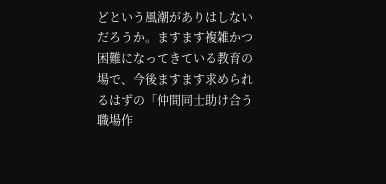どという風潮がありはしない だろうか。ますます複雑かつ困難になってきている教育の場で、今後ますます求められ るはずの「仲間同士助け合う職場作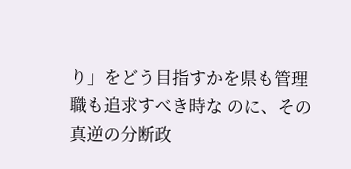り」をどう目指すかを県も管理職も追求すべき時な のに、その真逆の分断政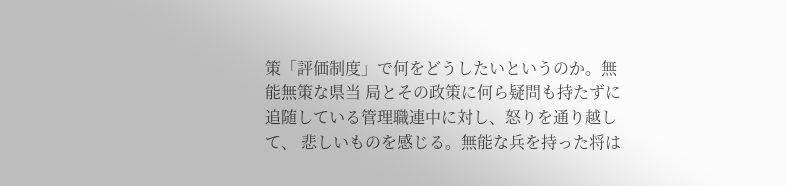策「評価制度」で何をどうしたいというのか。無能無策な県当 局とその政策に何ら疑問も持たずに追随している管理職連中に対し、怒りを通り越して、 悲しいものを感じる。無能な兵を持った将は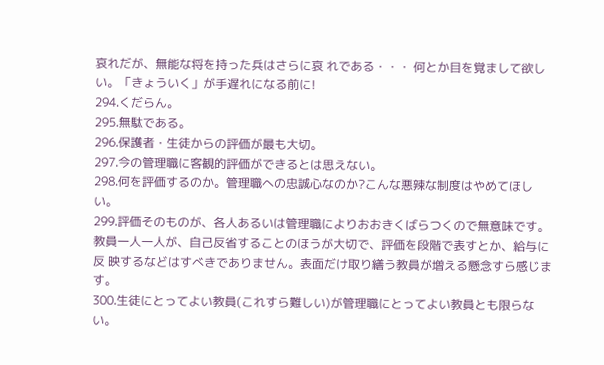哀れだが、無能な将を持った兵はさらに哀 れである・・・ 何とか目を覚まして欲しい。「きょういく」が手遅れになる前に!
294.くだらん。
295.無駄である。
296.保護者・生徒からの評価が最も大切。
297.今の管理職に客観的評価ができるとは思えない。
298.何を評価するのか。管理職への忠誠心なのか?こんな悪辣な制度はやめてほしい。
299.評価そのものが、各人あるいは管理職によりおおきくばらつくので無意味です。
教員一人一人が、自己反省することのほうが大切で、評価を段階で表すとか、給与に反 映するなどはすべきでありません。表面だけ取り繕う教員が増える懸念すら感じます。
300.生徒にとってよい教員(これすら難しい)が管理職にとってよい教員とも限らな い。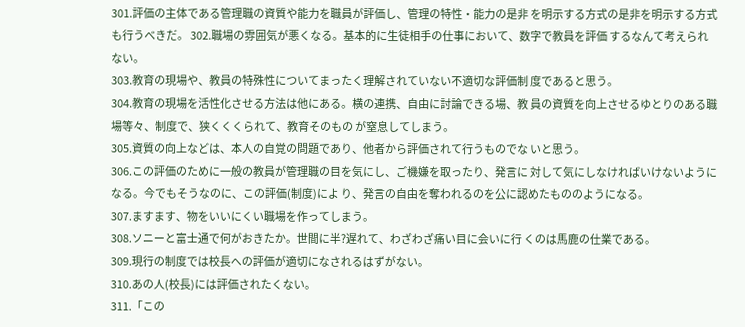301.評価の主体である管理職の資質や能力を職員が評価し、管理の特性・能力の是非 を明示する方式の是非を明示する方式も行うべきだ。 302.職場の雰囲気が悪くなる。基本的に生徒相手の仕事において、数字で教員を評価 するなんて考えられない。
303.教育の現場や、教員の特殊性についてまったく理解されていない不適切な評価制 度であると思う。
304.教育の現場を活性化させる方法は他にある。横の連携、自由に討論できる場、教 員の資質を向上させるゆとりのある職場等々、制度で、狭くくくられて、教育そのもの が窒息してしまう。
305.資質の向上などは、本人の自覚の問題であり、他者から評価されて行うものでな いと思う。
306.この評価のために一般の教員が管理職の目を気にし、ご機嫌を取ったり、発言に 対して気にしなければいけないようになる。今でもそうなのに、この評価(制度)によ り、発言の自由を奪われるのを公に認めたもののようになる。
307.ますます、物をいいにくい職場を作ってしまう。
308.ソニーと富士通で何がおきたか。世間に半?遅れて、わざわざ痛い目に会いに行 くのは馬鹿の仕業である。
309.現行の制度では校長への評価が適切になされるはずがない。
310.あの人(校長)には評価されたくない。
311.「この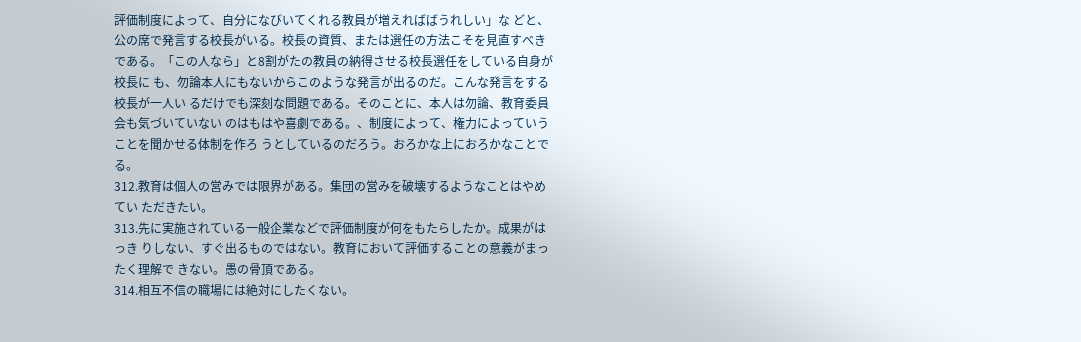評価制度によって、自分になびいてくれる教員が増えればばうれしい」な どと、公の席で発言する校長がいる。校長の資質、または選任の方法こそを見直すべき である。「この人なら」と8割がたの教員の納得させる校長選任をしている自身が校長に も、勿論本人にもないからこのような発言が出るのだ。こんな発言をする校長が一人い るだけでも深刻な問題である。そのことに、本人は勿論、教育委員会も気づいていない のはもはや喜劇である。、制度によって、権力によっていうことを聞かせる体制を作ろ うとしているのだろう。おろかな上におろかなことでる。
312.教育は個人の営みでは限界がある。集団の営みを破壊するようなことはやめてい ただきたい。
313.先に実施されている一般企業などで評価制度が何をもたらしたか。成果がはっき りしない、すぐ出るものではない。教育において評価することの意義がまったく理解で きない。愚の骨頂である。
314.相互不信の職場には絶対にしたくない。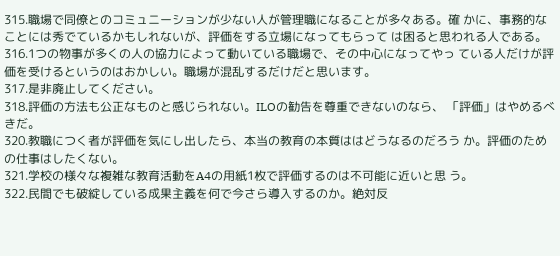315.職場で同僚とのコミュニーションが少ない人が管理職になることが多々ある。確 かに、事務的なことには秀でているかもしれないが、評価をする立場になってもらって は困ると思われる人である。
316.1つの物事が多くの人の協力によって動いている職場で、その中心になってやっ ている人だけが評価を受けるというのはおかしい。職場が混乱するだけだと思います。
317.是非廃止してください。
318.評価の方法も公正なものと感じられない。ILOの勧告を尊重できないのなら、 「評価」はやめるべきだ。
320.教職につく者が評価を気にし出したら、本当の教育の本質ははどうなるのだろう か。評価のための仕事はしたくない。
321.学校の様々な複雑な教育活動をA4の用紙1枚で評価するのは不可能に近いと思 う。
322.民間でも破綻している成果主義を何で今さら導入するのか。絶対反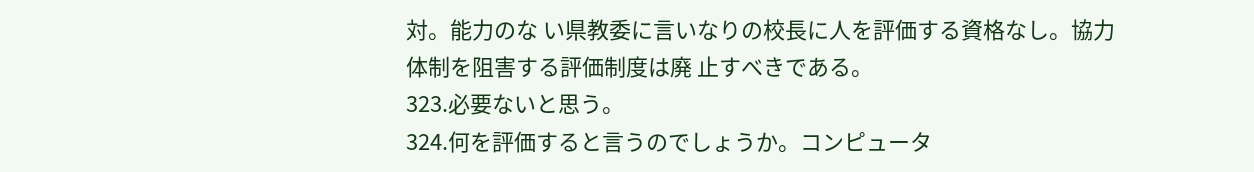対。能力のな い県教委に言いなりの校長に人を評価する資格なし。協力体制を阻害する評価制度は廃 止すべきである。
323.必要ないと思う。
324.何を評価すると言うのでしょうか。コンピュータ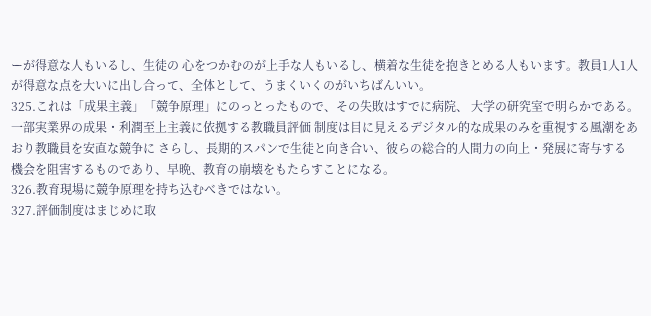ーが得意な人もいるし、生徒の 心をつかむのが上手な人もいるし、横着な生徒を抱きとめる人もいます。教員1人1人 が得意な点を大いに出し合って、全体として、うまくいくのがいちばんいい。
325.これは「成果主義」「競争原理」にのっとったもので、その失敗はすでに病院、 大学の研究室で明らかである。一部実業界の成果・利潤至上主義に依拠する教職員評価 制度は目に見えるデジタル的な成果のみを重視する風潮をあおり教職員を安直な競争に さらし、長期的スパンで生徒と向き合い、彼らの総合的人間力の向上・発展に寄与する 機会を阻害するものであり、早晩、教育の崩壊をもたらすことになる。
326.教育現場に競争原理を持ち込むべきではない。
327.評価制度はまじめに取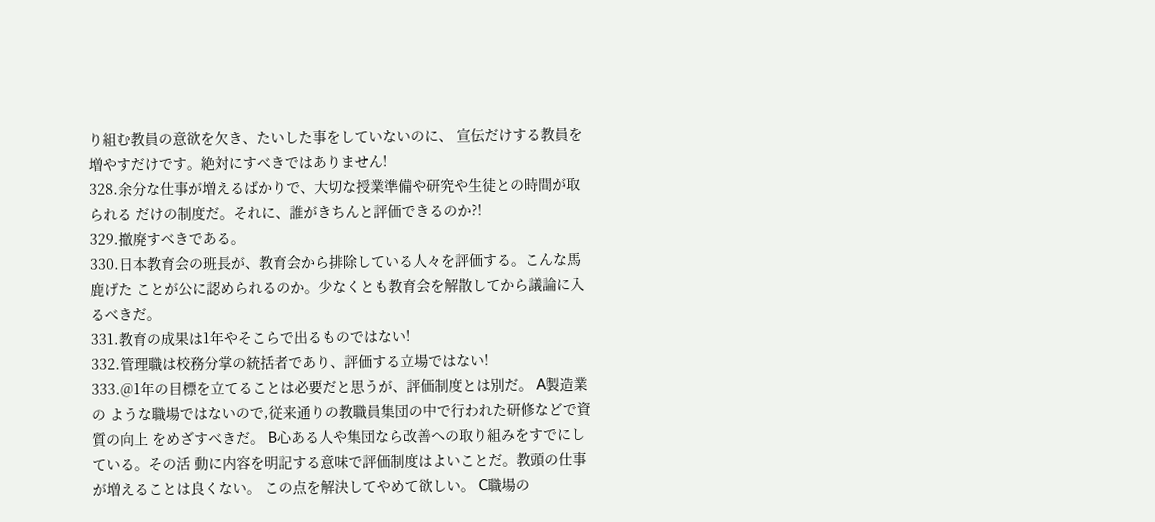り組む教員の意欲を欠き、たいした事をしていないのに、 宣伝だけする教員を増やすだけです。絶対にすべきではありません!
328.余分な仕事が増えるばかりで、大切な授業準備や研究や生徒との時間が取られる だけの制度だ。それに、誰がきちんと評価できるのか?!
329.撤廃すべきである。
330.日本教育会の班長が、教育会から排除している人々を評価する。こんな馬鹿げた ことが公に認められるのか。少なくとも教育会を解散してから議論に入るべきだ。
331.教育の成果は1年やそこらで出るものではない!
332.管理職は校務分掌の統括者であり、評価する立場ではない!
333.@1年の目標を立てることは必要だと思うが、評価制度とは別だ。 A製造業の ような職場ではないので,従来通りの教職員集団の中で行われた研修などで資質の向上 をめざすべきだ。 B心ある人や集団なら改善への取り組みをすでにしている。その活 動に内容を明記する意味で評価制度はよいことだ。教頭の仕事が増えることは良くない。 この点を解決してやめて欲しい。 C職場の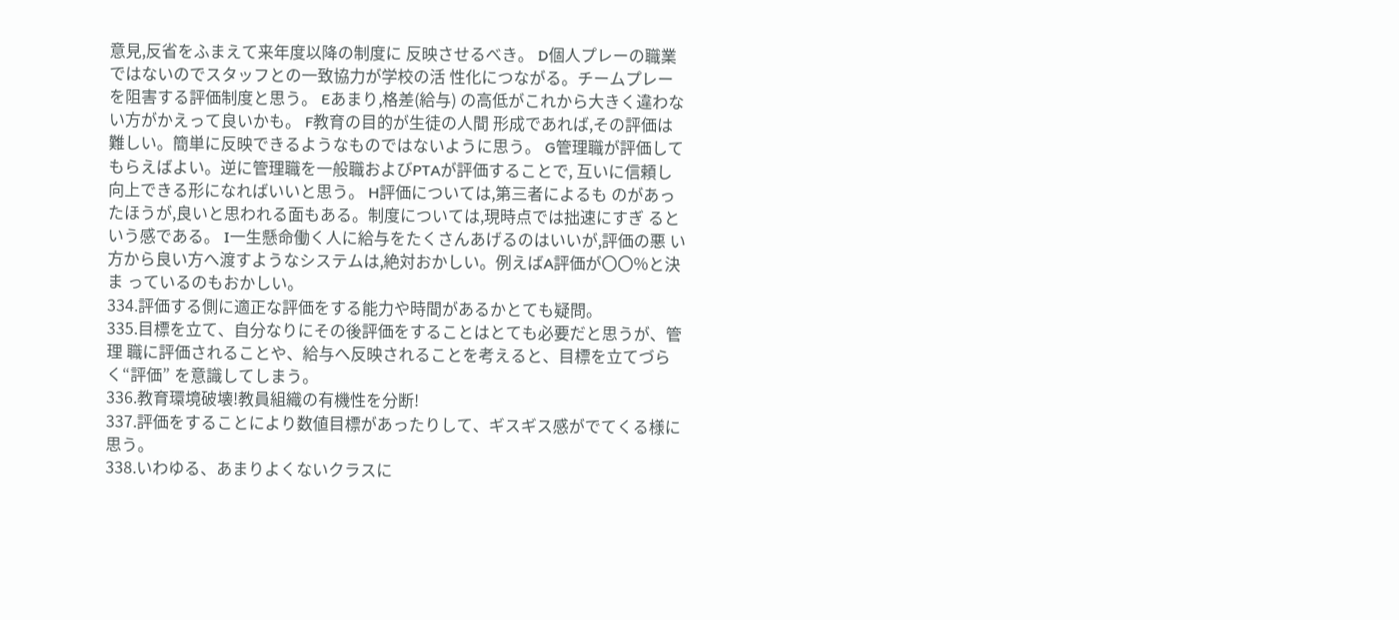意見,反省をふまえて来年度以降の制度に 反映させるべき。 D個人プレーの職業ではないのでスタッフとの一致協力が学校の活 性化につながる。チームプレーを阻害する評価制度と思う。 Eあまり,格差(給与) の高低がこれから大きく違わない方がかえって良いかも。 F教育の目的が生徒の人間 形成であれば,その評価は難しい。簡単に反映できるようなものではないように思う。 G管理職が評価してもらえばよい。逆に管理職を一般職およびPTAが評価することで, 互いに信頼し向上できる形になればいいと思う。 H評価については,第三者によるも のがあったほうが,良いと思われる面もある。制度については,現時点では拙速にすぎ るという感である。 I一生懸命働く人に給与をたくさんあげるのはいいが,評価の悪 い方から良い方へ渡すようなシステムは,絶対おかしい。例えばA評価が〇〇%と決ま っているのもおかしい。
334.評価する側に適正な評価をする能力や時間があるかとても疑問。
335.目標を立て、自分なりにその後評価をすることはとても必要だと思うが、管理 職に評価されることや、給与へ反映されることを考えると、目標を立てづらく“評価” を意識してしまう。
336.教育環境破壊!教員組織の有機性を分断!
337.評価をすることにより数値目標があったりして、ギスギス感がでてくる様に思う。
338.いわゆる、あまりよくないクラスに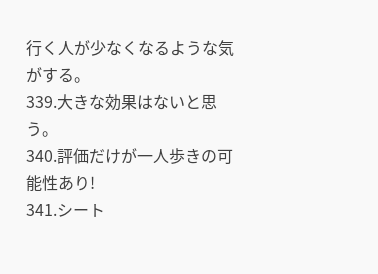行く人が少なくなるような気がする。
339.大きな効果はないと思う。
340.評価だけが一人歩きの可能性あり!
341.シート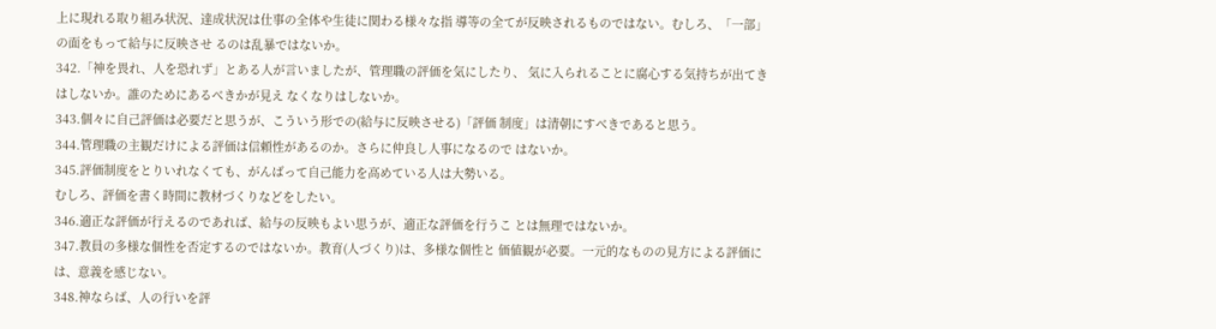上に現れる取り組み状況、達成状況は仕事の全体や生徒に関わる様々な指 導等の全てが反映されるものではない。むしろ、「一部」の面をもって給与に反映させ るのは乱暴ではないか。
342.「神を畏れ、人を恐れず」とある人が言いましたが、管理職の評価を気にしたり、 気に入られることに腐心する気持ちが出てきはしないか。誰のためにあるべきかが見え なくなりはしないか。
343.個々に自己評価は必要だと思うが、こういう形での(給与に反映させる)「評価 制度」は清朝にすべきであると思う。
344.管理職の主観だけによる評価は信頼性があるのか。さらに仲良し人事になるので はないか。
345.評価制度をとりいれなくても、がんばって自己能力を高めている人は大勢いる。
むしろ、評価を書く時間に教材づくりなどをしたい。
346.適正な評価が行えるのであれば、給与の反映もよい思うが、適正な評価を行うこ とは無理ではないか。
347.教員の多様な個性を否定するのではないか。教育(人づくり)は、多様な個性と 価値観が必要。一元的なものの見方による評価には、意義を感じない。
348.神ならば、人の行いを評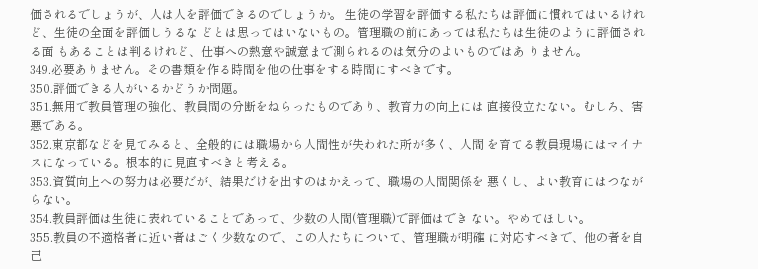価されるでしょうが、人は人を評価できるのでしょうか。 生徒の学習を評価する私たちは評価に慣れてはいるけれど、生徒の全面を評価しうるな どとは思ってはいないもの。管理職の前にあっては私たちは生徒のように評価される面 もあることは判るけれど、仕事への熱意や誠意まで測られるのは気分のよいものではあ りません。
349.必要ありません。その書類を作る時間を他の仕事をする時間にすべきです。
350.評価できる人がいるかどうか問題。
351.無用で教員管理の強化、教員間の分断をねらったものであり、教育力の向上には 直接役立たない。むしろ、害悪である。
352.東京都などを見てみると、全般的には職場から人間性が失われた所が多く、人間 を育てる教員現場にはマイナスになっている。根本的に見直すべきと考える。
353.資質向上への努力は必要だが、結果だけを出すのはかえって、職場の人間関係を 悪くし、よい教育にはつながらない。
354.教員評価は生徒に表れていることであって、少数の人間(管理職)で評価はでき ない。やめてほしい。
355.教員の不適格者に近い者はごく少数なので、この人たちについて、管理職が明確 に対応すべきで、他の者を自己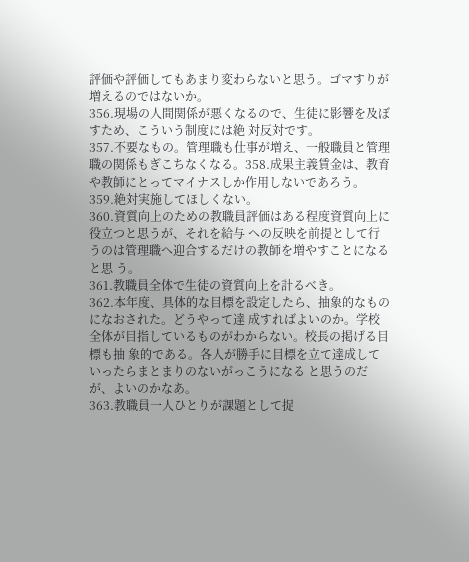評価や評価してもあまり変わらないと思う。ゴマすりが 増えるのではないか。
356.現場の人間関係が悪くなるので、生徒に影響を及ぼすため、こういう制度には絶 対反対です。
357.不要なもの。管理職も仕事が増え、一般職員と管理職の関係もぎこちなくなる。358.成果主義賃金は、教育や教師にとってマイナスしか作用しないであろう。
359.絶対実施してほしくない。
360.資質向上のための教職員評価はある程度資質向上に役立つと思うが、それを給与 への反映を前提として行うのは管理職へ迎合するだけの教師を増やすことになると思 う。
361.教職員全体で生徒の資質向上を計るべき。
362.本年度、具体的な目標を設定したら、抽象的なものになおされた。どうやって達 成すればよいのか。学校全体が目指しているものがわからない。校長の掲げる目標も抽 象的である。各人が勝手に目標を立て達成していったらまとまりのないがっこうになる と思うのだが、よいのかなあ。
363.教職員一人ひとりが課題として捉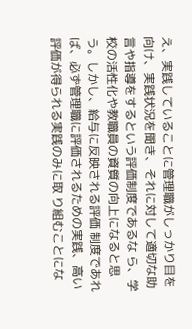え、実践していることに管理職がしっかり目を 向け、実践状況を聞き、それに対して適切な助言や指導をするという評価制度であるな ら、学校の活性化や教職員の資質の向上になると思う。しかし、給与に反映される評価 制度であれば、必ず管理職に評価されるための実践、高い評価が得られる実践のみに取 り組むことにな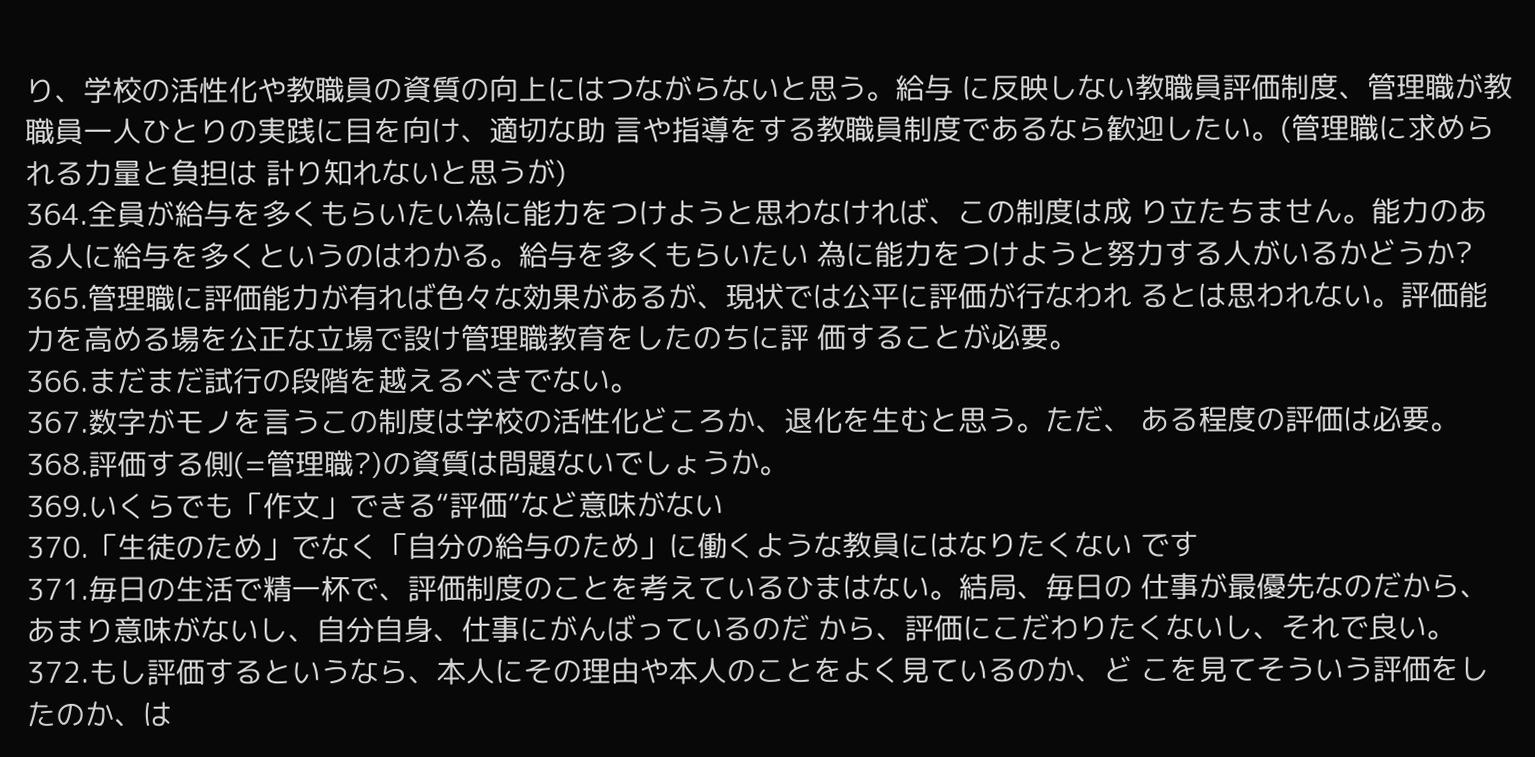り、学校の活性化や教職員の資質の向上にはつながらないと思う。給与 に反映しない教職員評価制度、管理職が教職員一人ひとりの実践に目を向け、適切な助 言や指導をする教職員制度であるなら歓迎したい。(管理職に求められる力量と負担は 計り知れないと思うが)
364.全員が給与を多くもらいたい為に能力をつけようと思わなければ、この制度は成 り立たちません。能力のある人に給与を多くというのはわかる。給与を多くもらいたい 為に能力をつけようと努力する人がいるかどうか?
365.管理職に評価能力が有れば色々な効果があるが、現状では公平に評価が行なわれ るとは思われない。評価能力を高める場を公正な立場で設け管理職教育をしたのちに評 価することが必要。
366.まだまだ試行の段階を越えるべきでない。
367.数字がモノを言うこの制度は学校の活性化どころか、退化を生むと思う。ただ、 ある程度の評価は必要。
368.評価する側(=管理職?)の資質は問題ないでしょうか。
369.いくらでも「作文」できる“評価”など意味がない
370.「生徒のため」でなく「自分の給与のため」に働くような教員にはなりたくない です
371.毎日の生活で精一杯で、評価制度のことを考えているひまはない。結局、毎日の 仕事が最優先なのだから、あまり意味がないし、自分自身、仕事にがんばっているのだ から、評価にこだわりたくないし、それで良い。
372.もし評価するというなら、本人にその理由や本人のことをよく見ているのか、ど こを見てそういう評価をしたのか、は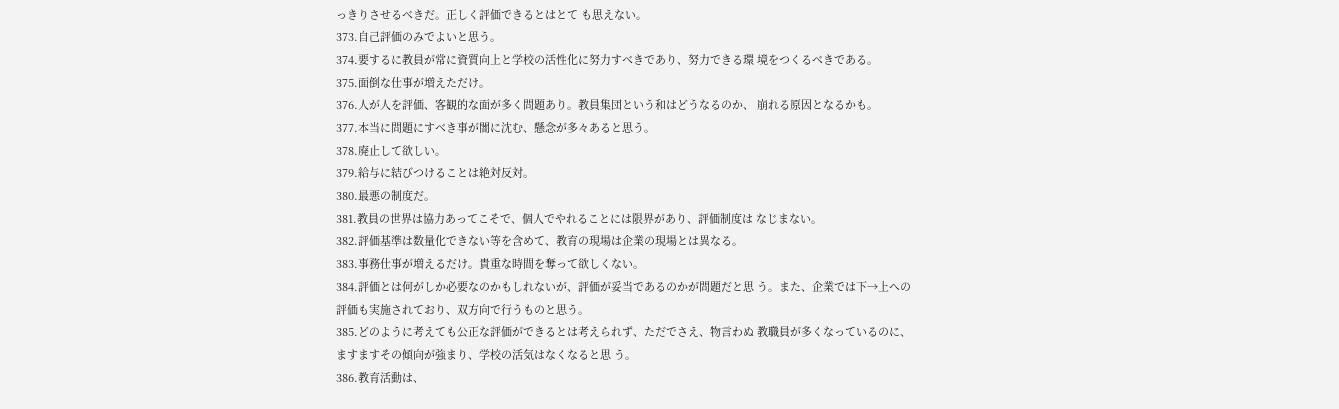っきりさせるべきだ。正しく評価できるとはとて も思えない。
373.自己評価のみでよいと思う。
374.要するに教員が常に資質向上と学校の活性化に努力すべきであり、努力できる環 境をつくるべきである。
375.面倒な仕事が増えただけ。
376.人が人を評価、客観的な面が多く問題あり。教員集団という和はどうなるのか、 崩れる原因となるかも。
377.本当に問題にすべき事が闇に沈む、懸念が多々あると思う。
378.廃止して欲しい。
379.給与に結びつけることは絶対反対。
380.最悪の制度だ。
381.教員の世界は協力あってこそで、個人でやれることには限界があり、評価制度は なじまない。
382.評価基準は数量化できない等を含めて、教育の現場は企業の現場とは異なる。
383.事務仕事が増えるだけ。貴重な時間を奪って欲しくない。
384.評価とは何がしか必要なのかもしれないが、評価が妥当であるのかが問題だと思 う。また、企業では下→上への評価も実施されており、双方向で行うものと思う。
385.どのように考えても公正な評価ができるとは考えられず、ただでさえ、物言わぬ 教職員が多くなっているのに、ますますその傾向が強まり、学校の活気はなくなると思 う。
386.教育活動は、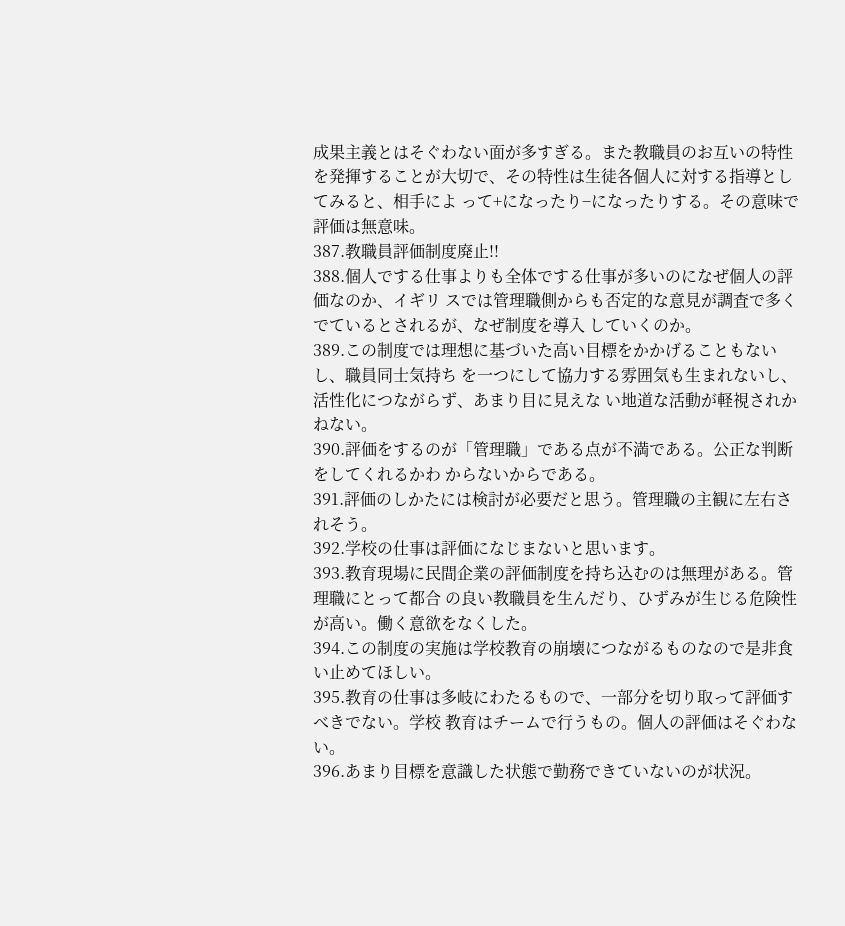成果主義とはそぐわない面が多すぎる。また教職員のお互いの特性 を発揮することが大切で、その特性は生徒各個人に対する指導としてみると、相手によ って+になったり−になったりする。その意味で評価は無意味。
387.教職員評価制度廃止!!
388.個人でする仕事よりも全体でする仕事が多いのになぜ個人の評価なのか、イギリ スでは管理職側からも否定的な意見が調査で多くでているとされるが、なぜ制度を導入 していくのか。
389.この制度では理想に基づいた高い目標をかかげることもないし、職員同士気持ち を一つにして協力する雰囲気も生まれないし、活性化につながらず、あまり目に見えな い地道な活動が軽視されかねない。
390.評価をするのが「管理職」である点が不満である。公正な判断をしてくれるかわ からないからである。
391.評価のしかたには検討が必要だと思う。管理職の主観に左右されそう。
392.学校の仕事は評価になじまないと思います。
393.教育現場に民間企業の評価制度を持ち込むのは無理がある。管理職にとって都合 の良い教職員を生んだり、ひずみが生じる危険性が高い。働く意欲をなくした。
394.この制度の実施は学校教育の崩壊につながるものなので是非食い止めてほしい。
395.教育の仕事は多岐にわたるもので、一部分を切り取って評価すべきでない。学校 教育はチームで行うもの。個人の評価はそぐわない。
396.あまり目標を意識した状態で勤務できていないのが状況。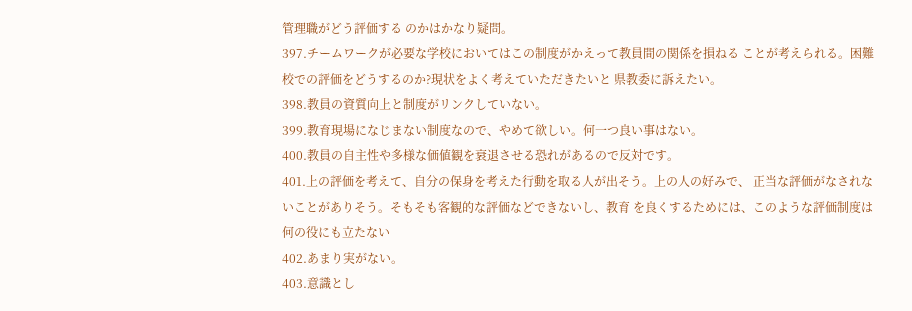管理職がどう評価する のかはかなり疑問。
397.チームワークが必要な学校においてはこの制度がかえって教員間の関係を損ねる ことが考えられる。困難校での評価をどうするのか?現状をよく考えていただきたいと 県教委に訴えたい。
398.教員の資質向上と制度がリンクしていない。
399.教育現場になじまない制度なので、やめて欲しい。何一つ良い事はない。
400.教員の自主性や多様な価値観を衰退させる恐れがあるので反対です。
401.上の評価を考えて、自分の保身を考えた行動を取る人が出そう。上の人の好みで、 正当な評価がなされないことがありそう。そもそも客観的な評価などできないし、教育 を良くするためには、このような評価制度は何の役にも立たない
402.あまり実がない。
403.意識とし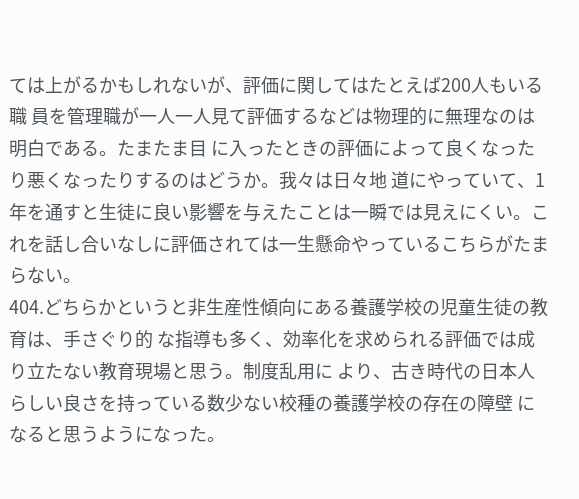ては上がるかもしれないが、評価に関してはたとえば200人もいる職 員を管理職が一人一人見て評価するなどは物理的に無理なのは明白である。たまたま目 に入ったときの評価によって良くなったり悪くなったりするのはどうか。我々は日々地 道にやっていて、1年を通すと生徒に良い影響を与えたことは一瞬では見えにくい。こ れを話し合いなしに評価されては一生懸命やっているこちらがたまらない。
404.どちらかというと非生産性傾向にある養護学校の児童生徒の教育は、手さぐり的 な指導も多く、効率化を求められる評価では成り立たない教育現場と思う。制度乱用に より、古き時代の日本人らしい良さを持っている数少ない校種の養護学校の存在の障壁 になると思うようになった。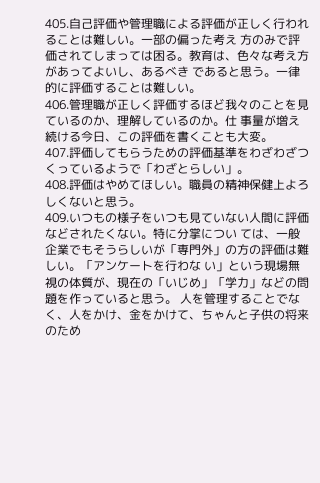405.自己評価や管理職による評価が正しく行われることは難しい。一部の偏った考え 方のみで評価されてしまっては困る。教育は、色々な考え方があってよいし、あるべき であると思う。一律的に評価することは難しい。
406.管理職が正しく評価するほど我々のことを見ているのか、理解しているのか。仕 事量が増え続ける今日、この評価を書くことも大変。
407.評価してもらうための評価基準をわざわざつくっているようで「わざとらしい」。
408.評価はやめてほしい。職員の精神保健上よろしくないと思う。
409.いつもの様子をいつも見ていない人間に評価などされたくない。特に分掌につい ては、一般企業でもそうらしいが「専門外」の方の評価は難しい。「アンケートを行わな い」という現場無視の体質が、現在の「いじめ」「学力」などの問題を作っていると思う。 人を管理することでなく、人をかけ、金をかけて、ちゃんと子供の将来のため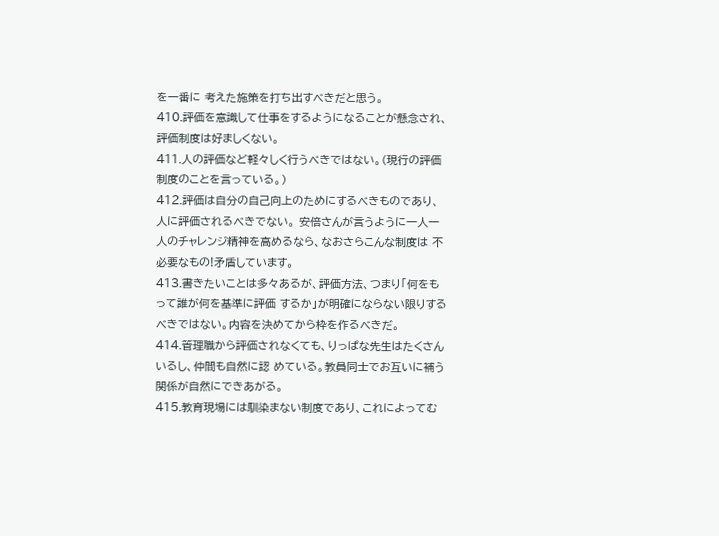を一番に 考えた施策を打ち出すべきだと思う。
410.評価を意識して仕事をするようになることが懸念され、評価制度は好ましくない。
411.人の評価など軽々しく行うべきではない。(現行の評価制度のことを言っている。)
412.評価は自分の自己向上のためにするべきものであり、人に評価されるべきでない。 安倍さんが言うように一人一人のチャレンジ精神を高めるなら、なおさらこんな制度は 不必要なもの!矛盾しています。
413.書きたいことは多々あるが、評価方法、つまり「何をもって誰が何を基準に評価 するか」が明確にならない限りするべきではない。内容を決めてから枠を作るべきだ。
414.管理職から評価されなくても、りっぱな先生はたくさんいるし、仲間も自然に認 めている。教員同士でお互いに補う関係が自然にできあがる。
415.教育現場には馴染まない制度であり、これによってむ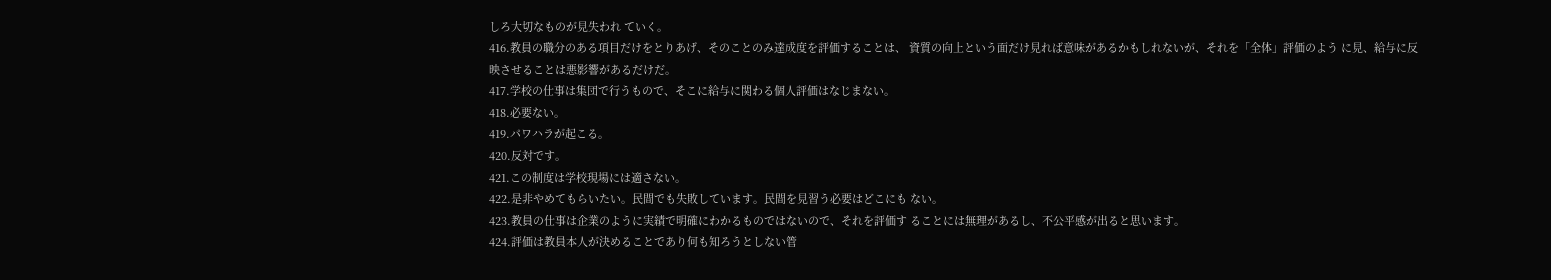しろ大切なものが見失われ ていく。
416.教員の職分のある項目だけをとりあげ、そのことのみ達成度を評価することは、 資質の向上という面だけ見れば意味があるかもしれないが、それを「全体」評価のよう に見、給与に反映させることは悪影響があるだけだ。
417.学校の仕事は集団で行うもので、そこに給与に関わる個人評価はなじまない。
418.必要ない。
419.パワハラが起こる。
420.反対です。
421.この制度は学校現場には適さない。
422.是非やめてもらいたい。民間でも失敗しています。民間を見習う必要はどこにも ない。
423.教員の仕事は企業のように実績で明確にわかるものではないので、それを評価す ることには無理があるし、不公平感が出ると思います。
424.評価は教員本人が決めることであり何も知ろうとしない管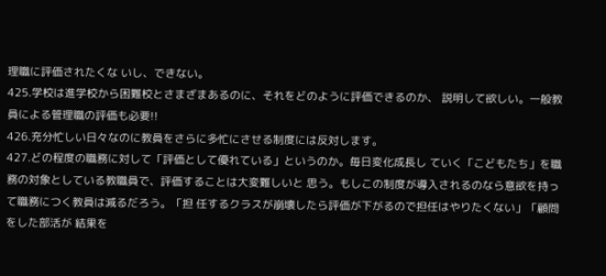理職に評価されたくな いし、できない。
425.学校は進学校から困難校とさまざまあるのに、それをどのように評価できるのか、 説明して欲しい。一般教員による管理職の評価も必要!!
426.充分忙しい日々なのに教員をさらに多忙にさせる制度には反対します。
427.どの程度の職務に対して「評価として優れている」というのか。毎日変化成長し ていく「こどもたち」を職務の対象としている教職員で、評価することは大変難しいと 思う。もしこの制度が導入されるのなら意欲を持って職務につく教員は減るだろう。「担 任するクラスが崩壊したら評価が下がるので担任はやりたくない」「顧問をした部活が 結果を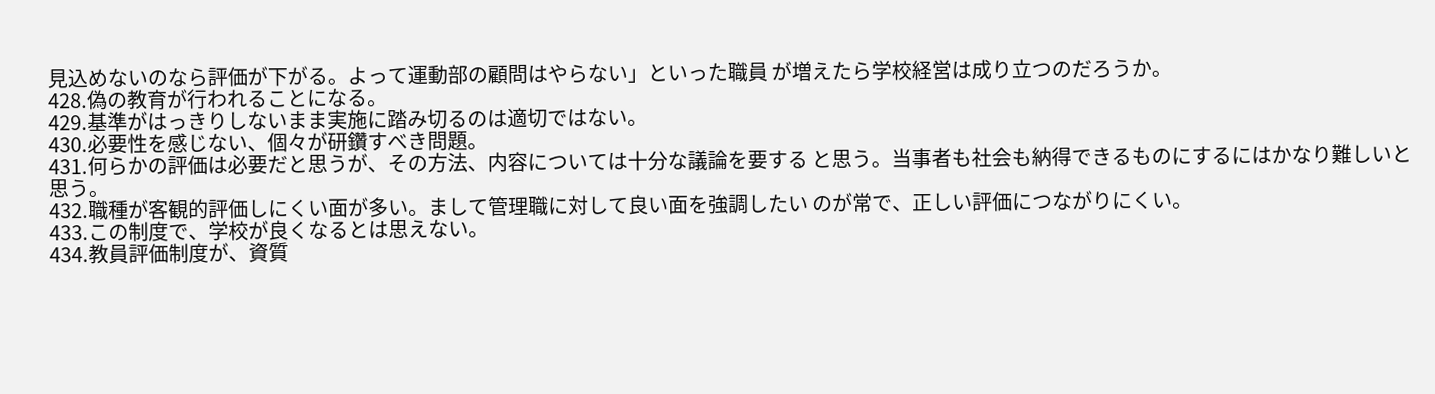見込めないのなら評価が下がる。よって運動部の顧問はやらない」といった職員 が増えたら学校経営は成り立つのだろうか。
428.偽の教育が行われることになる。
429.基準がはっきりしないまま実施に踏み切るのは適切ではない。
430.必要性を感じない、個々が研鑽すべき問題。
431.何らかの評価は必要だと思うが、その方法、内容については十分な議論を要する と思う。当事者も社会も納得できるものにするにはかなり難しいと思う。
432.職種が客観的評価しにくい面が多い。まして管理職に対して良い面を強調したい のが常で、正しい評価につながりにくい。
433.この制度で、学校が良くなるとは思えない。
434.教員評価制度が、資質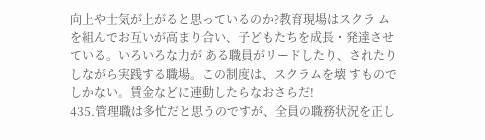向上や士気が上がると思っているのか?教育現場はスクラ ムを組んでお互いが高まり合い、子どもたちを成長・発達させている。いろいろな力が ある職員がリードしたり、されたりしながら実践する職場。この制度は、スクラムを壊 すものでしかない。賃金などに連動したらなおさらだ!
435.管理職は多忙だと思うのですが、全員の職務状況を正し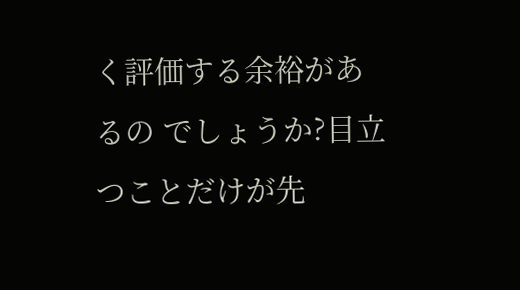く評価する余裕があるの でしょうか?目立つことだけが先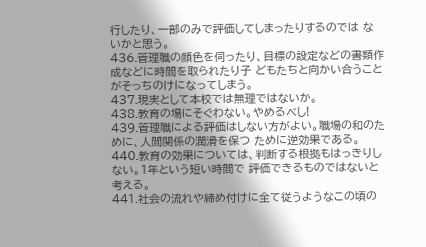行したり、一部のみで評価してしまったりするのでは ないかと思う。
436.管理職の顔色を伺ったり、目標の設定などの書類作成などに時間を取られたり子 どもたちと向かい合うことがそっちのけになってしまう。
437.現実として本校では無理ではないか。
438.教育の場にそぐわない。やめるべし!
439.管理職による評価はしない方がよい。職場の和のために、人間関係の潤滑を保つ ために逆効果である。
440.教育の効果については、判断する根拠もはっきりしない。1年という短い時間で 評価できるものではないと考える。
441.社会の流れや締め付けに全て従うようなこの頃の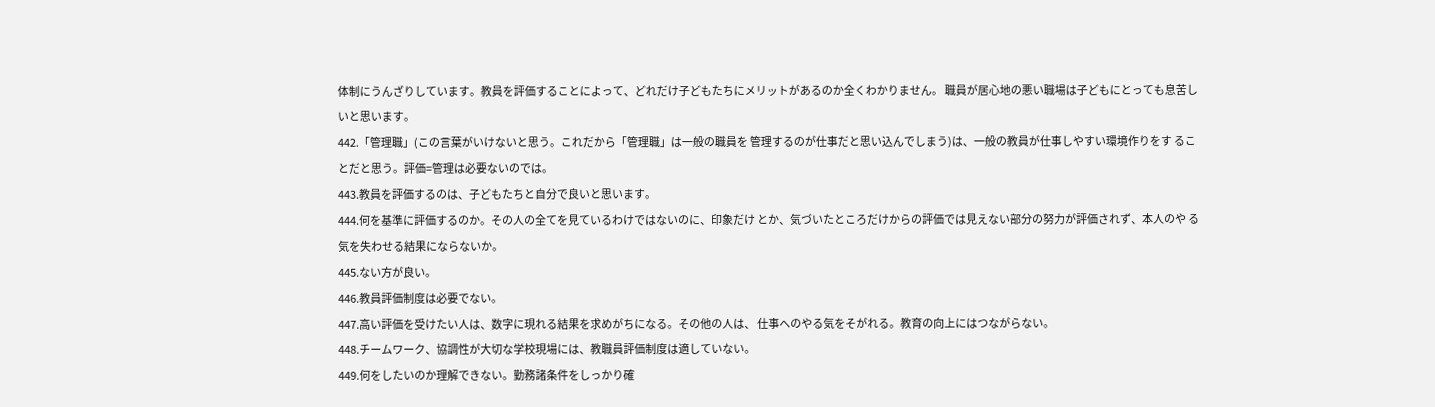体制にうんざりしています。教員を評価することによって、どれだけ子どもたちにメリットがあるのか全くわかりません。 職員が居心地の悪い職場は子どもにとっても息苦しいと思います。
442.「管理職」(この言葉がいけないと思う。これだから「管理職」は一般の職員を 管理するのが仕事だと思い込んでしまう)は、一般の教員が仕事しやすい環境作りをす ることだと思う。評価=管理は必要ないのでは。
443.教員を評価するのは、子どもたちと自分で良いと思います。
444.何を基準に評価するのか。その人の全てを見ているわけではないのに、印象だけ とか、気づいたところだけからの評価では見えない部分の努力が評価されず、本人のや る気を失わせる結果にならないか。
445.ない方が良い。
446.教員評価制度は必要でない。
447.高い評価を受けたい人は、数字に現れる結果を求めがちになる。その他の人は、 仕事へのやる気をそがれる。教育の向上にはつながらない。
448.チームワーク、協調性が大切な学校現場には、教職員評価制度は適していない。
449.何をしたいのか理解できない。勤務諸条件をしっかり確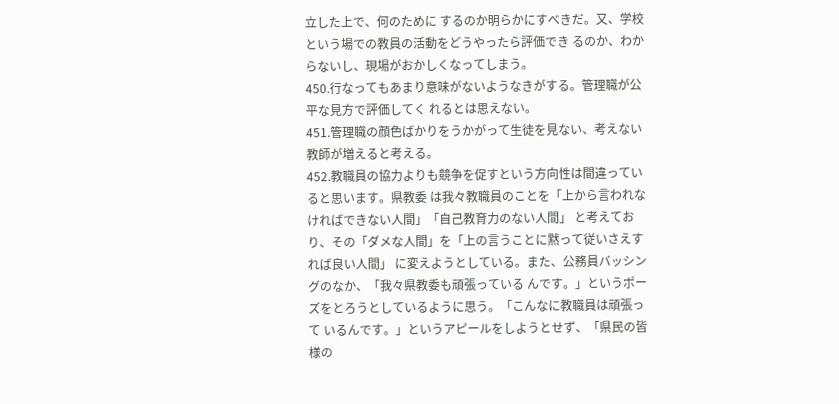立した上で、何のために するのか明らかにすべきだ。又、学校という場での教員の活動をどうやったら評価でき るのか、わからないし、現場がおかしくなってしまう。
450.行なってもあまり意味がないようなきがする。管理職が公平な見方で評価してく れるとは思えない。
451.管理職の顔色ばかりをうかがって生徒を見ない、考えない教師が増えると考える。
452.教職員の協力よりも競争を促すという方向性は間違っていると思います。県教委 は我々教職員のことを「上から言われなければできない人間」「自己教育力のない人間」 と考えており、その「ダメな人間」を「上の言うことに黙って従いさえすれば良い人間」 に変えようとしている。また、公務員バッシングのなか、「我々県教委も頑張っている んです。」というポーズをとろうとしているように思う。「こんなに教職員は頑張って いるんです。」というアピールをしようとせず、「県民の皆様の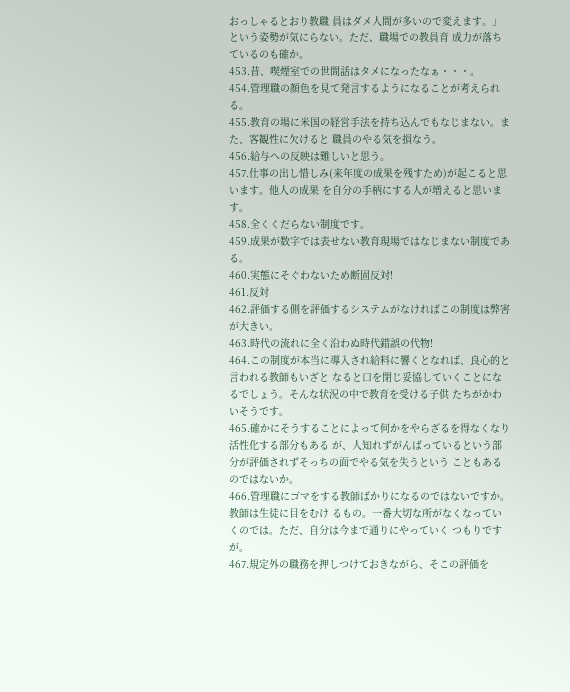おっしゃるとおり教職 員はダメ人間が多いので変えます。」という姿勢が気にらない。ただ、職場での教員育 成力が落ちているのも確か。
453.昔、喫煙室での世間話はタメになったなぁ・・・。
454.管理職の顔色を見て発言するようになることが考えられる。
455.教育の場に米国の経営手法を持ち込んでもなじまない。また、客観性に欠けると 職員のやる気を損なう。
456.給与への反映は難しいと思う。
457.仕事の出し惜しみ(来年度の成果を残すため)が起こると思います。他人の成果 を自分の手柄にする人が増えると思います。
458.全くくだらない制度です。
459.成果が数字では表せない教育現場ではなじまない制度である。
460.実態にそぐわないため断固反対!
461.反対
462.評価する側を評価するシステムがなければこの制度は弊害が大きい。
463.時代の流れに全く沿わぬ時代錯誤の代物!
464.この制度が本当に導入され給料に響くとなれば、良心的と言われる教師もいざと なると口を閉じ妥協していくことになるでしょう。そんな状況の中で教育を受ける子供 たちがかわいそうです。
465.確かにそうすることによって何かをやらざるを得なくなり活性化する部分もある が、人知れずがんばっているという部分が評価されずそっちの面でやる気を失うという こともあるのではないか。
466.管理職にゴマをする教師ばかりになるのではないですか。教師は生徒に目をむけ るもの。一番大切な所がなくなっていくのでは。ただ、自分は今まで通りにやっていく つもりですが。
467.規定外の職務を押しつけておきながら、そこの評価を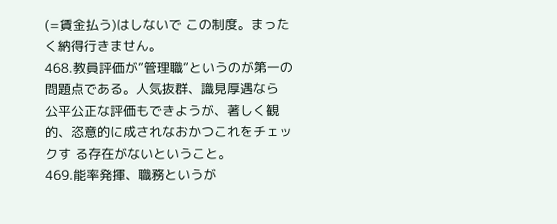(=賃金払う)はしないで この制度。まったく納得行きません。
468.教員評価が”管理職”というのが第一の問題点である。人気抜群、識見厚遇なら 公平公正な評価もできようが、著しく観的、恣意的に成されなおかつこれをチェックす る存在がないということ。
469.能率発揮、職務というが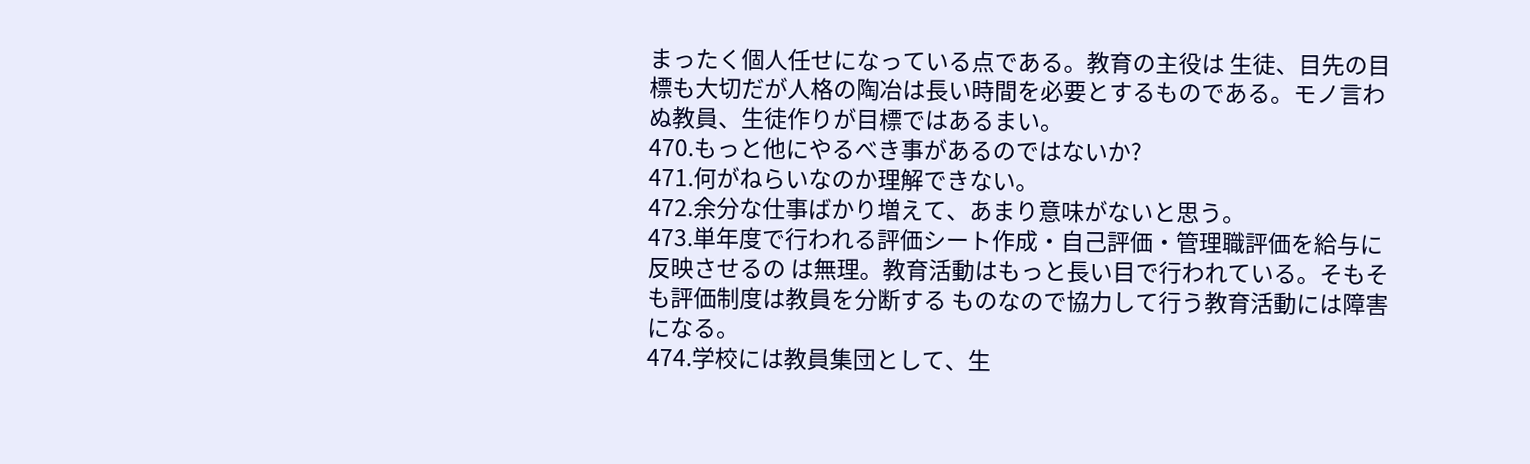まったく個人任せになっている点である。教育の主役は 生徒、目先の目標も大切だが人格の陶冶は長い時間を必要とするものである。モノ言わ ぬ教員、生徒作りが目標ではあるまい。
470.もっと他にやるべき事があるのではないか?
471.何がねらいなのか理解できない。
472.余分な仕事ばかり増えて、あまり意味がないと思う。
473.単年度で行われる評価シート作成・自己評価・管理職評価を給与に反映させるの は無理。教育活動はもっと長い目で行われている。そもそも評価制度は教員を分断する ものなので協力して行う教育活動には障害になる。
474.学校には教員集団として、生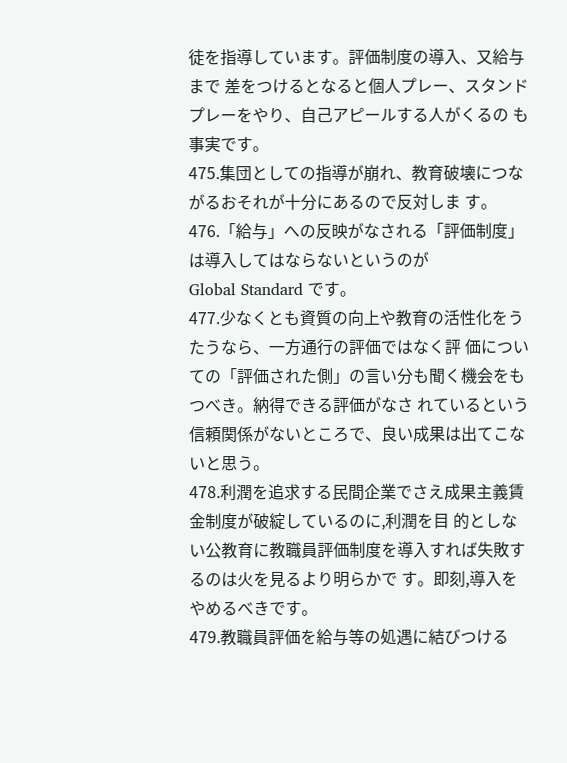徒を指導しています。評価制度の導入、又給与まで 差をつけるとなると個人プレー、スタンドプレーをやり、自己アピールする人がくるの も事実です。
475.集団としての指導が崩れ、教育破壊につながるおそれが十分にあるので反対しま す。
476.「給与」への反映がなされる「評価制度」は導入してはならないというのが
Global Standard です。
477.少なくとも資質の向上や教育の活性化をうたうなら、一方通行の評価ではなく評 価についての「評価された側」の言い分も聞く機会をもつべき。納得できる評価がなさ れているという信頼関係がないところで、良い成果は出てこないと思う。
478.利潤を追求する民間企業でさえ成果主義賃金制度が破綻しているのに,利潤を目 的としない公教育に教職員評価制度を導入すれば失敗するのは火を見るより明らかで す。即刻,導入をやめるべきです。
479.教職員評価を給与等の処遇に結びつける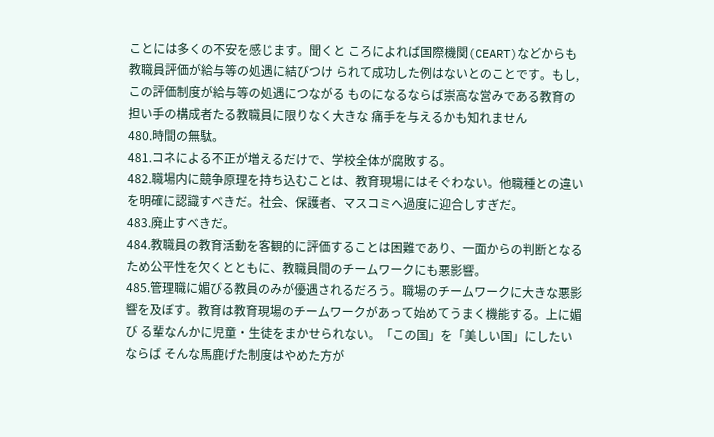ことには多くの不安を感じます。聞くと ころによれば国際機関(CEART)などからも教職員評価が給与等の処遇に結びつけ られて成功した例はないとのことです。もし,この評価制度が給与等の処遇につながる ものになるならば崇高な営みである教育の担い手の構成者たる教職員に限りなく大きな 痛手を与えるかも知れません
480.時間の無駄。
481.コネによる不正が増えるだけで、学校全体が腐敗する。
482.職場内に競争原理を持ち込むことは、教育現場にはそぐわない。他職種との違い を明確に認識すべきだ。社会、保護者、マスコミへ過度に迎合しすぎだ。
483.廃止すべきだ。
484.教職員の教育活動を客観的に評価することは困難であり、一面からの判断となる ため公平性を欠くとともに、教職員間のチームワークにも悪影響。
485.管理職に媚びる教員のみが優遇されるだろう。職場のチームワークに大きな悪影 響を及ぼす。教育は教育現場のチームワークがあって始めてうまく機能する。上に媚び る輩なんかに児童・生徒をまかせられない。「この国」を「美しい国」にしたいならば そんな馬鹿げた制度はやめた方が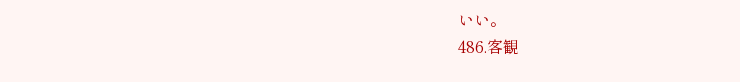いい。
486.客観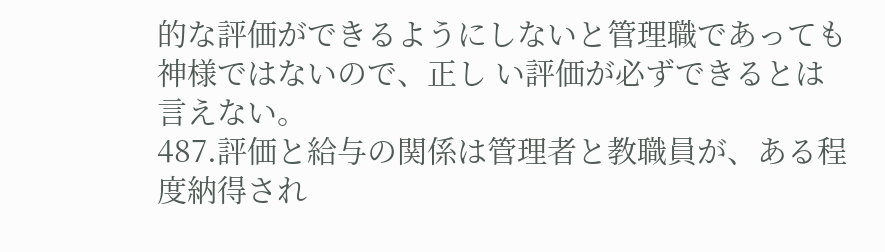的な評価ができるようにしないと管理職であっても神様ではないので、正し い評価が必ずできるとは言えない。
487.評価と給与の関係は管理者と教職員が、ある程度納得され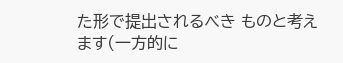た形で提出されるべき ものと考えます(一方的に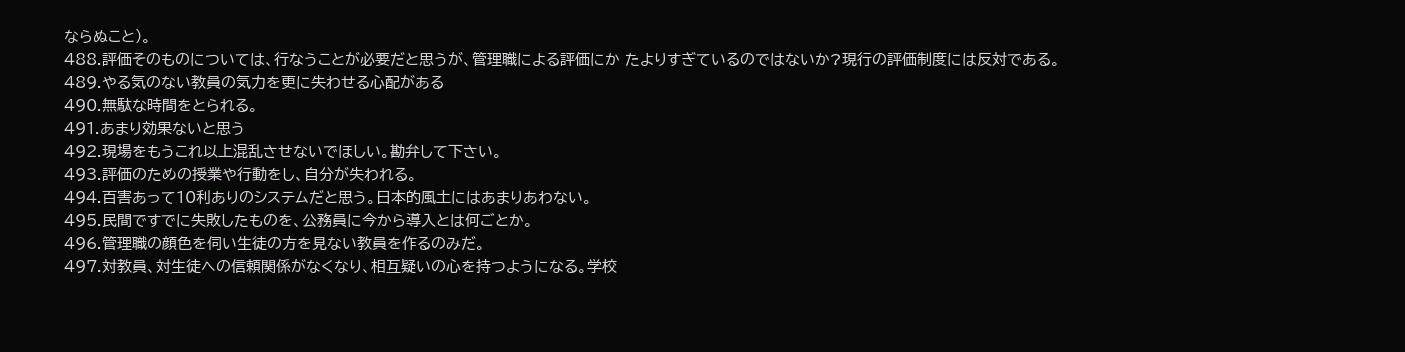ならぬこと)。
488.評価そのものについては、行なうことが必要だと思うが、管理職による評価にか たよりすぎているのではないか?現行の評価制度には反対である。
489.やる気のない教員の気力を更に失わせる心配がある
490.無駄な時間をとられる。
491.あまり効果ないと思う
492.現場をもうこれ以上混乱させないでほしい。勘弁して下さい。
493.評価のための授業や行動をし、自分が失われる。
494.百害あって10利ありのシステムだと思う。日本的風土にはあまりあわない。
495.民間ですでに失敗したものを、公務員に今から導入とは何ごとか。
496.管理職の顔色を伺い生徒の方を見ない教員を作るのみだ。
497.対教員、対生徒への信頼関係がなくなり、相互疑いの心を持つようになる。学校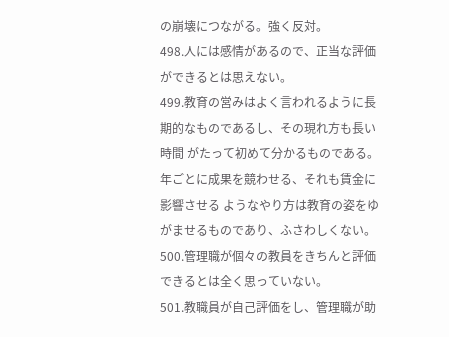の崩壊につながる。強く反対。
498.人には感情があるので、正当な評価ができるとは思えない。
499.教育の営みはよく言われるように長期的なものであるし、その現れ方も長い時間 がたって初めて分かるものである。年ごとに成果を競わせる、それも賃金に影響させる ようなやり方は教育の姿をゆがませるものであり、ふさわしくない。
500.管理職が個々の教員をきちんと評価できるとは全く思っていない。
501.教職員が自己評価をし、管理職が助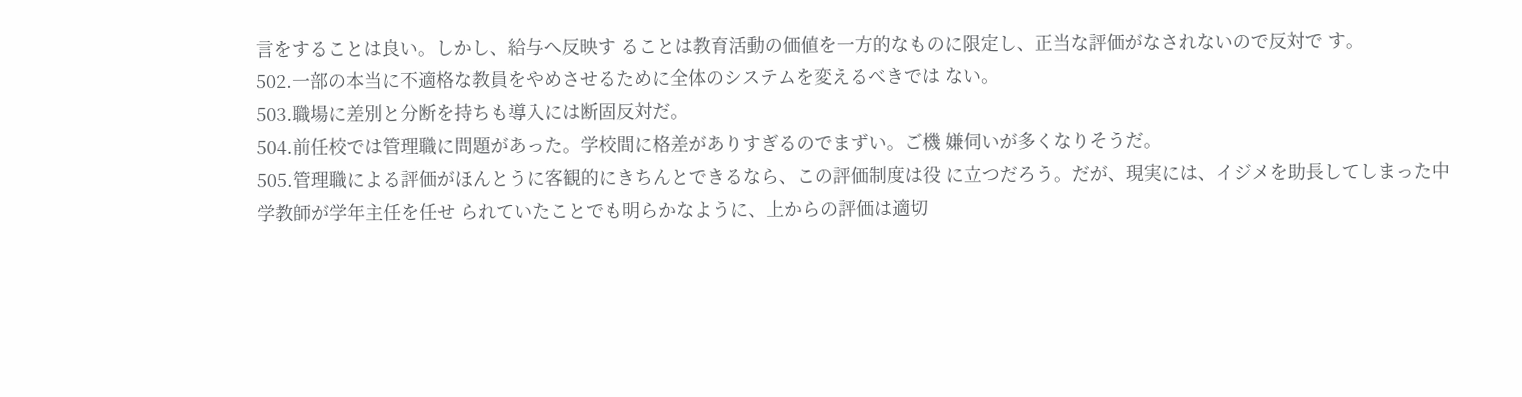言をすることは良い。しかし、給与へ反映す ることは教育活動の価値を一方的なものに限定し、正当な評価がなされないので反対で す。
502.一部の本当に不適格な教員をやめさせるために全体のシステムを変えるべきでは ない。
503.職場に差別と分断を持ちも導入には断固反対だ。
504.前任校では管理職に問題があった。学校間に格差がありすぎるのでまずい。ご機 嫌伺いが多くなりそうだ。
505.管理職による評価がほんとうに客観的にきちんとできるなら、この評価制度は役 に立つだろう。だが、現実には、イジメを助長してしまった中学教師が学年主任を任せ られていたことでも明らかなように、上からの評価は適切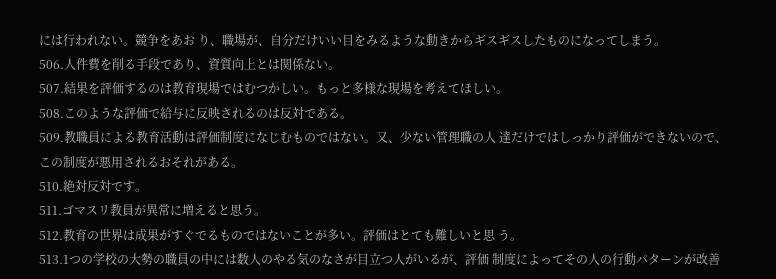には行われない。競争をあお り、職場が、自分だけいい目をみるような動きからギスギスしたものになってしまう。
506.人件費を削る手段であり、資質向上とは関係ない。
507.結果を評価するのは教育現場ではむつかしい。もっと多様な現場を考えてほしい。
508.このような評価で給与に反映されるのは反対である。
509.教職員による教育活動は評価制度になじむものではない。又、少ない管理職の人 達だけではしっかり評価ができないので、この制度が悪用されるおそれがある。
510.絶対反対です。
511.ゴマスリ教員が異常に増えると思う。
512.教育の世界は成果がすぐでるものではないことが多い。評価はとても難しいと思 う。
513.1つの学校の大勢の職員の中には数人のやる気のなさが目立つ人がいるが、評価 制度によってその人の行動パターンが改善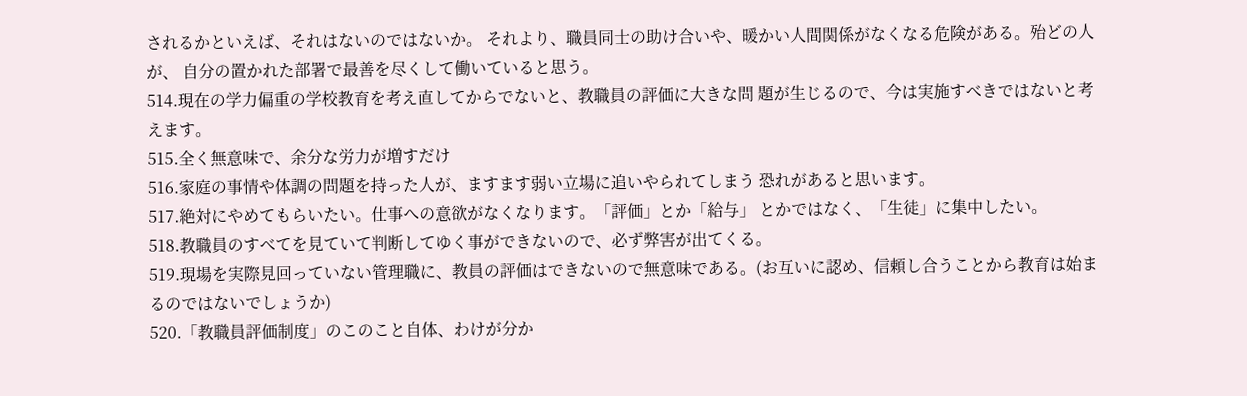されるかといえば、それはないのではないか。 それより、職員同士の助け合いや、暖かい人間関係がなくなる危険がある。殆どの人が、 自分の置かれた部署で最善を尽くして働いていると思う。
514.現在の学力偏重の学校教育を考え直してからでないと、教職員の評価に大きな問 題が生じるので、今は実施すべきではないと考えます。
515.全く無意味で、余分な労力が増すだけ
516.家庭の事情や体調の問題を持った人が、ますます弱い立場に追いやられてしまう 恐れがあると思います。
517.絶対にやめてもらいたい。仕事への意欲がなくなります。「評価」とか「給与」 とかではなく、「生徒」に集中したい。
518.教職員のすべてを見ていて判断してゆく事ができないので、必ず弊害が出てくる。
519.現場を実際見回っていない管理職に、教員の評価はできないので無意味である。(お互いに認め、信頼し合うことから教育は始まるのではないでしょうか)
520.「教職員評価制度」のこのこと自体、わけが分か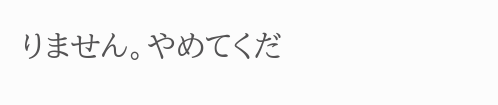りません。やめてくだ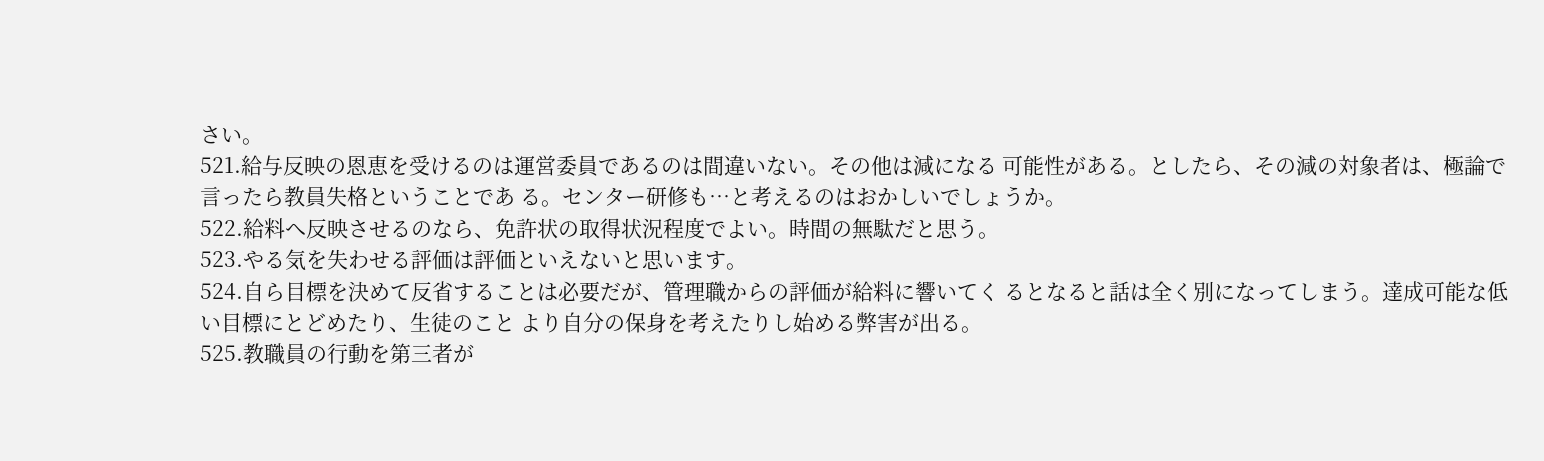さい。
521.給与反映の恩恵を受けるのは運営委員であるのは間違いない。その他は減になる 可能性がある。としたら、その減の対象者は、極論で言ったら教員失格ということであ る。センター研修も…と考えるのはおかしいでしょうか。
522.給料へ反映させるのなら、免許状の取得状況程度でよい。時間の無駄だと思う。
523.やる気を失わせる評価は評価といえないと思います。
524.自ら目標を決めて反省することは必要だが、管理職からの評価が給料に響いてく るとなると話は全く別になってしまう。達成可能な低い目標にとどめたり、生徒のこと より自分の保身を考えたりし始める弊害が出る。
525.教職員の行動を第三者が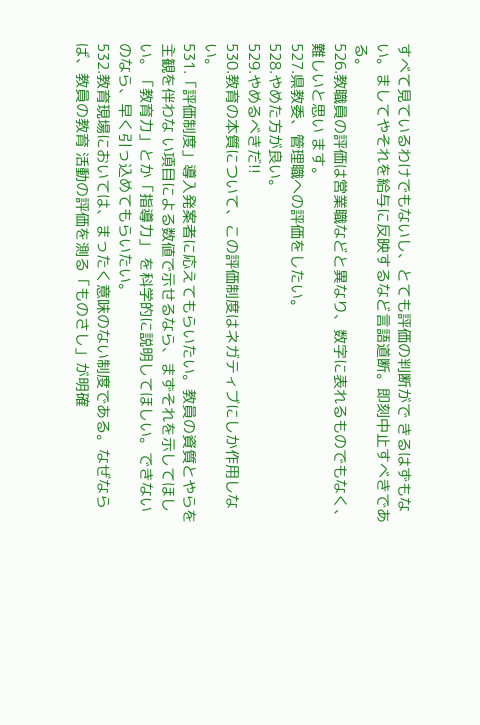すべて見ているわけでもないし、とても評価の判断がで きるはずもない。ましてやそれを給与に反映するなど言語道断。即刻中止すべきである。
526.教職員の評価は営業職などと異なり、数字に表れるものでもなく、難しいと思い ます。
527.県教委、管理職への評価をしたい。
528.やめた方が良い。
529.やめるべきだ!!
530.教育の本質について、この評価制度はネガティブにしか作用しない。
531.「評価制度」導入発案者に応えてもらいたい。教員の資質とやらを主観を伴わな い項目による数値で示せるなら、まずそれを示してほしい。「教育力」とか「指導力」 を科学的に説明してほしい。できないのなら、早く引っ込めてもらいたい。
532.教育現場においては、まったく意味のない制度である。なぜならば、教員の教育 活動の評価を測る「ものさし」が明確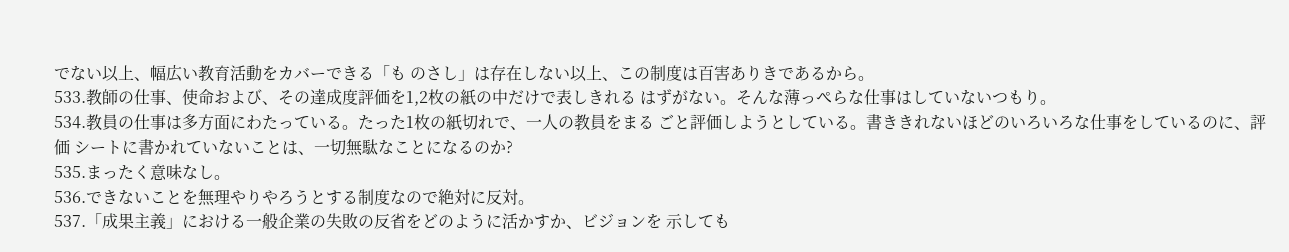でない以上、幅広い教育活動をカバーできる「も のさし」は存在しない以上、この制度は百害ありきであるから。
533.教師の仕事、使命および、その達成度評価を1,2枚の紙の中だけで表しきれる はずがない。そんな薄っぺらな仕事はしていないつもり。
534.教員の仕事は多方面にわたっている。たった1枚の紙切れで、一人の教員をまる ごと評価しようとしている。書ききれないほどのいろいろな仕事をしているのに、評価 シートに書かれていないことは、一切無駄なことになるのか?
535.まったく意味なし。
536.できないことを無理やりやろうとする制度なので絶対に反対。
537.「成果主義」における一般企業の失敗の反省をどのように活かすか、ビジョンを 示しても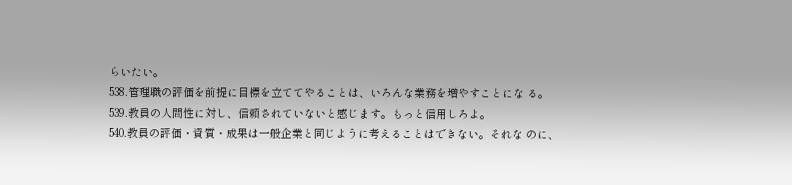らいたい。
538.管理職の評価を前提に目標を立ててやることは、いろんな業務を増やすことにな る。
539.教員の人間性に対し、信頼されていないと感じます。もっと信用しろよ。
540.教員の評価・資質・成果は一般企業と同じように考えることはできない。それな のに、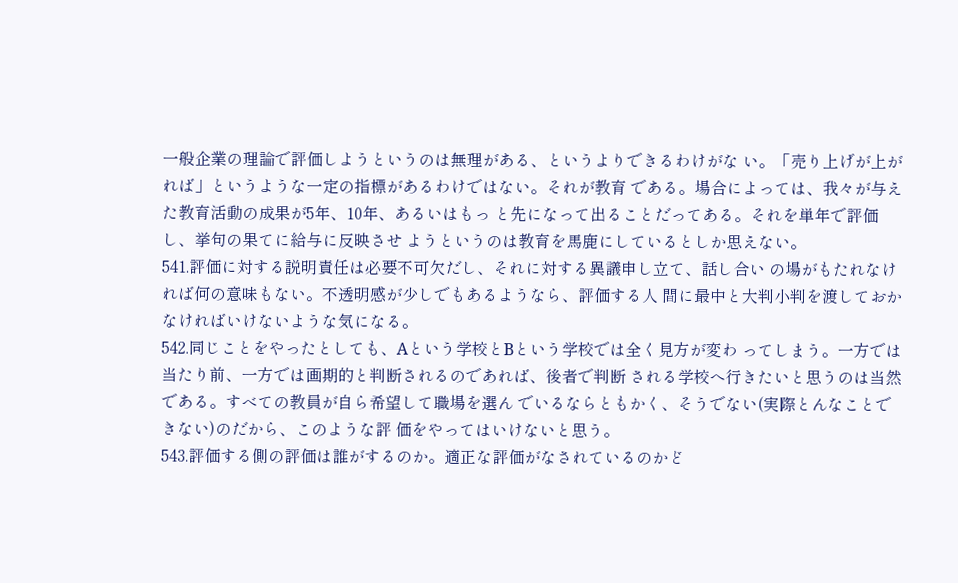一般企業の理論で評価しようというのは無理がある、というよりできるわけがな い。「売り上げが上がれば」というような一定の指標があるわけではない。それが教育 である。場合によっては、我々が与えた教育活動の成果が5年、10年、あるいはもっ と先になって出ることだってある。それを単年で評価し、挙句の果てに給与に反映させ ようというのは教育を馬鹿にしているとしか思えない。
541.評価に対する説明責任は必要不可欠だし、それに対する異議申し立て、話し合い の場がもたれなければ何の意味もない。不透明感が少しでもあるようなら、評価する人 間に最中と大判小判を渡しておかなければいけないような気になる。
542.同じことをやったとしても、Aという学校とBという学校では全く見方が変わ ってしまう。一方では当たり前、一方では画期的と判断されるのであれば、後者で判断 される学校へ行きたいと思うのは当然である。すべての教員が自ら希望して職場を選ん でいるならともかく、そうでない(実際とんなことできない)のだから、このような評 価をやってはいけないと思う。
543.評価する側の評価は誰がするのか。適正な評価がなされているのかど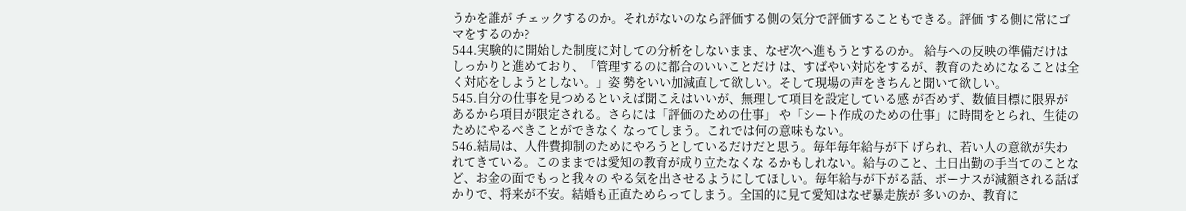うかを誰が チェックするのか。それがないのなら評価する側の気分で評価することもできる。評価 する側に常にゴマをするのか?
544.実験的に開始した制度に対しての分析をしないまま、なぜ次へ進もうとするのか。 給与への反映の準備だけはしっかりと進めており、「管理するのに都合のいいことだけ は、すばやい対応をするが、教育のためになることは全く対応をしようとしない。」姿 勢をいい加減直して欲しい。そして現場の声をきちんと聞いて欲しい。
545.自分の仕事を見つめるといえば聞こえはいいが、無理して項目を設定している感 が否めず、数値目標に限界があるから項目が限定される。さらには「評価のための仕事」 や「シート作成のための仕事」に時間をとられ、生徒のためにやるべきことができなく なってしまう。これでは何の意味もない。
546.結局は、人件費抑制のためにやろうとしているだけだと思う。毎年毎年給与が下 げられ、若い人の意欲が失われてきている。このままでは愛知の教育が成り立たなくな るかもしれない。給与のこと、土日出勤の手当てのことなど、お金の面でもっと我々の やる気を出させるようにしてほしい。毎年給与が下がる話、ボーナスが減額される話ば かりで、将来が不安。結婚も正直ためらってしまう。全国的に見て愛知はなぜ暴走族が 多いのか、教育に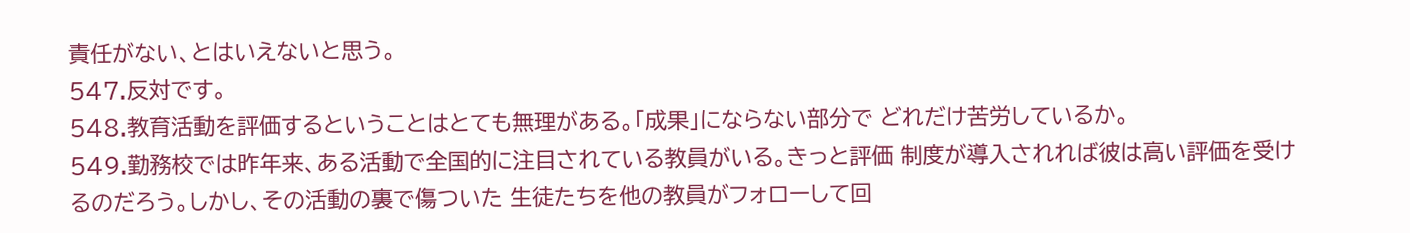責任がない、とはいえないと思う。
547.反対です。
548.教育活動を評価するということはとても無理がある。「成果」にならない部分で どれだけ苦労しているか。
549.勤務校では昨年来、ある活動で全国的に注目されている教員がいる。きっと評価 制度が導入されれば彼は高い評価を受けるのだろう。しかし、その活動の裏で傷ついた 生徒たちを他の教員がフォローして回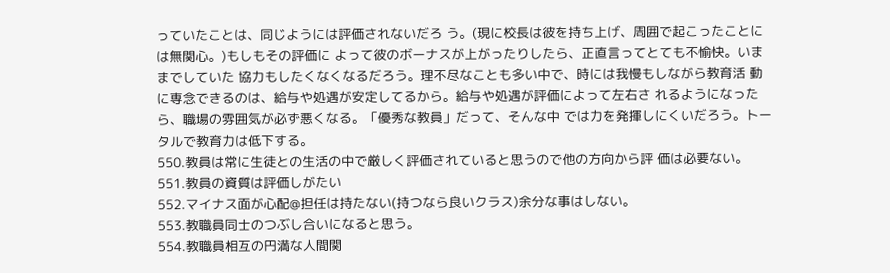っていたことは、同じようには評価されないだろ う。(現に校長は彼を持ち上げ、周囲で起こったことには無関心。)もしもその評価に よって彼のボーナスが上がったりしたら、正直言ってとても不愉快。いままでしていた 協力もしたくなくなるだろう。理不尽なことも多い中で、時には我慢もしながら教育活 動に専念できるのは、給与や処遇が安定してるから。給与や処遇が評価によって左右さ れるようになったら、職場の雰囲気が必ず悪くなる。「優秀な教員」だって、そんな中 では力を発揮しにくいだろう。トータルで教育力は低下する。
550.教員は常に生徒との生活の中で厳しく評価されていると思うので他の方向から評 価は必要ない。
551.教員の資質は評価しがたい
552.マイナス面が心配@担任は持たない(持つなら良いクラス)余分な事はしない。
553.教職員同士のつぶし合いになると思う。
554.教職員相互の円満な人間関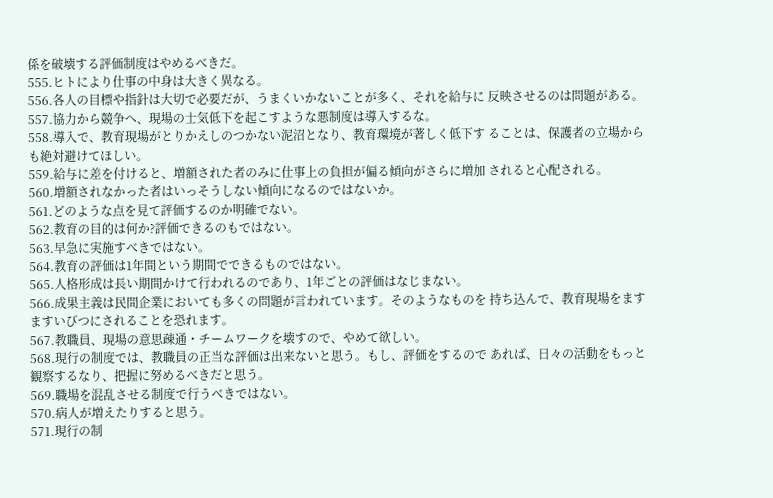係を破壊する評価制度はやめるべきだ。
555.ヒトにより仕事の中身は大きく異なる。
556.各人の目標や指針は大切で必要だが、うまくいかないことが多く、それを給与に 反映させるのは問題がある。
557.協力から競争へ、現場の士気低下を起こすような悪制度は導入するな。
558.導入で、教育現場がとりかえしのつかない泥沼となり、教育環境が著しく低下す ることは、保護者の立場からも絶対避けてほしい。
559.給与に差を付けると、増額された者のみに仕事上の負担が偏る傾向がさらに増加 されると心配される。
560.増額されなかった者はいっそうしない傾向になるのではないか。
561.どのような点を見て評価するのか明確でない。
562.教育の目的は何か?評価できるのもではない。
563.早急に実施すべきではない。
564.教育の評価は1年間という期間でできるものではない。
565.人格形成は長い期間かけて行われるのであり、1年ごとの評価はなじまない。
566.成果主義は民間企業においても多くの問題が言われています。そのようなものを 持ち込んで、教育現場をますますいびつにされることを恐れます。
567.教職員、現場の意思疎通・チームワークを壊すので、やめて欲しい。
568.現行の制度では、教職員の正当な評価は出来ないと思う。もし、評価をするので あれば、日々の活動をもっと観察するなり、把握に努めるべきだと思う。
569.職場を混乱させる制度で行うべきではない。
570.病人が増えたりすると思う。
571.現行の制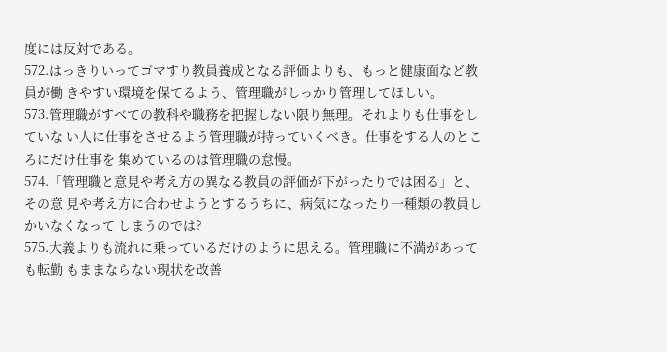度には反対である。
572.はっきりいってゴマすり教員養成となる評価よりも、もっと健康面など教員が働 きやすい環境を保てるよう、管理職がしっかり管理してほしい。
573.管理職がすべての教科や職務を把握しない限り無理。それよりも仕事をしていな い人に仕事をさせるよう管理職が持っていくべき。仕事をする人のところにだけ仕事を 集めているのは管理職の怠慢。
574.「管理職と意見や考え方の異なる教員の評価が下がったりでは困る」と、その意 見や考え方に合わせようとするうちに、病気になったり一種類の教員しかいなくなって しまうのでは?
575.大義よりも流れに乗っているだけのように思える。管理職に不満があっても転勤 もままならない現状を改善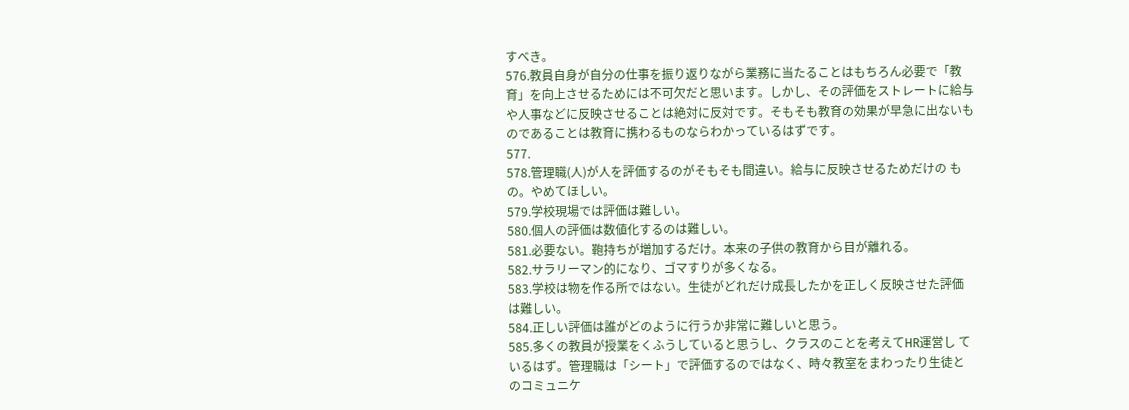すべき。
576.教員自身が自分の仕事を振り返りながら業務に当たることはもちろん必要で「教 育」を向上させるためには不可欠だと思います。しかし、その評価をストレートに給与 や人事などに反映させることは絶対に反対です。そもそも教育の効果が早急に出ないも のであることは教育に携わるものならわかっているはずです。
577.
578.管理職(人)が人を評価するのがそもそも間違い。給与に反映させるためだけの もの。やめてほしい。
579.学校現場では評価は難しい。
580.個人の評価は数値化するのは難しい。
581.必要ない。鞄持ちが増加するだけ。本来の子供の教育から目が離れる。
582.サラリーマン的になり、ゴマすりが多くなる。
583.学校は物を作る所ではない。生徒がどれだけ成長したかを正しく反映させた評価 は難しい。
584.正しい評価は誰がどのように行うか非常に難しいと思う。
585.多くの教員が授業をくふうしていると思うし、クラスのことを考えてHR運営し ているはず。管理職は「シート」で評価するのではなく、時々教室をまわったり生徒と のコミュニケ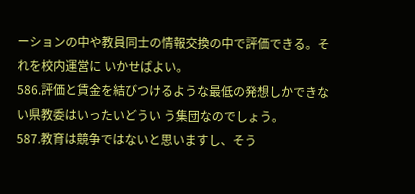ーションの中や教員同士の情報交換の中で評価できる。それを校内運営に いかせばよい。
586.評価と賃金を結びつけるような最低の発想しかできない県教委はいったいどうい う集団なのでしょう。
587.教育は競争ではないと思いますし、そう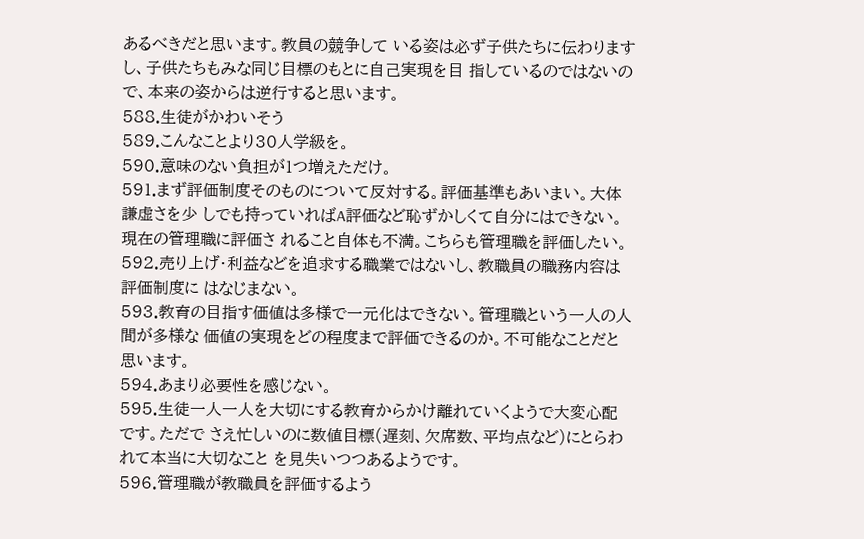あるべきだと思います。教員の競争して いる姿は必ず子供たちに伝わりますし、子供たちもみな同じ目標のもとに自己実現を目 指しているのではないので、本来の姿からは逆行すると思います。
588.生徒がかわいそう
589.こんなことより30人学級を。
590.意味のない負担が1つ増えただけ。
591.まず評価制度そのものについて反対する。評価基準もあいまい。大体謙虚さを少 しでも持っていればA評価など恥ずかしくて自分にはできない。現在の管理職に評価さ れること自体も不満。こちらも管理職を評価したい。
592.売り上げ・利益などを追求する職業ではないし、教職員の職務内容は評価制度に はなじまない。
593.教育の目指す価値は多様で一元化はできない。管理職という一人の人間が多様な 価値の実現をどの程度まで評価できるのか。不可能なことだと思います。
594.あまり必要性を感じない。
595.生徒一人一人を大切にする教育からかけ離れていくようで大変心配です。ただで さえ忙しいのに数値目標(遅刻、欠席数、平均点など)にとらわれて本当に大切なこと を見失いつつあるようです。
596.管理職が教職員を評価するよう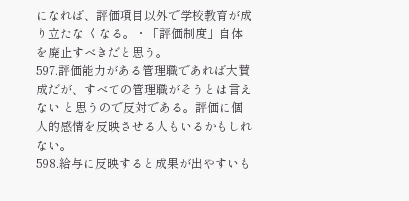になれば、評価項目以外で学校教育が成り立たな くなる。・「評価制度」自体を廃止すべきだと思う。
597.評価能力がある管理職であれば大賛成だが、すべての管理職がそうとは言えない と思うので反対である。評価に個人的感情を反映させる人もいるかもしれない。
598.給与に反映すると成果が出やすいも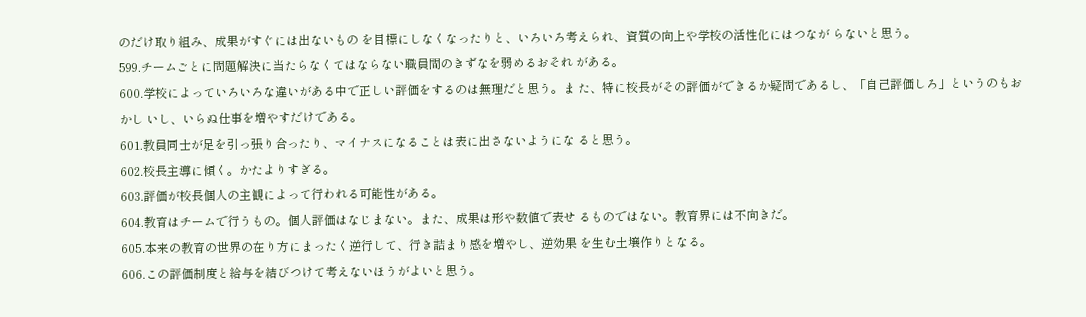のだけ取り組み、成果がすぐには出ないもの を目標にしなくなったりと、いろいろ考えられ、資質の向上や学校の活性化にはつなが らないと思う。
599.チームごとに問題解決に当たらなくてはならない職員間のきずなを弱めるおそれ がある。
600.学校によっていろいろな違いがある中で正しい評価をするのは無理だと思う。ま た、特に校長がその評価ができるか疑問であるし、「自己評価しろ」というのもおかし いし、いらぬ仕事を増やすだけである。
601.教員同士が足を引っ張り合ったり、マイナスになることは表に出さないようにな ると思う。
602.校長主導に傾く。かたよりすぎる。
603.評価が校長個人の主観によって行われる可能性がある。
604.教育はチームで行うもの。個人評価はなじまない。また、成果は形や数値で表せ るものではない。教育界には不向きだ。
605.本来の教育の世界の在り方にまったく逆行して、行き詰まり感を増やし、逆効果 を生む土壌作りとなる。
606.この評価制度と給与を結びつけて考えないほうがよいと思う。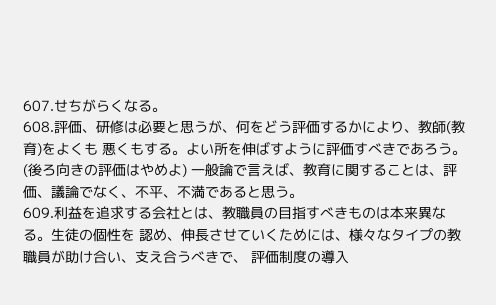607.せちがらくなる。
608.評価、研修は必要と思うが、何をどう評価するかにより、教師(教育)をよくも 悪くもする。よい所を伸ばすように評価すべきであろう。(後ろ向きの評価はやめよ) 一般論で言えば、教育に関することは、評価、議論でなく、不平、不満であると思う。
609.利益を追求する会社とは、教職員の目指すべきものは本来異なる。生徒の個性を 認め、伸長させていくためには、様々なタイプの教職員が助け合い、支え合うべきで、 評価制度の導入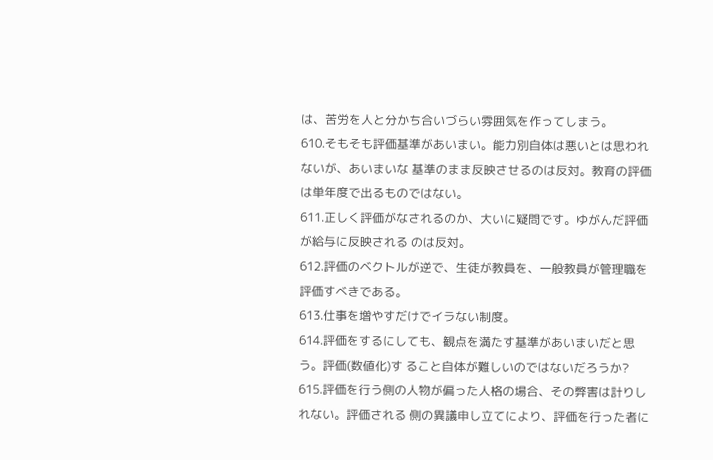は、苦労を人と分かち合いづらい雰囲気を作ってしまう。
610.そもそも評価基準があいまい。能力別自体は悪いとは思われないが、あいまいな 基準のまま反映させるのは反対。教育の評価は単年度で出るものではない。
611.正しく評価がなされるのか、大いに疑問です。ゆがんだ評価が給与に反映される のは反対。
612.評価のベクトルが逆で、生徒が教員を、一般教員が管理職を評価すべきである。
613.仕事を増やすだけでイラない制度。
614.評価をするにしても、観点を満たす基準があいまいだと思う。評価(数値化)す ること自体が難しいのではないだろうか?
615.評価を行う側の人物が偏った人格の場合、その弊害は計りしれない。評価される 側の異議申し立てにより、評価を行った者に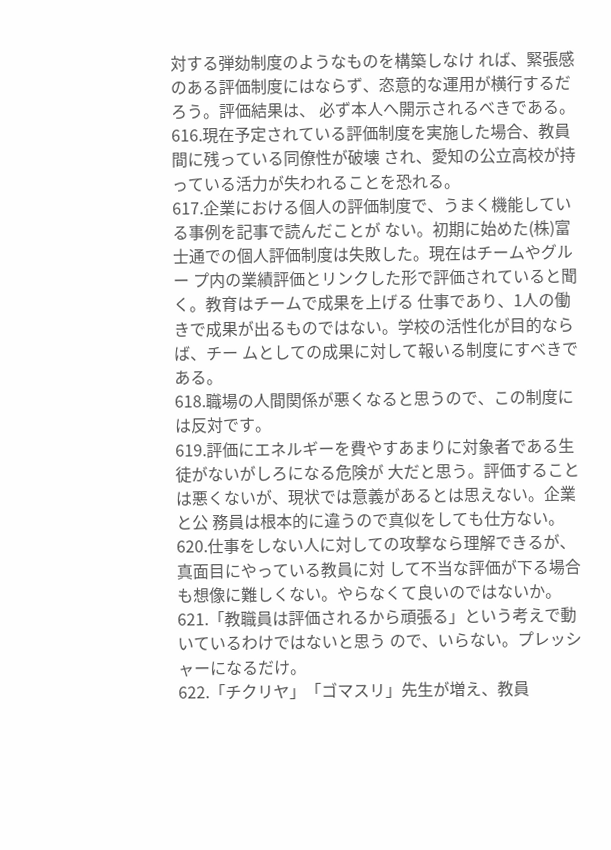対する弾劾制度のようなものを構築しなけ れば、緊張感のある評価制度にはならず、恣意的な運用が横行するだろう。評価結果は、 必ず本人へ開示されるべきである。
616.現在予定されている評価制度を実施した場合、教員間に残っている同僚性が破壊 され、愛知の公立高校が持っている活力が失われることを恐れる。
617.企業における個人の評価制度で、うまく機能している事例を記事で読んだことが ない。初期に始めた(株)富士通での個人評価制度は失敗した。現在はチームやグルー プ内の業績評価とリンクした形で評価されていると聞く。教育はチームで成果を上げる 仕事であり、1人の働きで成果が出るものではない。学校の活性化が目的ならば、チー ムとしての成果に対して報いる制度にすべきである。
618.職場の人間関係が悪くなると思うので、この制度には反対です。
619.評価にエネルギーを費やすあまりに対象者である生徒がないがしろになる危険が 大だと思う。評価することは悪くないが、現状では意義があるとは思えない。企業と公 務員は根本的に違うので真似をしても仕方ない。
620.仕事をしない人に対しての攻撃なら理解できるが、真面目にやっている教員に対 して不当な評価が下る場合も想像に難しくない。やらなくて良いのではないか。
621.「教職員は評価されるから頑張る」という考えで動いているわけではないと思う ので、いらない。プレッシャーになるだけ。
622.「チクリヤ」「ゴマスリ」先生が増え、教員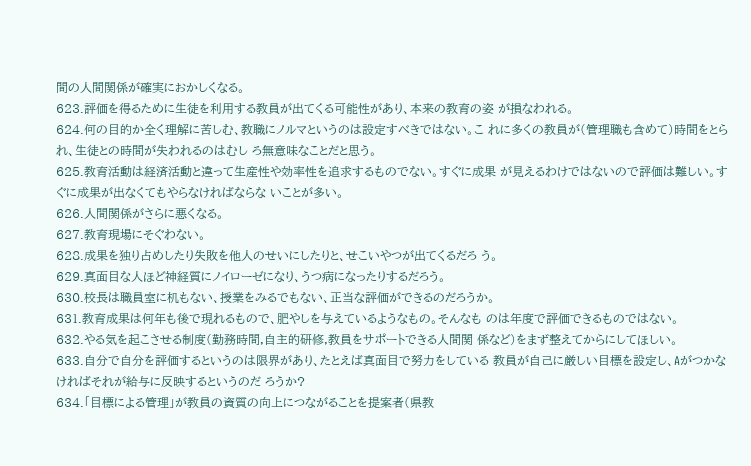間の人間関係が確実におかしくなる。
623.評価を得るために生徒を利用する教員が出てくる可能性があり、本来の教育の姿 が損なわれる。
624.何の目的か全く理解に苦しむ、教職にノルマというのは設定すべきではない。こ れに多くの教員が(管理職も含めて)時間をとられ、生徒との時間が失われるのはむし ろ無意味なことだと思う。
625.教育活動は経済活動と違って生産性や効率性を追求するものでない。すぐに成果 が見えるわけではないので評価は難しい。すぐに成果が出なくてもやらなければならな いことが多い。
626.人間関係がさらに悪くなる。
627.教育現場にそぐわない。
628.成果を独り占めしたり失敗を他人のせいにしたりと、せこいやつが出てくるだろ う。
629.真面目な人ほど神経質にノイローゼになり、うつ病になったりするだろう。
630.校長は職員室に机もない、授業をみるでもない、正当な評価ができるのだろうか。
631.教育成果は何年も後で現れるもので、肥やしを与えているようなもの。そんなも のは年度で評価できるものではない。
632.やる気を起こさせる制度(勤務時間,自主的研修,教員をサポートできる人間関 係など)をまず整えてからにしてほしい。
633.自分で自分を評価するというのは限界があり、たとえば真面目で努力をしている 教員が自己に厳しい目標を設定し、Aがつかなければそれが給与に反映するというのだ ろうか?
634.「目標による管理」が教員の資質の向上につながることを提案者(県教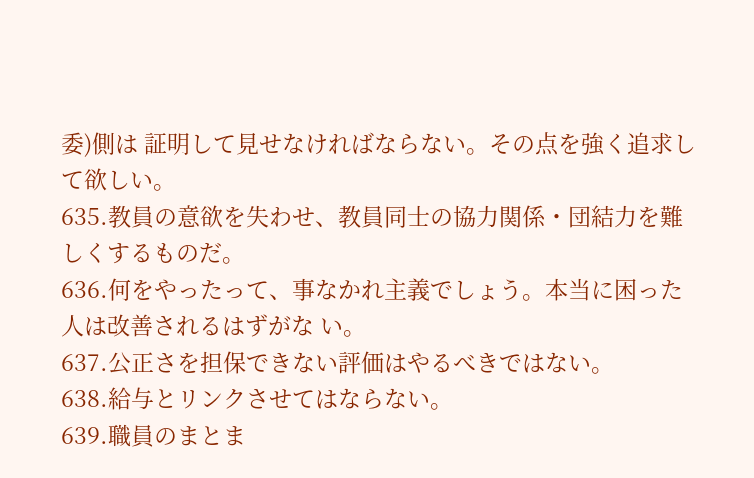委)側は 証明して見せなければならない。その点を強く追求して欲しい。
635.教員の意欲を失わせ、教員同士の協力関係・団結力を難しくするものだ。
636.何をやったって、事なかれ主義でしょう。本当に困った人は改善されるはずがな い。
637.公正さを担保できない評価はやるべきではない。
638.給与とリンクさせてはならない。
639.職員のまとま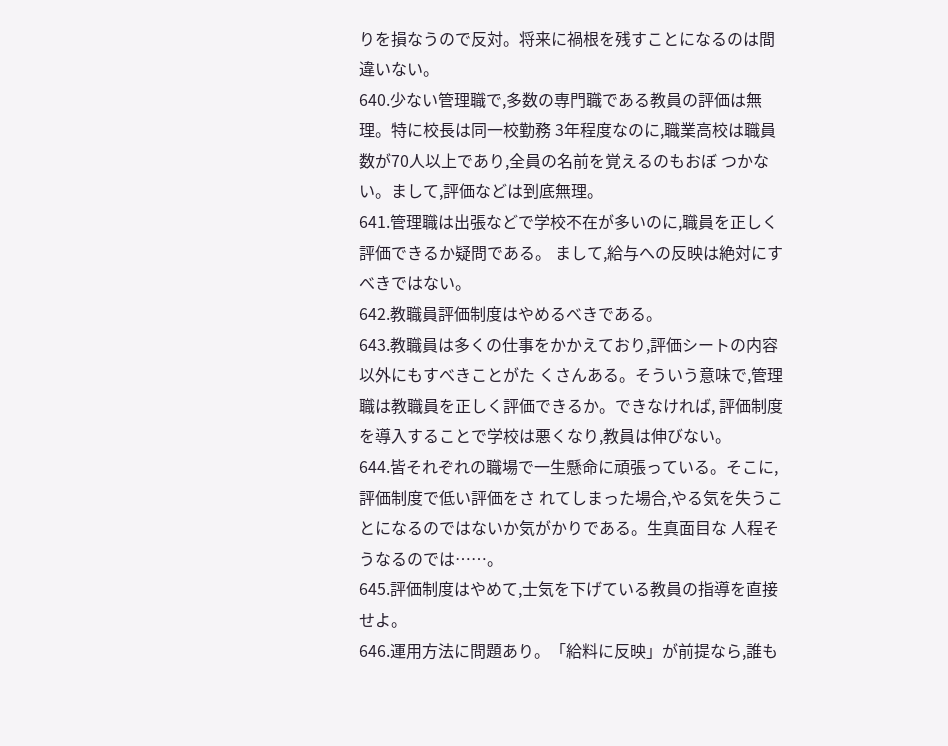りを損なうので反対。将来に禍根を残すことになるのは間違いない。
640.少ない管理職で,多数の専門職である教員の評価は無理。特に校長は同一校勤務 3年程度なのに,職業高校は職員数が70人以上であり,全員の名前を覚えるのもおぼ つかない。まして,評価などは到底無理。
641.管理職は出張などで学校不在が多いのに,職員を正しく評価できるか疑問である。 まして,給与への反映は絶対にすべきではない。
642.教職員評価制度はやめるべきである。
643.教職員は多くの仕事をかかえており,評価シートの内容以外にもすべきことがた くさんある。そういう意味で,管理職は教職員を正しく評価できるか。できなければ, 評価制度を導入することで学校は悪くなり,教員は伸びない。
644.皆それぞれの職場で一生懸命に頑張っている。そこに,評価制度で低い評価をさ れてしまった場合,やる気を失うことになるのではないか気がかりである。生真面目な 人程そうなるのでは……。
645.評価制度はやめて,士気を下げている教員の指導を直接せよ。
646.運用方法に問題あり。「給料に反映」が前提なら,誰も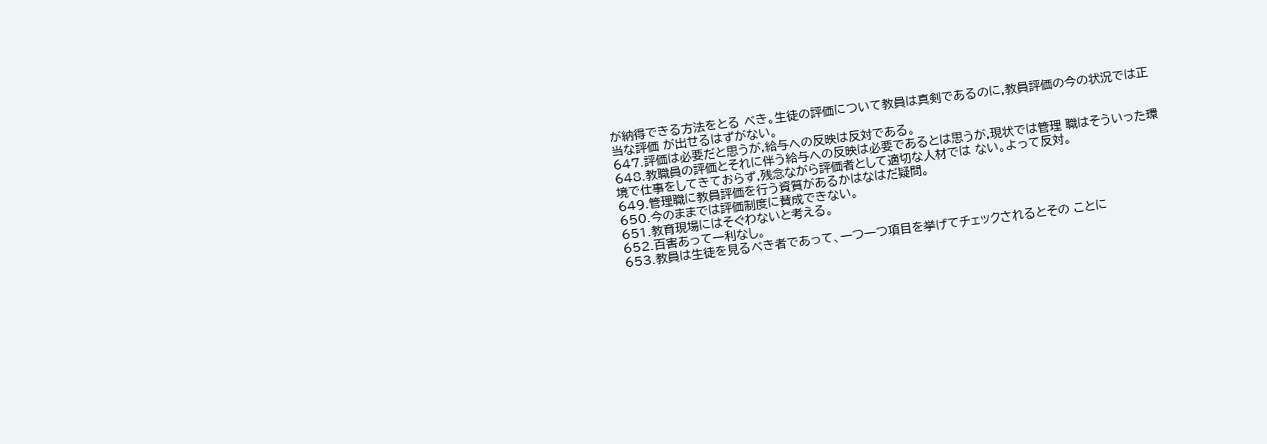が納得できる方法をとる べき。生徒の評価について教員は真剣であるのに,教員評価の今の状況では正当な評価 が出せるはずがない。
647.評価は必要だと思うが,給与への反映は反対である。
648.教職員の評価とそれに伴う給与への反映は必要であるとは思うが,現状では管理 職はそういった環境で仕事をしてきておらず,残念ながら評価者として適切な人材では ない。よって反対。
649.管理職に教員評価を行う資質があるかはなはだ疑問。
650.今のままでは評価制度に賛成できない。
651.教育現場にはそぐわないと考える。
652.百害あって一利なし。
653.教員は生徒を見るべき者であって、一つ一つ項目を挙げてチェックされるとその ことに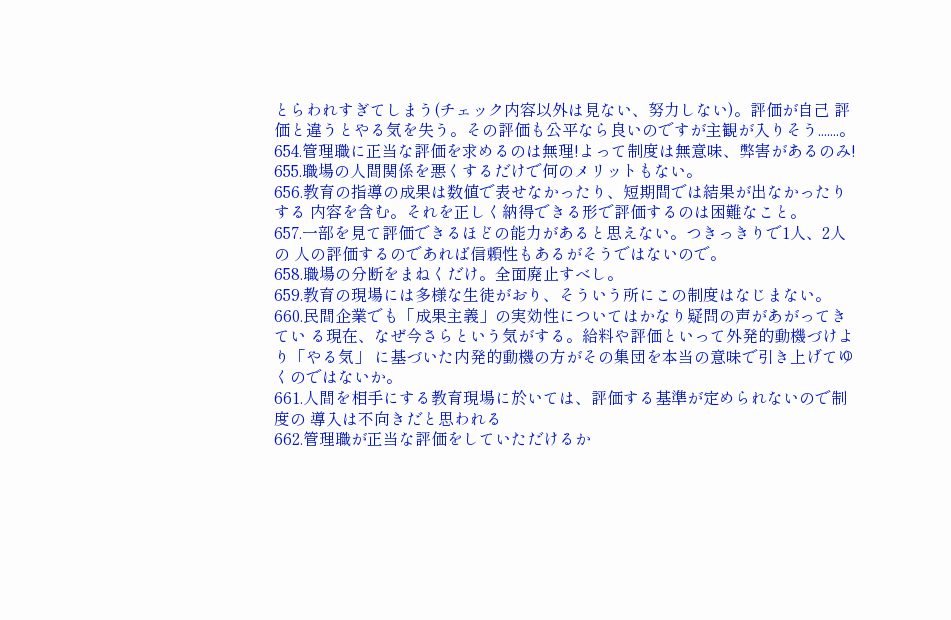とらわれすぎてしまう(チェック内容以外は見ない、努力しない)。評価が自己 評価と違うとやる気を失う。その評価も公平なら良いのですが主観が入りそう.......。
654.管理職に正当な評価を求めるのは無理!よって制度は無意味、弊害があるのみ!
655.職場の人間関係を悪くするだけで何のメリットもない。
656.教育の指導の成果は数値で表せなかったり、短期間では結果が出なかったりする 内容を含む。それを正しく納得できる形で評価するのは困難なこと。
657.一部を見て評価できるほどの能力があると思えない。つきっきりで1人、2人の 人の評価するのであれば信頼性もあるがそうではないので。
658.職場の分断をまねくだけ。全面廃止すべし。
659.教育の現場には多様な生徒がおり、そういう所にこの制度はなじまない。
660.民間企業でも「成果主義」の実効性についてはかなり疑問の声があがってきてい る現在、なぜ今さらという気がする。給料や評価といって外発的動機づけより「やる気」 に基づいた内発的動機の方がその集団を本当の意味で引き上げてゆくのではないか。
661.人間を相手にする教育現場に於いては、評価する基準が定められないので制度の 導入は不向きだと思われる
662.管理職が正当な評価をしていただけるか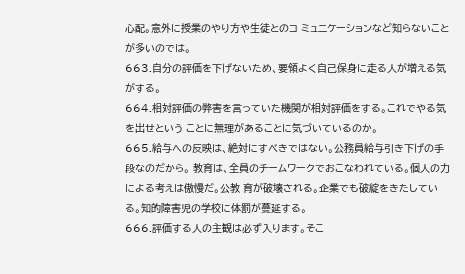心配。意外に授業のやり方や生徒とのコ ミュニケーションなど知らないことが多いのでは。
663.自分の評価を下げないため、要領よく自己保身に走る人が増える気がする。
664.相対評価の弊害を言っていた機関が相対評価をする。これでやる気を出せという ことに無理があることに気づいているのか。
665.給与への反映は、絶対にすべきではない。公務員給与引き下げの手段なのだから。 教育は、全員のチームワークでおこなわれている。個人の力による考えは傲慢だ。公教 育が破壊される。企業でも破綻をきたしている。知的障害児の学校に体罰が蔓延する。
666.評価する人の主観は必ず入ります。そこ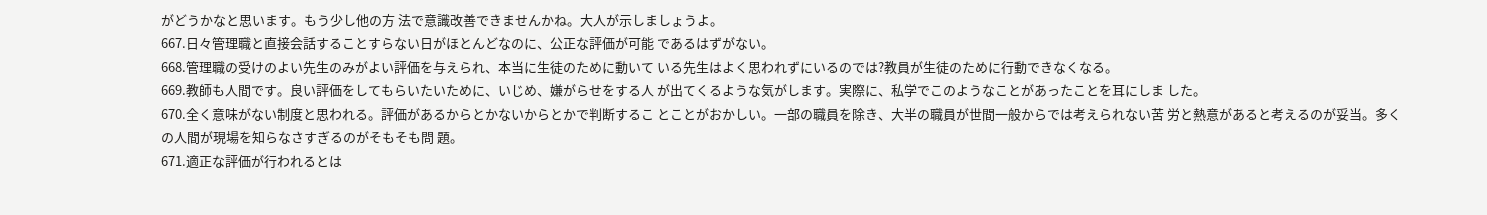がどうかなと思います。もう少し他の方 法で意識改善できませんかね。大人が示しましょうよ。
667.日々管理職と直接会話することすらない日がほとんどなのに、公正な評価が可能 であるはずがない。
668.管理職の受けのよい先生のみがよい評価を与えられ、本当に生徒のために動いて いる先生はよく思われずにいるのでは?教員が生徒のために行動できなくなる。
669.教師も人間です。良い評価をしてもらいたいために、いじめ、嫌がらせをする人 が出てくるような気がします。実際に、私学でこのようなことがあったことを耳にしま した。
670.全く意味がない制度と思われる。評価があるからとかないからとかで判断するこ とことがおかしい。一部の職員を除き、大半の職員が世間一般からでは考えられない苦 労と熱意があると考えるのが妥当。多くの人間が現場を知らなさすぎるのがそもそも問 題。
671.適正な評価が行われるとは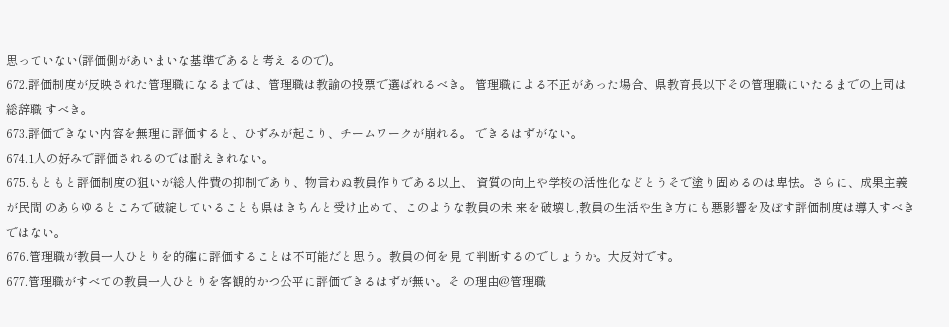思っていない(評価側があいまいな基準であると考え るので)。
672.評価制度が反映された管理職になるまでは、管理職は教諭の投票で選ばれるべき。 管理職による不正があった場合、県教育長以下その管理職にいたるまでの上司は総辞職 すべき。
673.評価できない内容を無理に評価すると、ひずみが起こり、チームワークが崩れる。 できるはずがない。
674.1人の好みで評価されるのでは耐えきれない。
675.もともと評価制度の狙いが総人件費の抑制であり、物言わぬ教員作りである以上、 資質の向上や学校の活性化などとうそで塗り固めるのは卑怯。さらに、成果主義が民間 のあらゆるところで破綻していることも県はきちんと受け止めて、このような教員の未 来を破壊し,教員の生活や生き方にも悪影響を及ぼす評価制度は導入すべきではない。
676.管理職が教員一人ひとりを的確に評価することは不可能だと思う。教員の何を見 て判断するのでしょうか。大反対です。
677.管理職がすべての教員一人ひとりを客観的かつ公平に評価できるはずが無い。そ の理由@管理職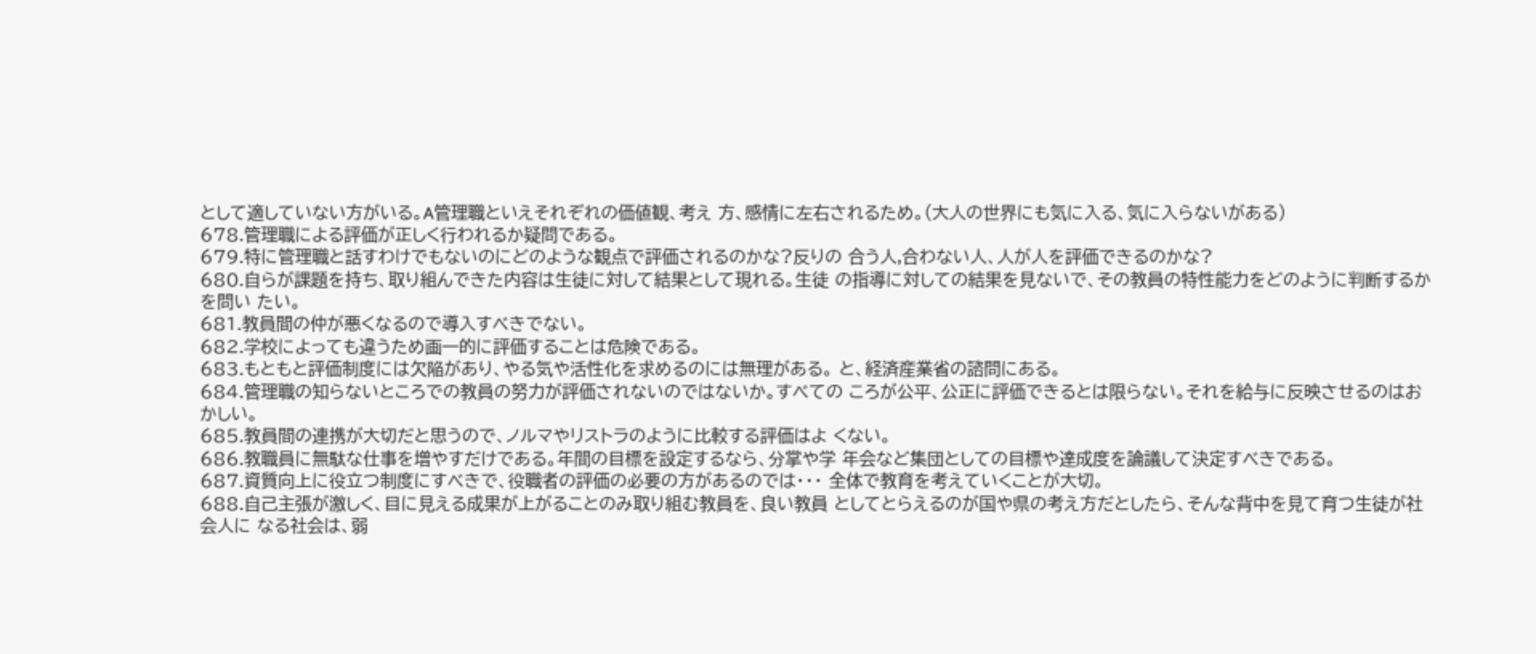として適していない方がいる。A管理職といえそれぞれの価値観、考え 方、感情に左右されるため。(大人の世界にも気に入る、気に入らないがある)
678.管理職による評価が正しく行われるか疑問である。
679.特に管理職と話すわけでもないのにどのような観点で評価されるのかな?反りの 合う人,合わない人、人が人を評価できるのかな?
680.自らが課題を持ち、取り組んできた内容は生徒に対して結果として現れる。生徒 の指導に対しての結果を見ないで、その教員の特性能力をどのように判断するかを問い たい。
681.教員間の仲が悪くなるので導入すべきでない。
682.学校によっても違うため画一的に評価することは危険である。
683.もともと評価制度には欠陥があり、やる気や活性化を求めるのには無理がある。 と、経済産業省の諮問にある。
684.管理職の知らないところでの教員の努力が評価されないのではないか。すべての ころが公平、公正に評価できるとは限らない。それを給与に反映させるのはおかしい。
685.教員間の連携が大切だと思うので、ノルマやリストラのように比較する評価はよ くない。
686.教職員に無駄な仕事を増やすだけである。年間の目標を設定するなら、分掌や学 年会など集団としての目標や達成度を論議して決定すべきである。
687.資質向上に役立つ制度にすべきで、役職者の評価の必要の方があるのでは・・・ 全体で教育を考えていくことが大切。
688.自己主張が激しく、目に見える成果が上がることのみ取り組む教員を、良い教員 としてとらえるのが国や県の考え方だとしたら、そんな背中を見て育つ生徒が社会人に なる社会は、弱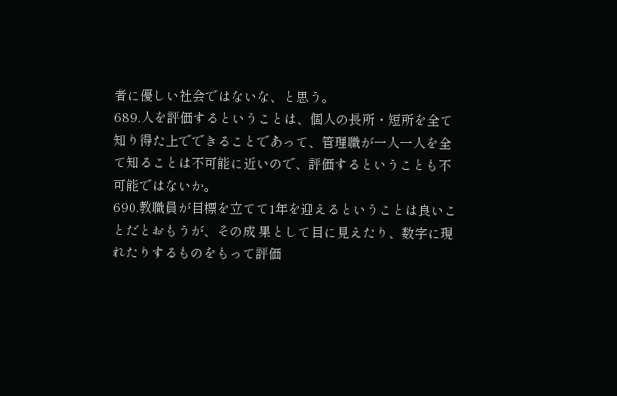者に優しい社会ではないな、と思う。
689.人を評価するということは、個人の長所・短所を全て知り得た上でできることであって、管理職が一人一人を全て知ることは不可能に近いので、評価するということも不可能ではないか。
690.教職員が目標を立てて1年を迎えるということは良いことだとおもうが、その成 果として目に見えたり、数字に現れたりするものをもって評価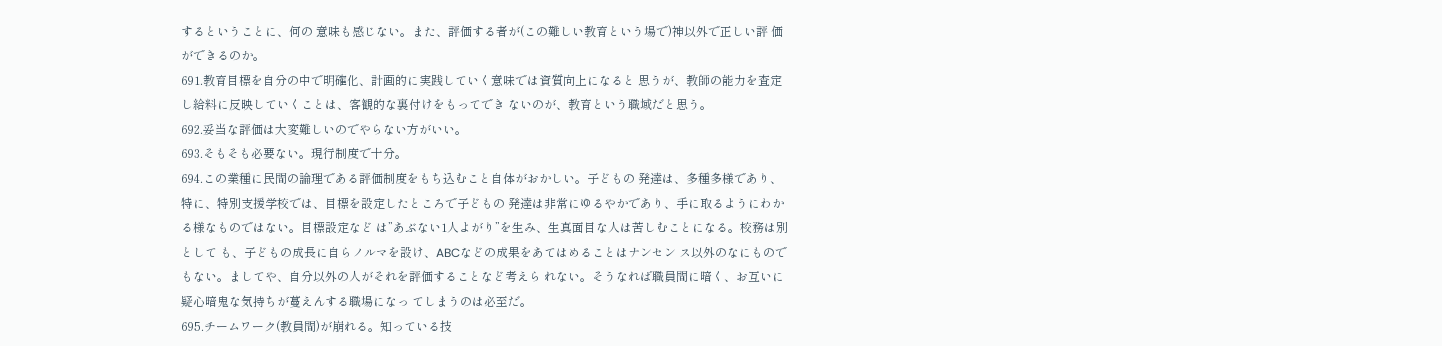するということに、何の 意味も感じない。また、評価する者が(この難しい教育という場で)神以外で正しい評 価ができるのか。
691.教育目標を自分の中で明確化、計画的に実践していく意味では資質向上になると 思うが、教師の能力を査定し給料に反映していくことは、客観的な裏付けをもってでき ないのが、教育という職域だと思う。
692.妥当な評価は大変難しいのでやらない方がいい。
693.そもそも必要ない。現行制度で十分。
694.この業種に民間の論理である評価制度をもち込むこと自体がおかしい。子どもの 発達は、多種多様であり、特に、特別支援学校では、目標を設定したところで子どもの 発達は非常にゆるやかであり、手に取るようにわかる様なものではない。目標設定など は”あぶない1人よがり”を生み、生真面目な人は苦しむことになる。校務は別として も、子どもの成長に自らノルマを設け、ABCなどの成果をあてはめることはナンセン ス以外のなにものでもない。ましてや、自分以外の人がそれを評価することなど考えら れない。そうなれば職員間に暗く、お互いに疑心暗鬼な気持ちが蔓えんする職場になっ てしまうのは必至だ。
695.チームワーク(教員間)が崩れる。知っている技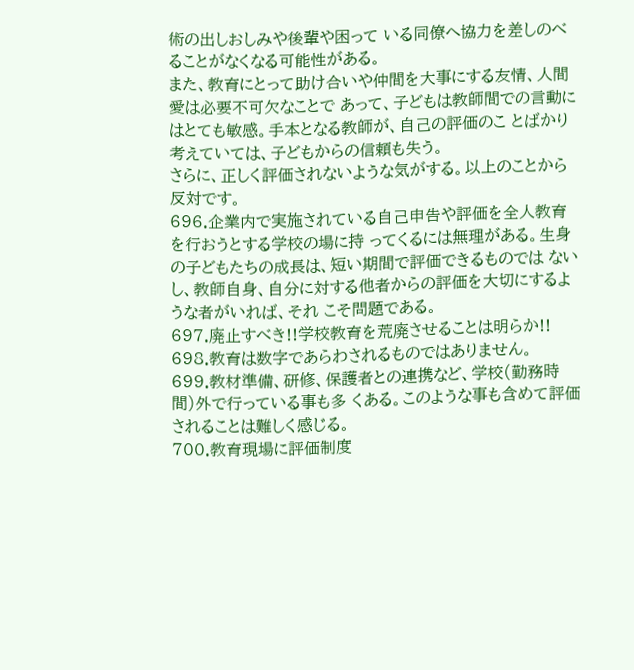術の出しおしみや後輩や困って いる同僚へ協力を差しのべることがなくなる可能性がある。
また、教育にとって助け合いや仲間を大事にする友情、人間愛は必要不可欠なことで あって、子どもは教師間での言動にはとても敏感。手本となる教師が、自己の評価のこ とばかり考えていては、子どもからの信頼も失う。
さらに、正しく評価されないような気がする。以上のことから反対です。
696.企業内で実施されている自己申告や評価を全人教育を行おうとする学校の場に持 ってくるには無理がある。生身の子どもたちの成長は、短い期間で評価できるものでは ないし、教師自身、自分に対する他者からの評価を大切にするような者がいれば、それ こそ問題である。
697.廃止すべき!!学校教育を荒廃させることは明らか!!
698.教育は数字であらわされるものではありません。
699.教材準備、研修、保護者との連携など、学校(勤務時間)外で行っている事も多 くある。このような事も含めて評価されることは難しく感じる。
700.教育現場に評価制度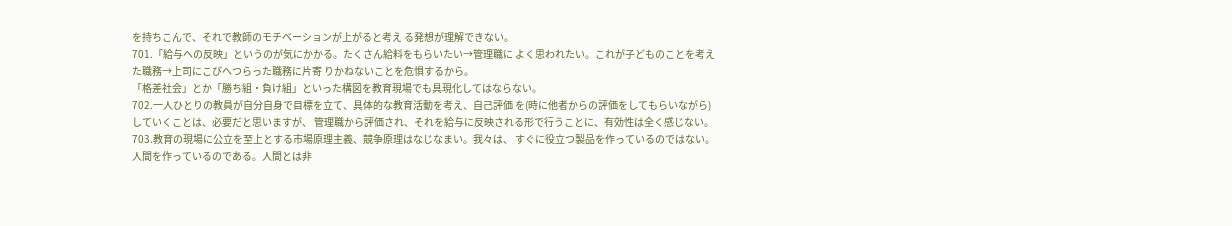を持ちこんで、それで教師のモチベーションが上がると考え る発想が理解できない。
701.「給与への反映」というのが気にかかる。たくさん給料をもらいたい→管理職に よく思われたい。これが子どものことを考えた職務→上司にこびへつらった職務に片寄 りかねないことを危惧するから。
「格差社会」とか「勝ち組・負け組」といった構図を教育現場でも具現化してはならない。
702.一人ひとりの教員が自分自身で目標を立て、具体的な教育活動を考え、自己評価 を(時に他者からの評価をしてもらいながら)していくことは、必要だと思いますが、 管理職から評価され、それを給与に反映される形で行うことに、有効性は全く感じない。703.教育の現場に公立を至上とする市場原理主義、競争原理はなじなまい。我々は、 すぐに役立つ製品を作っているのではない。人間を作っているのである。人間とは非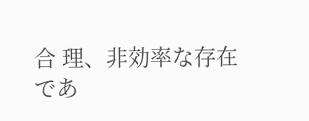合 理、非効率な存在であ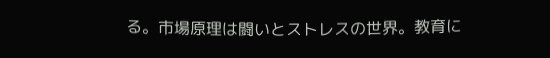る。市場原理は闘いとストレスの世界。教育に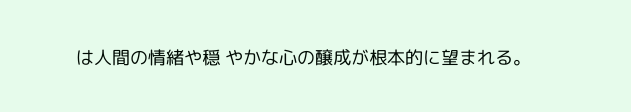は人間の情緒や穏 やかな心の醸成が根本的に望まれる。